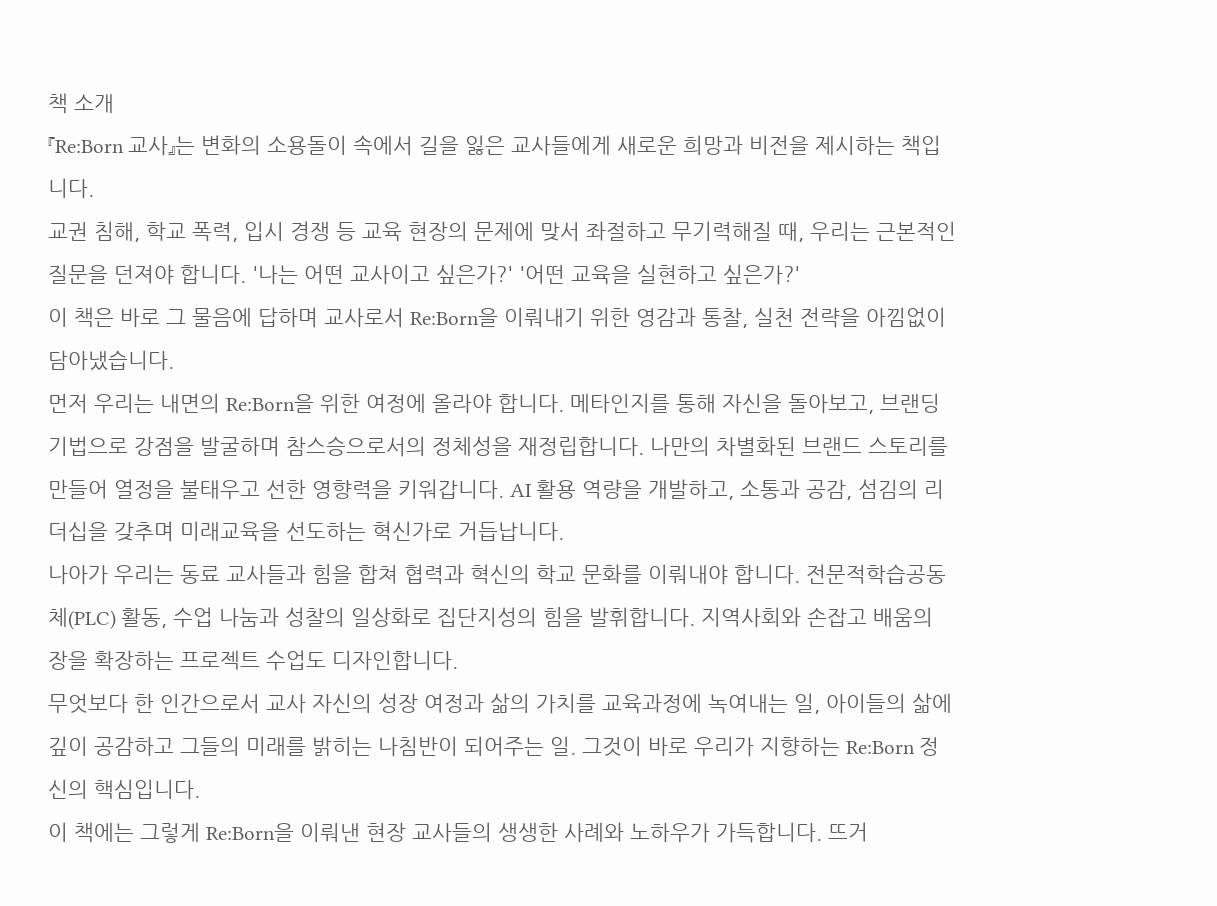책 소개
『Re:Born 교사』는 변화의 소용돌이 속에서 길을 잃은 교사들에게 새로운 희망과 비전을 제시하는 책입니다.
교권 침해, 학교 폭력, 입시 경쟁 등 교육 현장의 문제에 맞서 좌절하고 무기력해질 때, 우리는 근본적인 질문을 던져야 합니다. '나는 어떤 교사이고 싶은가?' '어떤 교육을 실현하고 싶은가?'
이 책은 바로 그 물음에 답하며 교사로서 Re:Born을 이뤄내기 위한 영감과 통찰, 실천 전략을 아낌없이 담아냈습니다.
먼저 우리는 내면의 Re:Born을 위한 여정에 올라야 합니다. 메타인지를 통해 자신을 돌아보고, 브랜딩 기법으로 강점을 발굴하며 참스승으로서의 정체성을 재정립합니다. 나만의 차별화된 브랜드 스토리를 만들어 열정을 불태우고 선한 영향력을 키워갑니다. AI 활용 역량을 개발하고, 소통과 공감, 섬김의 리더십을 갖추며 미래교육을 선도하는 혁신가로 거듭납니다.
나아가 우리는 동료 교사들과 힘을 합쳐 협력과 혁신의 학교 문화를 이뤄내야 합니다. 전문적학습공동체(PLC) 활동, 수업 나눔과 성찰의 일상화로 집단지성의 힘을 발휘합니다. 지역사회와 손잡고 배움의 장을 확장하는 프로젝트 수업도 디자인합니다.
무엇보다 한 인간으로서 교사 자신의 성장 여정과 삶의 가치를 교육과정에 녹여내는 일, 아이들의 삶에 깊이 공감하고 그들의 미래를 밝히는 나침반이 되어주는 일. 그것이 바로 우리가 지향하는 Re:Born 정신의 핵심입니다.
이 책에는 그렇게 Re:Born을 이뤄낸 현장 교사들의 생생한 사례와 노하우가 가득합니다. 뜨거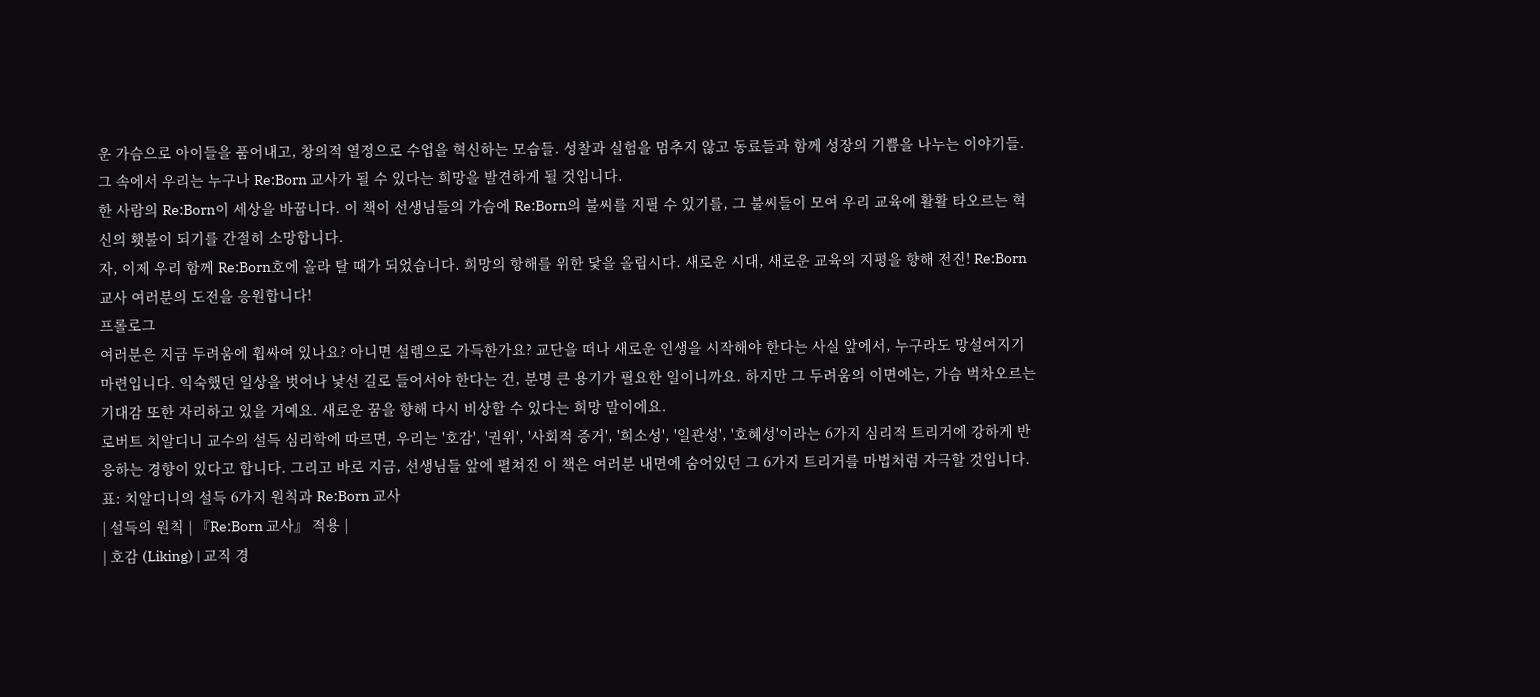운 가슴으로 아이들을 품어내고, 창의적 열정으로 수업을 혁신하는 모습들. 성찰과 실험을 멈추지 않고 동료들과 함께 성장의 기쁨을 나누는 이야기들. 그 속에서 우리는 누구나 Re:Born 교사가 될 수 있다는 희망을 발견하게 될 것입니다.
한 사람의 Re:Born이 세상을 바꿉니다. 이 책이 선생님들의 가슴에 Re:Born의 불씨를 지필 수 있기를, 그 불씨들이 모여 우리 교육에 활활 타오르는 혁신의 횃불이 되기를 간절히 소망합니다.
자, 이제 우리 함께 Re:Born호에 올라 탈 때가 되었습니다. 희망의 항해를 위한 닻을 올립시다. 새로운 시대, 새로운 교육의 지평을 향해 전진! Re:Born 교사 여러분의 도전을 응원합니다!
프롤로그
여러분은 지금 두려움에 휩싸여 있나요? 아니면 설렘으로 가득한가요? 교단을 떠나 새로운 인생을 시작해야 한다는 사실 앞에서, 누구라도 망설여지기 마련입니다. 익숙했던 일상을 벗어나 낯선 길로 들어서야 한다는 건, 분명 큰 용기가 필요한 일이니까요. 하지만 그 두려움의 이면에는, 가슴 벅차오르는 기대감 또한 자리하고 있을 거예요. 새로운 꿈을 향해 다시 비상할 수 있다는 희망 말이에요.
로버트 치알디니 교수의 설득 심리학에 따르면, 우리는 '호감', '권위', '사회적 증거', '희소성', '일관성', '호혜성'이라는 6가지 심리적 트리거에 강하게 반응하는 경향이 있다고 합니다. 그리고 바로 지금, 선생님들 앞에 펼쳐진 이 책은 여러분 내면에 숨어있던 그 6가지 트리거를 마법처럼 자극할 것입니다.
표: 치알디니의 설득 6가지 원칙과 Re:Born 교사
| 설득의 원칙 | 『Re:Born 교사』 적용 |
| 호감 (Liking) | 교직 경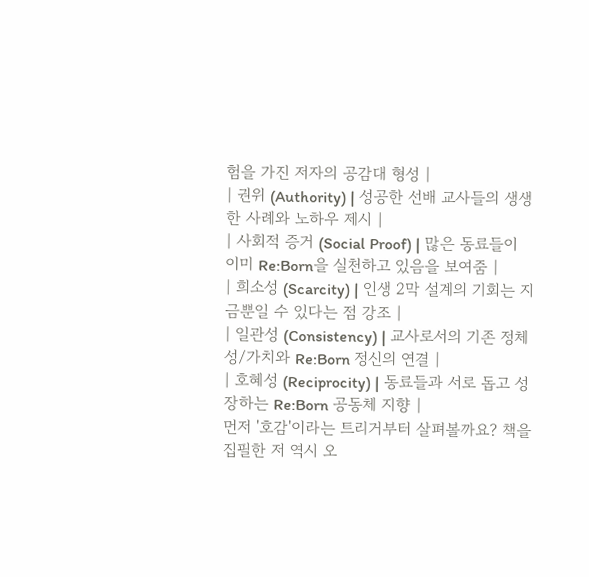험을 가진 저자의 공감대 형성 |
| 권위 (Authority) | 성공한 선배 교사들의 생생한 사례와 노하우 제시 |
| 사회적 증거 (Social Proof) | 많은 동료들이 이미 Re:Born을 실천하고 있음을 보여줌 |
| 희소성 (Scarcity) | 인생 2막 설계의 기회는 지금뿐일 수 있다는 점 강조 |
| 일관성 (Consistency) | 교사로서의 기존 정체성/가치와 Re:Born 정신의 연결 |
| 호혜성 (Reciprocity) | 동료들과 서로 돕고 성장하는 Re:Born 공동체 지향 |
먼저 '호감'이라는 트리거부터 살펴볼까요? 책을 집필한 저 역시 오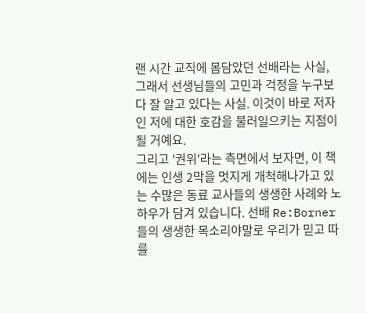랜 시간 교직에 몸담았던 선배라는 사실, 그래서 선생님들의 고민과 걱정을 누구보다 잘 알고 있다는 사실. 이것이 바로 저자인 저에 대한 호감을 불러일으키는 지점이 될 거예요.
그리고 '권위'라는 측면에서 보자면, 이 책에는 인생 2막을 멋지게 개척해나가고 있는 수많은 동료 교사들의 생생한 사례와 노하우가 담겨 있습니다. 선배 Re:Borner들의 생생한 목소리야말로 우리가 믿고 따를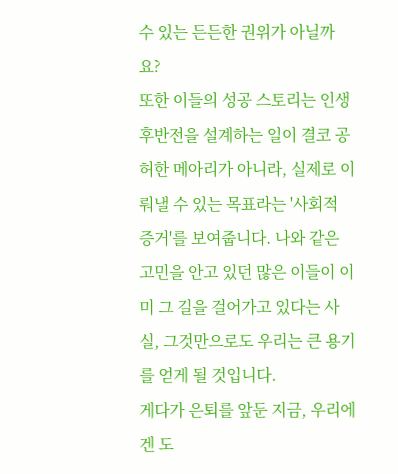수 있는 든든한 권위가 아닐까요?
또한 이들의 성공 스토리는 인생 후반전을 설계하는 일이 결코 공허한 메아리가 아니라, 실제로 이뤄낼 수 있는 목표라는 '사회적 증거'를 보여줍니다. 나와 같은 고민을 안고 있던 많은 이들이 이미 그 길을 걸어가고 있다는 사실, 그것만으로도 우리는 큰 용기를 얻게 될 것입니다.
게다가 은퇴를 앞둔 지금, 우리에겐 도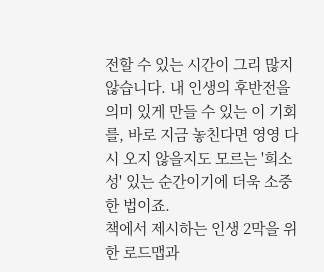전할 수 있는 시간이 그리 많지 않습니다. 내 인생의 후반전을 의미 있게 만들 수 있는 이 기회를, 바로 지금 놓친다면 영영 다시 오지 않을지도 모르는 '희소성' 있는 순간이기에 더욱 소중한 법이죠.
책에서 제시하는 인생 2막을 위한 로드맵과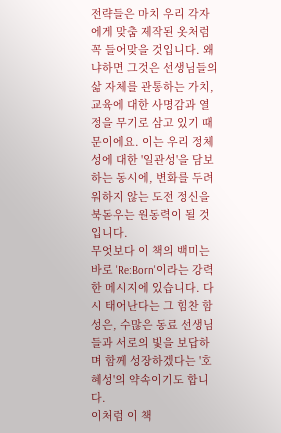전략들은 마치 우리 각자에게 맞춤 제작된 옷처럼 꼭 들어맞을 것입니다. 왜냐하면 그것은 선생님들의 삶 자체를 관통하는 가치, 교육에 대한 사명감과 열정을 무기로 삼고 있기 때문이에요. 이는 우리 정체성에 대한 '일관성'을 담보하는 동시에, 변화를 두려워하지 않는 도전 정신을 북돋우는 원동력이 될 것입니다.
무엇보다 이 책의 백미는 바로 'Re:Born'이라는 강력한 메시지에 있습니다. 다시 태어난다는 그 힘찬 함성은, 수많은 동료 선생님들과 서로의 빛을 보답하며 함께 성장하겠다는 '호혜성'의 약속이기도 합니다.
이처럼 이 책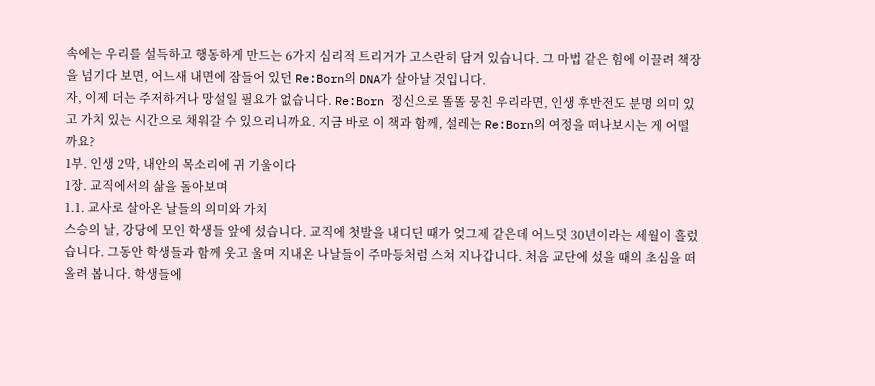속에는 우리를 설득하고 행동하게 만드는 6가지 심리적 트리거가 고스란히 담겨 있습니다. 그 마법 같은 힘에 이끌려 책장을 넘기다 보면, 어느새 내면에 잠들어 있던 Re:Born의 DNA가 살아날 것입니다.
자, 이제 더는 주저하거나 망설일 필요가 없습니다. Re:Born 정신으로 똘똘 뭉친 우리라면, 인생 후반전도 분명 의미 있고 가치 있는 시간으로 채워갈 수 있으리니까요. 지금 바로 이 책과 함께, 설레는 Re:Born의 여정을 떠나보시는 게 어떨까요?
1부. 인생 2막, 내안의 목소리에 귀 기울이다
1장. 교직에서의 삶을 돌아보며
1.1. 교사로 살아온 날들의 의미와 가치
스승의 날, 강당에 모인 학생들 앞에 섰습니다. 교직에 첫발을 내디딘 때가 엊그제 같은데 어느덧 30년이라는 세월이 흘렀습니다. 그동안 학생들과 함께 웃고 울며 지내온 나날들이 주마등처럼 스쳐 지나갑니다. 처음 교단에 섰을 때의 초심을 떠올려 봅니다. 학생들에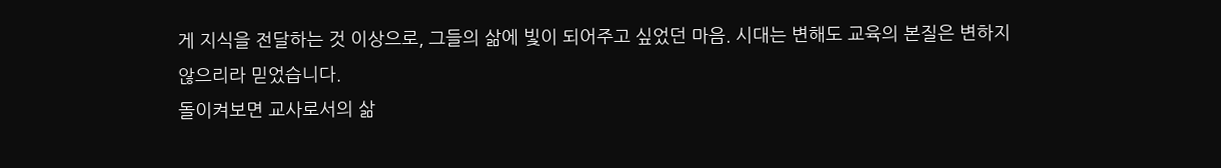게 지식을 전달하는 것 이상으로, 그들의 삶에 빛이 되어주고 싶었던 마음. 시대는 변해도 교육의 본질은 변하지 않으리라 믿었습니다.
돌이켜보면 교사로서의 삶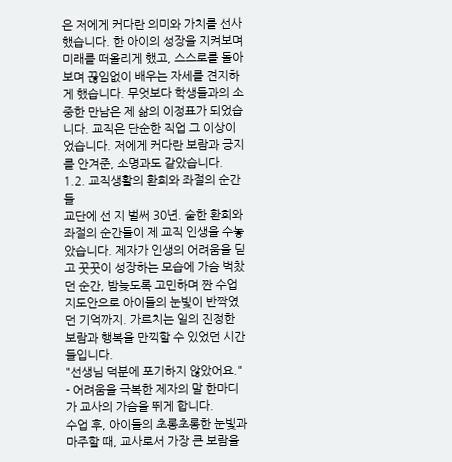은 저에게 커다란 의미와 가치를 선사했습니다. 한 아이의 성장을 지켜보며 미래를 떠올리게 했고, 스스로를 돌아보며 끊임없이 배우는 자세를 견지하게 했습니다. 무엇보다 학생들과의 소중한 만남은 제 삶의 이정표가 되었습니다. 교직은 단순한 직업 그 이상이었습니다. 저에게 커다란 보람과 긍지를 안겨준, 소명과도 같았습니다.
1.2. 교직생활의 환희와 좌절의 순간들
교단에 선 지 벌써 30년. 숱한 환희와 좌절의 순간들이 제 교직 인생을 수놓았습니다. 제자가 인생의 어려움을 딛고 꿋꿋이 성장하는 모습에 가슴 벅찼던 순간, 밤늦도록 고민하며 짠 수업 지도안으로 아이들의 눈빛이 반짝였던 기억까지. 가르치는 일의 진정한 보람과 행복을 만끽할 수 있었던 시간들입니다.
"선생님 덕분에 포기하지 않았어요." - 어려움을 극복한 제자의 말 한마디가 교사의 가슴을 뛰게 합니다.
수업 후, 아이들의 초롱초롱한 눈빛과 마주할 때, 교사로서 가장 큰 보람을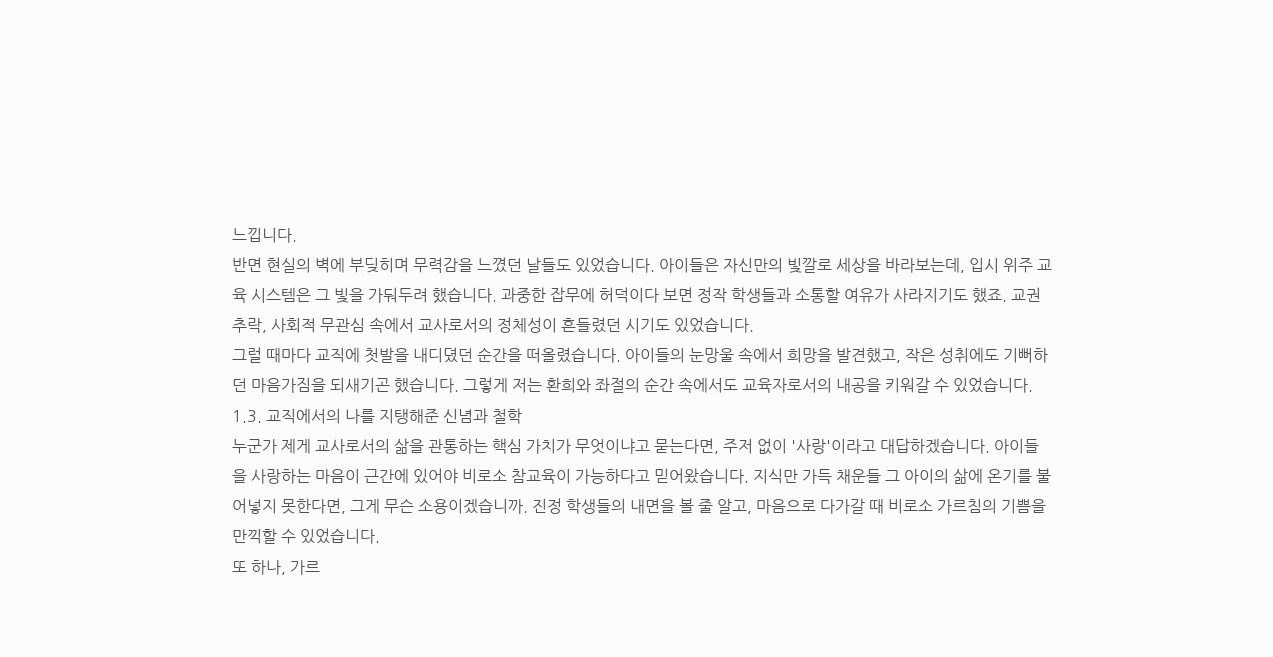느낍니다.
반면 현실의 벽에 부딪히며 무력감을 느꼈던 날들도 있었습니다. 아이들은 자신만의 빛깔로 세상을 바라보는데, 입시 위주 교육 시스템은 그 빛을 가둬두려 했습니다. 과중한 잡무에 허덕이다 보면 정작 학생들과 소통할 여유가 사라지기도 했죠. 교권 추락, 사회적 무관심 속에서 교사로서의 정체성이 흔들렸던 시기도 있었습니다.
그럴 때마다 교직에 첫발을 내디뎠던 순간을 떠올렸습니다. 아이들의 눈망울 속에서 희망을 발견했고, 작은 성취에도 기뻐하던 마음가짐을 되새기곤 했습니다. 그렇게 저는 환희와 좌절의 순간 속에서도 교육자로서의 내공을 키워갈 수 있었습니다.
1.3. 교직에서의 나를 지탱해준 신념과 철학
누군가 제게 교사로서의 삶을 관통하는 핵심 가치가 무엇이냐고 묻는다면, 주저 없이 '사랑'이라고 대답하겠습니다. 아이들을 사랑하는 마음이 근간에 있어야 비로소 참교육이 가능하다고 믿어왔습니다. 지식만 가득 채운들 그 아이의 삶에 온기를 불어넣지 못한다면, 그게 무슨 소용이겠습니까. 진정 학생들의 내면을 볼 줄 알고, 마음으로 다가갈 때 비로소 가르침의 기쁨을 만끽할 수 있었습니다.
또 하나, 가르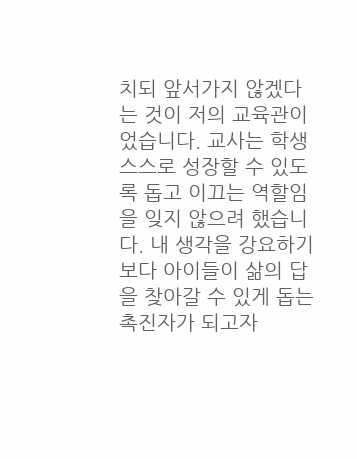치되 앞서가지 않겠다는 것이 저의 교육관이었습니다. 교사는 학생 스스로 성장할 수 있도록 돕고 이끄는 역할임을 잊지 않으려 했습니다. 내 생각을 강요하기보다 아이들이 삶의 답을 찾아갈 수 있게 돕는 촉진자가 되고자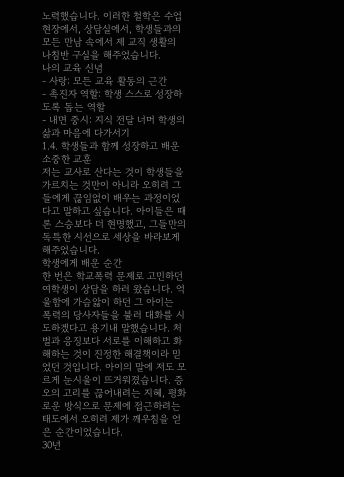노력했습니다. 이러한 철학은 수업 현장에서, 상담실에서, 학생들과의 모든 만남 속에서 제 교직 생활의 나침반 구실을 해주었습니다.
나의 교육 신념
- 사랑: 모든 교육 활동의 근간
- 촉진자 역할: 학생 스스로 성장하도록 돕는 역할
- 내면 중시: 지식 전달 너머 학생의 삶과 마음에 다가서기
1.4. 학생들과 함께 성장하고 배운 소중한 교훈
저는 교사로 산다는 것이 학생들을 가르치는 것만이 아니라 오히려 그들에게 끊임없이 배우는 과정이었다고 말하고 싶습니다. 아이들은 때론 스승보다 더 현명했고, 그들만의 독특한 시선으로 세상을 바라보게 해주었습니다.
학생에게 배운 순간
한 번은 학교폭력 문제로 고민하던 여학생이 상담을 하러 왔습니다. 억울함에 가슴앓이 하던 그 아이는 폭력의 당사자들을 불러 대화를 시도하겠다고 용기내 말했습니다. 처벌과 응징보다 서로를 이해하고 화해하는 것이 진정한 해결책이라 믿었던 것입니다. 아이의 말에 저도 모르게 눈시울이 뜨거워졌습니다. 증오의 고리를 끊어내려는 지혜, 평화로운 방식으로 문제에 접근하려는 태도에서 오히려 제가 깨우침을 얻은 순간이었습니다.
30년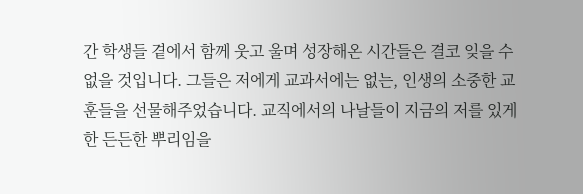간 학생들 곁에서 함께 웃고 울며 성장해온 시간들은 결코 잊을 수 없을 것입니다. 그들은 저에게 교과서에는 없는, 인생의 소중한 교훈들을 선물해주었습니다. 교직에서의 나날들이 지금의 저를 있게 한 든든한 뿌리임을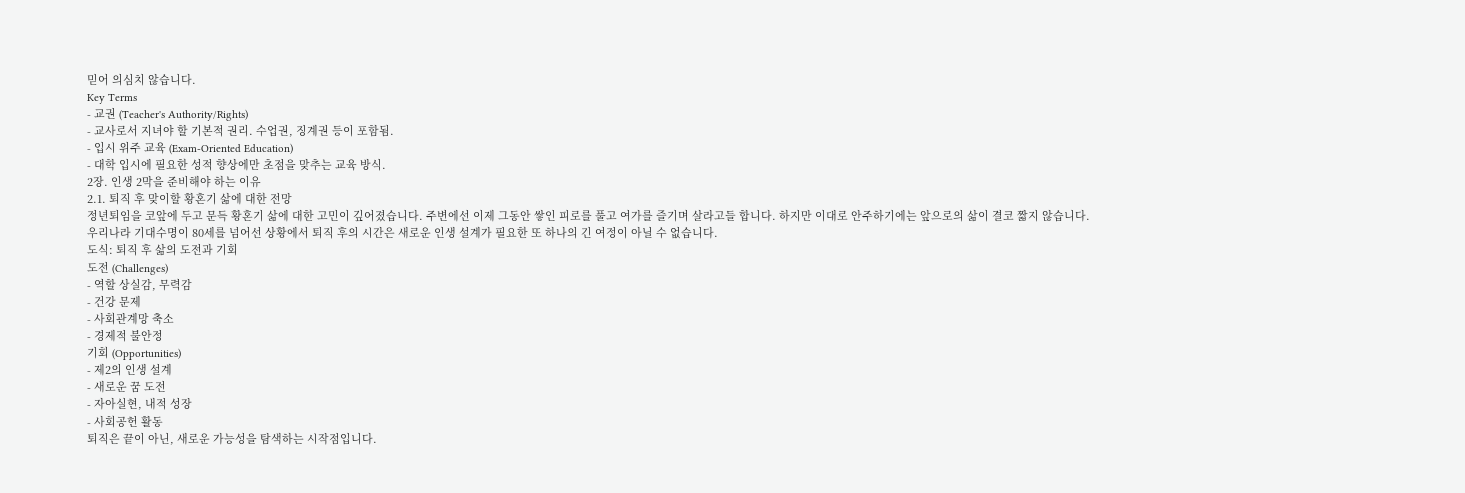믿어 의심치 않습니다.
Key Terms
- 교권 (Teacher's Authority/Rights)
- 교사로서 지녀야 할 기본적 권리. 수업권, 징계권 등이 포함됨.
- 입시 위주 교육 (Exam-Oriented Education)
- 대학 입시에 필요한 성적 향상에만 초점을 맞추는 교육 방식.
2장. 인생 2막을 준비해야 하는 이유
2.1. 퇴직 후 맞이할 황혼기 삶에 대한 전망
정년퇴임을 코앞에 두고 문득 황혼기 삶에 대한 고민이 깊어졌습니다. 주변에선 이제 그동안 쌓인 피로를 풀고 여가를 즐기며 살라고들 합니다. 하지만 이대로 안주하기에는 앞으로의 삶이 결코 짧지 않습니다. 우리나라 기대수명이 80세를 넘어선 상황에서 퇴직 후의 시간은 새로운 인생 설계가 필요한 또 하나의 긴 여정이 아닐 수 없습니다.
도식: 퇴직 후 삶의 도전과 기회
도전 (Challenges)
- 역할 상실감, 무력감
- 건강 문제
- 사회관계망 축소
- 경제적 불안정
기회 (Opportunities)
- 제2의 인생 설계
- 새로운 꿈 도전
- 자아실현, 내적 성장
- 사회공헌 활동
퇴직은 끝이 아닌, 새로운 가능성을 탐색하는 시작점입니다.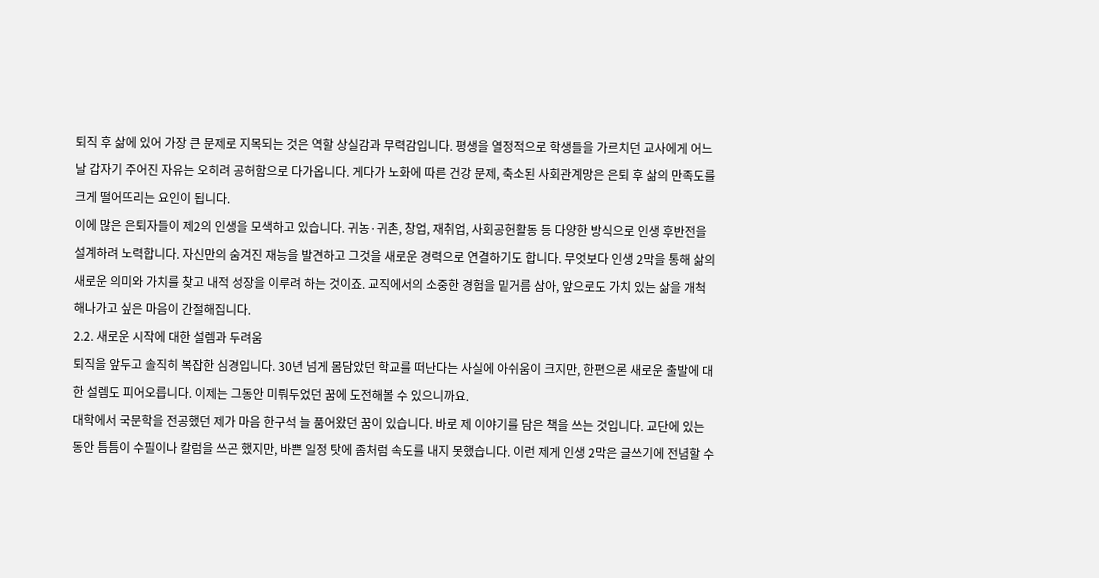퇴직 후 삶에 있어 가장 큰 문제로 지목되는 것은 역할 상실감과 무력감입니다. 평생을 열정적으로 학생들을 가르치던 교사에게 어느 날 갑자기 주어진 자유는 오히려 공허함으로 다가옵니다. 게다가 노화에 따른 건강 문제, 축소된 사회관계망은 은퇴 후 삶의 만족도를 크게 떨어뜨리는 요인이 됩니다.
이에 많은 은퇴자들이 제2의 인생을 모색하고 있습니다. 귀농·귀촌, 창업, 재취업, 사회공헌활동 등 다양한 방식으로 인생 후반전을 설계하려 노력합니다. 자신만의 숨겨진 재능을 발견하고 그것을 새로운 경력으로 연결하기도 합니다. 무엇보다 인생 2막을 통해 삶의 새로운 의미와 가치를 찾고 내적 성장을 이루려 하는 것이죠. 교직에서의 소중한 경험을 밑거름 삼아, 앞으로도 가치 있는 삶을 개척해나가고 싶은 마음이 간절해집니다.
2.2. 새로운 시작에 대한 설렘과 두려움
퇴직을 앞두고 솔직히 복잡한 심경입니다. 30년 넘게 몸담았던 학교를 떠난다는 사실에 아쉬움이 크지만, 한편으론 새로운 출발에 대한 설렘도 피어오릅니다. 이제는 그동안 미뤄두었던 꿈에 도전해볼 수 있으니까요.
대학에서 국문학을 전공했던 제가 마음 한구석 늘 품어왔던 꿈이 있습니다. 바로 제 이야기를 담은 책을 쓰는 것입니다. 교단에 있는 동안 틈틈이 수필이나 칼럼을 쓰곤 했지만, 바쁜 일정 탓에 좀처럼 속도를 내지 못했습니다. 이런 제게 인생 2막은 글쓰기에 전념할 수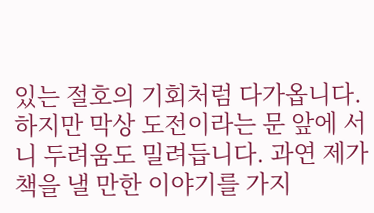있는 절호의 기회처럼 다가옵니다.
하지만 막상 도전이라는 문 앞에 서니 두려움도 밀려듭니다. 과연 제가 책을 낼 만한 이야기를 가지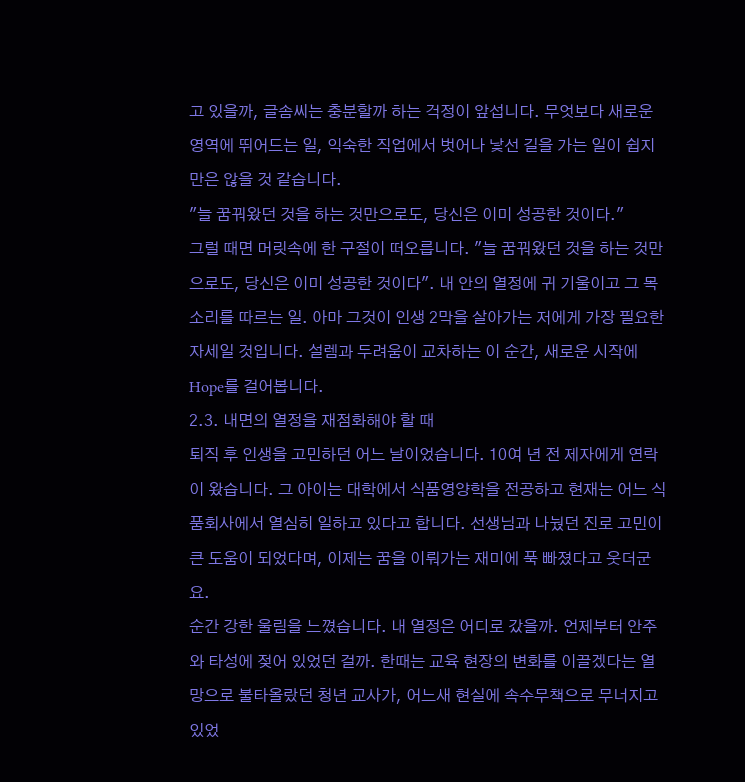고 있을까, 글솜씨는 충분할까 하는 걱정이 앞섭니다. 무엇보다 새로운 영역에 뛰어드는 일, 익숙한 직업에서 벗어나 낯선 길을 가는 일이 쉽지만은 않을 것 같습니다.
"늘 꿈꿔왔던 것을 하는 것만으로도, 당신은 이미 성공한 것이다."
그럴 때면 머릿속에 한 구절이 떠오릅니다. "늘 꿈꿔왔던 것을 하는 것만으로도, 당신은 이미 성공한 것이다". 내 안의 열정에 귀 기울이고 그 목소리를 따르는 일. 아마 그것이 인생 2막을 살아가는 저에게 가장 필요한 자세일 것입니다. 설렘과 두려움이 교차하는 이 순간, 새로운 시작에 Hope를 걸어봅니다.
2.3. 내면의 열정을 재점화해야 할 때
퇴직 후 인생을 고민하던 어느 날이었습니다. 10여 년 전 제자에게 연락이 왔습니다. 그 아이는 대학에서 식품영양학을 전공하고 현재는 어느 식품회사에서 열심히 일하고 있다고 합니다. 선생님과 나눴던 진로 고민이 큰 도움이 되었다며, 이제는 꿈을 이뤄가는 재미에 푹 빠졌다고 웃더군요.
순간 강한 울림을 느꼈습니다. 내 열정은 어디로 갔을까. 언제부터 안주와 타성에 젖어 있었던 걸까. 한때는 교육 현장의 변화를 이끌겠다는 열망으로 불타올랐던 청년 교사가, 어느새 현실에 속수무책으로 무너지고 있었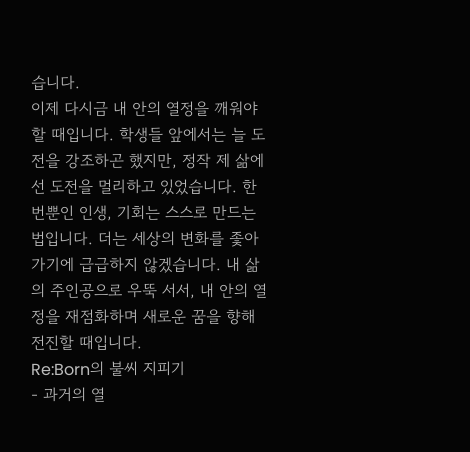습니다.
이제 다시금 내 안의 열정을 깨워야 할 때입니다. 학생들 앞에서는 늘 도전을 강조하곤 했지만, 정작 제 삶에선 도전을 멀리하고 있었습니다. 한번뿐인 인생, 기회는 스스로 만드는 법입니다. 더는 세상의 변화를 좇아가기에 급급하지 않겠습니다. 내 삶의 주인공으로 우뚝 서서, 내 안의 열정을 재점화하며 새로운 꿈을 향해 전진할 때입니다.
Re:Born의 불씨 지피기
- 과거의 열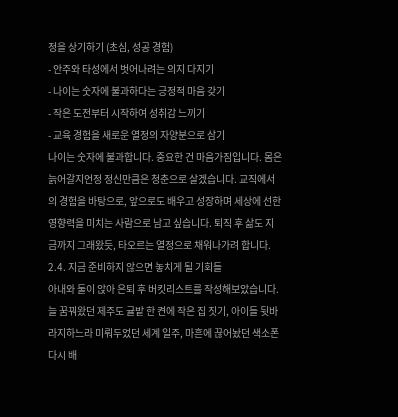정을 상기하기 (초심, 성공 경험)
- 안주와 타성에서 벗어나려는 의지 다지기
- 나이는 숫자에 불과하다는 긍정적 마음 갖기
- 작은 도전부터 시작하여 성취감 느끼기
- 교육 경험을 새로운 열정의 자양분으로 삼기
나이는 숫자에 불과합니다. 중요한 건 마음가짐입니다. 몸은 늙어갈지언정 정신만큼은 청춘으로 살겠습니다. 교직에서의 경험을 바탕으로, 앞으로도 배우고 성장하며 세상에 선한 영향력을 미치는 사람으로 남고 싶습니다. 퇴직 후 삶도 지금까지 그래왔듯, 타오르는 열정으로 채워나가려 합니다.
2.4. 지금 준비하지 않으면 놓치게 될 기회들
아내와 둘이 앉아 은퇴 후 버킷리스트를 작성해보았습니다. 늘 꿈꿔왔던 제주도 귤밭 한 켠에 작은 집 짓기, 아이들 뒷바라지하느라 미뤄두었던 세계 일주, 마흔에 끊어놨던 색소폰 다시 배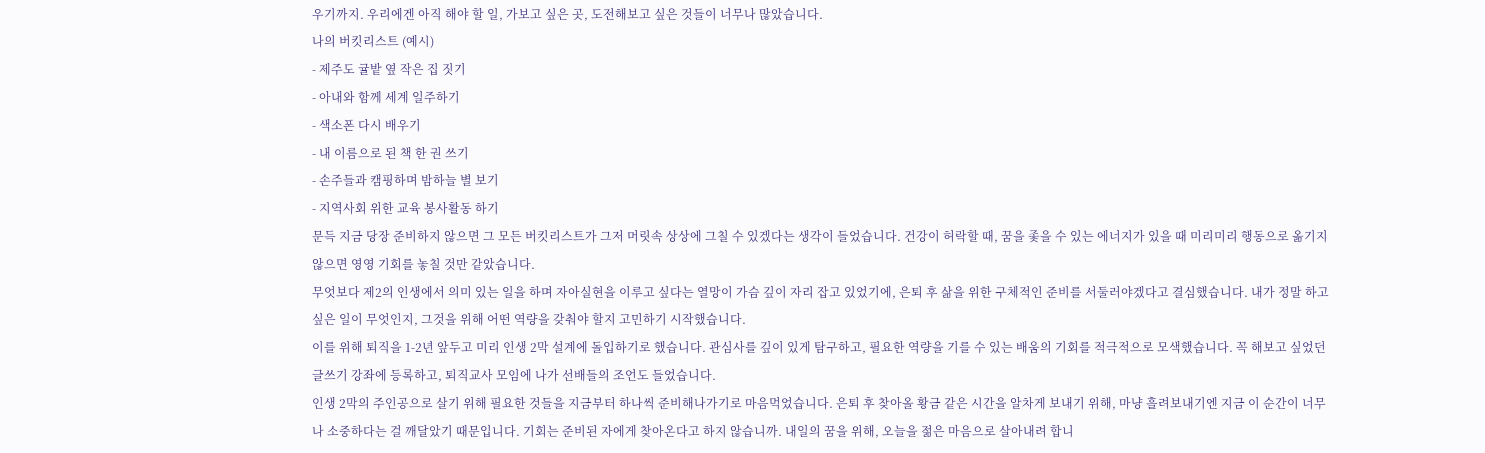우기까지. 우리에겐 아직 해야 할 일, 가보고 싶은 곳, 도전해보고 싶은 것들이 너무나 많았습니다.
나의 버킷리스트 (예시)
- 제주도 귤밭 옆 작은 집 짓기
- 아내와 함께 세계 일주하기
- 색소폰 다시 배우기
- 내 이름으로 된 책 한 권 쓰기
- 손주들과 캠핑하며 밤하늘 별 보기
- 지역사회 위한 교육 봉사활동 하기
문득 지금 당장 준비하지 않으면 그 모든 버킷리스트가 그저 머릿속 상상에 그칠 수 있겠다는 생각이 들었습니다. 건강이 허락할 때, 꿈을 좇을 수 있는 에너지가 있을 때 미리미리 행동으로 옮기지 않으면 영영 기회를 놓칠 것만 같았습니다.
무엇보다 제2의 인생에서 의미 있는 일을 하며 자아실현을 이루고 싶다는 열망이 가슴 깊이 자리 잡고 있었기에, 은퇴 후 삶을 위한 구체적인 준비를 서둘러야겠다고 결심했습니다. 내가 정말 하고 싶은 일이 무엇인지, 그것을 위해 어떤 역량을 갖춰야 할지 고민하기 시작했습니다.
이를 위해 퇴직을 1-2년 앞두고 미리 인생 2막 설계에 돌입하기로 했습니다. 관심사를 깊이 있게 탐구하고, 필요한 역량을 기를 수 있는 배움의 기회를 적극적으로 모색했습니다. 꼭 해보고 싶었던 글쓰기 강좌에 등록하고, 퇴직교사 모임에 나가 선배들의 조언도 들었습니다.
인생 2막의 주인공으로 살기 위해 필요한 것들을 지금부터 하나씩 준비해나가기로 마음먹었습니다. 은퇴 후 찾아올 황금 같은 시간을 알차게 보내기 위해, 마냥 흘려보내기엔 지금 이 순간이 너무나 소중하다는 걸 깨달았기 때문입니다. 기회는 준비된 자에게 찾아온다고 하지 않습니까. 내일의 꿈을 위해, 오늘을 젊은 마음으로 살아내려 합니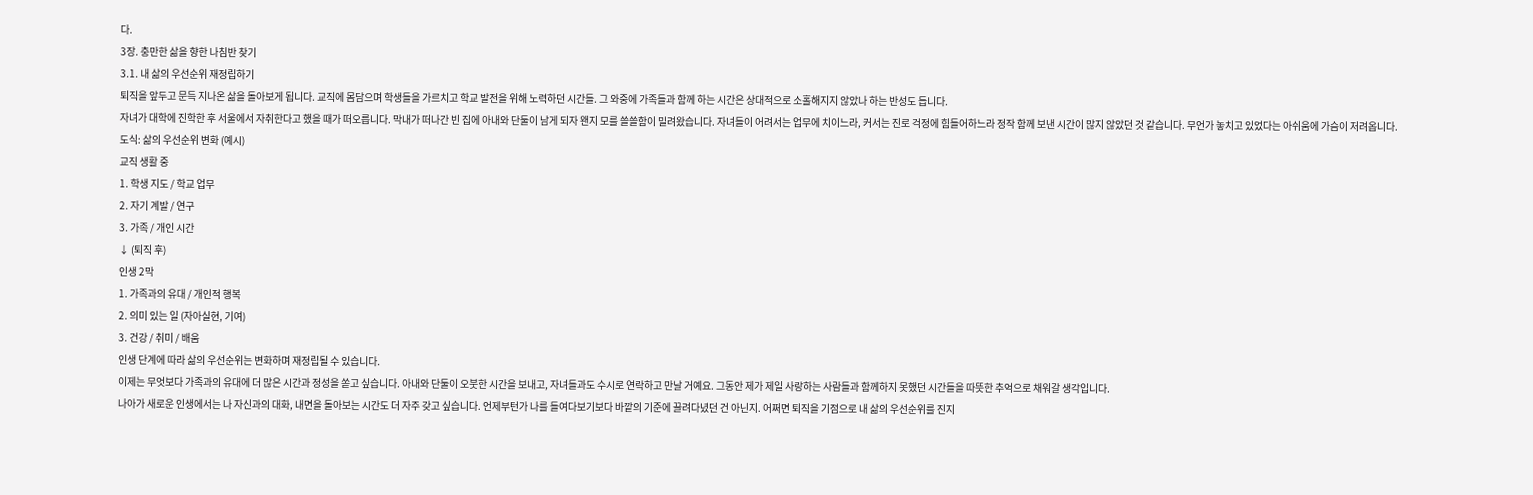다.
3장. 충만한 삶을 향한 나침반 찾기
3.1. 내 삶의 우선순위 재정립하기
퇴직을 앞두고 문득 지나온 삶을 돌아보게 됩니다. 교직에 몸담으며 학생들을 가르치고 학교 발전을 위해 노력하던 시간들. 그 와중에 가족들과 함께 하는 시간은 상대적으로 소홀해지지 않았나 하는 반성도 듭니다.
자녀가 대학에 진학한 후 서울에서 자취한다고 했을 때가 떠오릅니다. 막내가 떠나간 빈 집에 아내와 단둘이 남게 되자 왠지 모를 쓸쓸함이 밀려왔습니다. 자녀들이 어려서는 업무에 치이느라, 커서는 진로 걱정에 힘들어하느라 정작 함께 보낸 시간이 많지 않았던 것 같습니다. 무언가 놓치고 있었다는 아쉬움에 가슴이 저려옵니다.
도식: 삶의 우선순위 변화 (예시)
교직 생활 중
1. 학생 지도 / 학교 업무
2. 자기 계발 / 연구
3. 가족 / 개인 시간
↓ (퇴직 후)
인생 2막
1. 가족과의 유대 / 개인적 행복
2. 의미 있는 일 (자아실현, 기여)
3. 건강 / 취미 / 배움
인생 단계에 따라 삶의 우선순위는 변화하며 재정립될 수 있습니다.
이제는 무엇보다 가족과의 유대에 더 많은 시간과 정성을 쏟고 싶습니다. 아내와 단둘이 오붓한 시간을 보내고, 자녀들과도 수시로 연락하고 만날 거예요. 그동안 제가 제일 사랑하는 사람들과 함께하지 못했던 시간들을 따뜻한 추억으로 채워갈 생각입니다.
나아가 새로운 인생에서는 나 자신과의 대화, 내면을 돌아보는 시간도 더 자주 갖고 싶습니다. 언제부턴가 나를 들여다보기보다 바깥의 기준에 끌려다녔던 건 아닌지. 어쩌면 퇴직을 기점으로 내 삶의 우선순위를 진지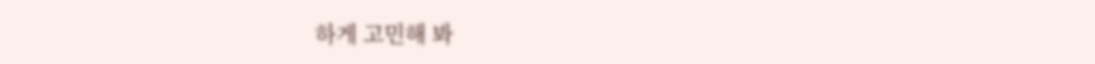하게 고민해 봐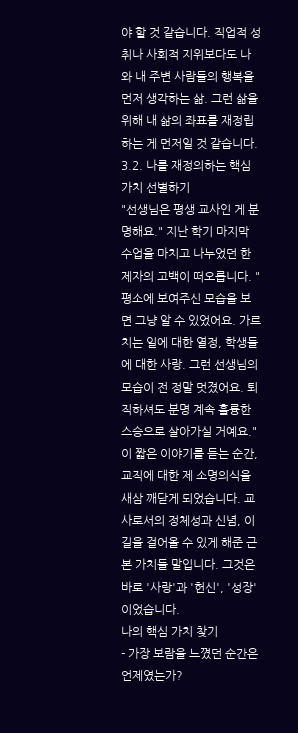야 할 것 같습니다. 직업적 성취나 사회적 지위보다도 나와 내 주변 사람들의 행복을 먼저 생각하는 삶. 그런 삶을 위해 내 삶의 좌표를 재정립하는 게 먼저일 것 같습니다.
3.2. 나를 재정의하는 핵심 가치 선별하기
"선생님은 평생 교사인 게 분명해요." 지난 학기 마지막 수업을 마치고 나누었던 한 제자의 고백이 떠오릅니다. "평소에 보여주신 모습을 보면 그냥 알 수 있었어요. 가르치는 일에 대한 열정, 학생들에 대한 사랑. 그런 선생님의 모습이 전 정말 멋졌어요. 퇴직하셔도 분명 계속 훌륭한 스승으로 살아가실 거예요."
이 짧은 이야기를 듣는 순간, 교직에 대한 제 소명의식을 새삼 깨닫게 되었습니다. 교사로서의 정체성과 신념, 이 길을 걸어올 수 있게 해준 근본 가치들 말입니다. 그것은 바로 '사랑'과 '헌신', '성장'이었습니다.
나의 핵심 가치 찾기
- 가장 보람을 느꼈던 순간은 언제였는가?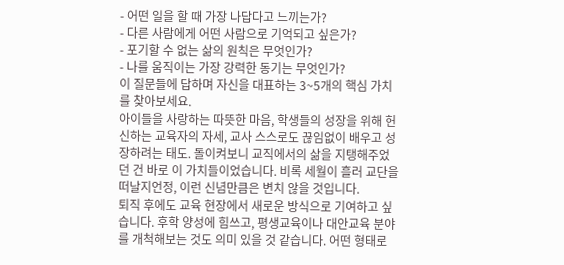- 어떤 일을 할 때 가장 나답다고 느끼는가?
- 다른 사람에게 어떤 사람으로 기억되고 싶은가?
- 포기할 수 없는 삶의 원칙은 무엇인가?
- 나를 움직이는 가장 강력한 동기는 무엇인가?
이 질문들에 답하며 자신을 대표하는 3~5개의 핵심 가치를 찾아보세요.
아이들을 사랑하는 따뜻한 마음, 학생들의 성장을 위해 헌신하는 교육자의 자세, 교사 스스로도 끊임없이 배우고 성장하려는 태도. 돌이켜보니 교직에서의 삶을 지탱해주었던 건 바로 이 가치들이었습니다. 비록 세월이 흘러 교단을 떠날지언정, 이런 신념만큼은 변치 않을 것입니다.
퇴직 후에도 교육 현장에서 새로운 방식으로 기여하고 싶습니다. 후학 양성에 힘쓰고, 평생교육이나 대안교육 분야를 개척해보는 것도 의미 있을 것 같습니다. 어떤 형태로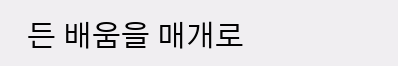든 배움을 매개로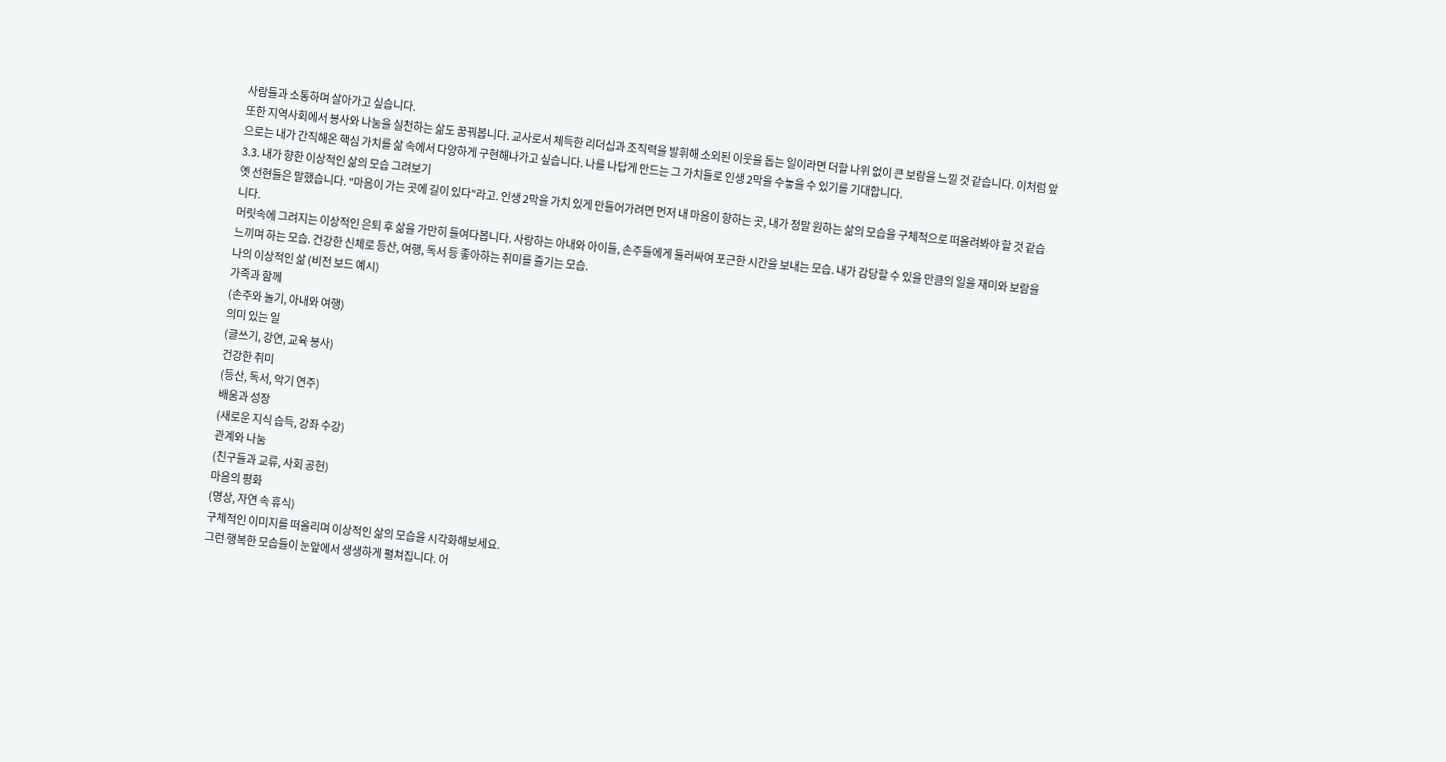사람들과 소통하며 살아가고 싶습니다.
또한 지역사회에서 봉사와 나눔을 실천하는 삶도 꿈꿔봅니다. 교사로서 체득한 리더십과 조직력을 발휘해 소외된 이웃을 돕는 일이라면 더할 나위 없이 큰 보람을 느낄 것 같습니다. 이처럼 앞으로는 내가 간직해온 핵심 가치를 삶 속에서 다양하게 구현해나가고 싶습니다. 나를 나답게 만드는 그 가치들로 인생 2막을 수놓을 수 있기를 기대합니다.
3.3. 내가 향한 이상적인 삶의 모습 그려보기
옛 선현들은 말했습니다. "마음이 가는 곳에 길이 있다"라고. 인생 2막을 가치 있게 만들어가려면 먼저 내 마음이 향하는 곳, 내가 정말 원하는 삶의 모습을 구체적으로 떠올려봐야 할 것 같습니다.
머릿속에 그려지는 이상적인 은퇴 후 삶을 가만히 들여다봅니다. 사랑하는 아내와 아이들, 손주들에게 둘러싸여 포근한 시간을 보내는 모습. 내가 감당할 수 있을 만큼의 일을 재미와 보람을 느끼며 하는 모습. 건강한 신체로 등산, 여행, 독서 등 좋아하는 취미를 즐기는 모습.
나의 이상적인 삶 (비전 보드 예시)
가족과 함께
(손주와 놀기, 아내와 여행)
의미 있는 일
(글쓰기, 강연, 교육 봉사)
건강한 취미
(등산, 독서, 악기 연주)
배움과 성장
(새로운 지식 습득, 강좌 수강)
관계와 나눔
(친구들과 교류, 사회 공헌)
마음의 평화
(명상, 자연 속 휴식)
구체적인 이미지를 떠올리며 이상적인 삶의 모습을 시각화해보세요.
그런 행복한 모습들이 눈앞에서 생생하게 펼쳐집니다. 어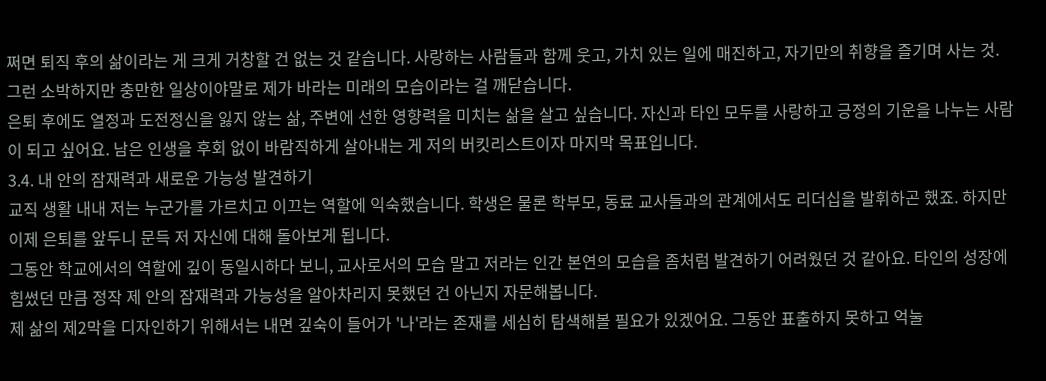쩌면 퇴직 후의 삶이라는 게 크게 거창할 건 없는 것 같습니다. 사랑하는 사람들과 함께 웃고, 가치 있는 일에 매진하고, 자기만의 취향을 즐기며 사는 것. 그런 소박하지만 충만한 일상이야말로 제가 바라는 미래의 모습이라는 걸 깨닫습니다.
은퇴 후에도 열정과 도전정신을 잃지 않는 삶, 주변에 선한 영향력을 미치는 삶을 살고 싶습니다. 자신과 타인 모두를 사랑하고 긍정의 기운을 나누는 사람이 되고 싶어요. 남은 인생을 후회 없이 바람직하게 살아내는 게 저의 버킷리스트이자 마지막 목표입니다.
3.4. 내 안의 잠재력과 새로운 가능성 발견하기
교직 생활 내내 저는 누군가를 가르치고 이끄는 역할에 익숙했습니다. 학생은 물론 학부모, 동료 교사들과의 관계에서도 리더십을 발휘하곤 했죠. 하지만 이제 은퇴를 앞두니 문득 저 자신에 대해 돌아보게 됩니다.
그동안 학교에서의 역할에 깊이 동일시하다 보니, 교사로서의 모습 말고 저라는 인간 본연의 모습을 좀처럼 발견하기 어려웠던 것 같아요. 타인의 성장에 힘썼던 만큼 정작 제 안의 잠재력과 가능성을 알아차리지 못했던 건 아닌지 자문해봅니다.
제 삶의 제2막을 디자인하기 위해서는 내면 깊숙이 들어가 '나'라는 존재를 세심히 탐색해볼 필요가 있겠어요. 그동안 표출하지 못하고 억눌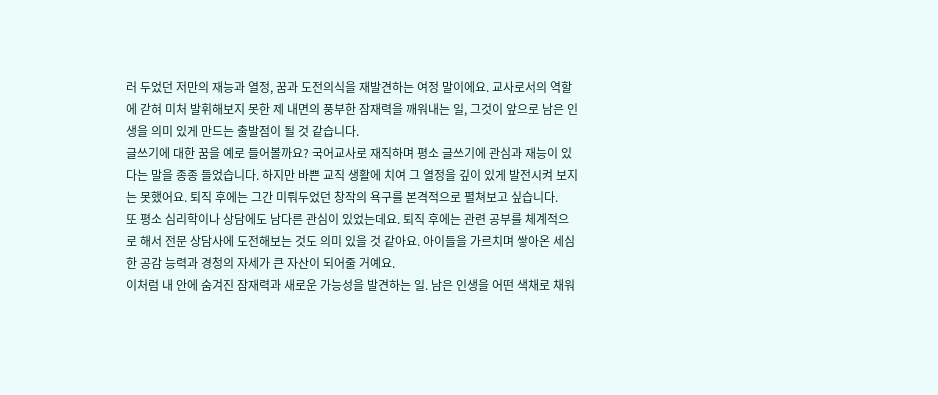러 두었던 저만의 재능과 열정, 꿈과 도전의식을 재발견하는 여정 말이에요. 교사로서의 역할에 갇혀 미처 발휘해보지 못한 제 내면의 풍부한 잠재력을 깨워내는 일, 그것이 앞으로 남은 인생을 의미 있게 만드는 출발점이 될 것 같습니다.
글쓰기에 대한 꿈을 예로 들어볼까요? 국어교사로 재직하며 평소 글쓰기에 관심과 재능이 있다는 말을 종종 들었습니다. 하지만 바쁜 교직 생활에 치여 그 열정을 깊이 있게 발전시켜 보지는 못했어요. 퇴직 후에는 그간 미뤄두었던 창작의 욕구를 본격적으로 펼쳐보고 싶습니다.
또 평소 심리학이나 상담에도 남다른 관심이 있었는데요. 퇴직 후에는 관련 공부를 체계적으로 해서 전문 상담사에 도전해보는 것도 의미 있을 것 같아요. 아이들을 가르치며 쌓아온 세심한 공감 능력과 경청의 자세가 큰 자산이 되어줄 거예요.
이처럼 내 안에 숨겨진 잠재력과 새로운 가능성을 발견하는 일. 남은 인생을 어떤 색채로 채워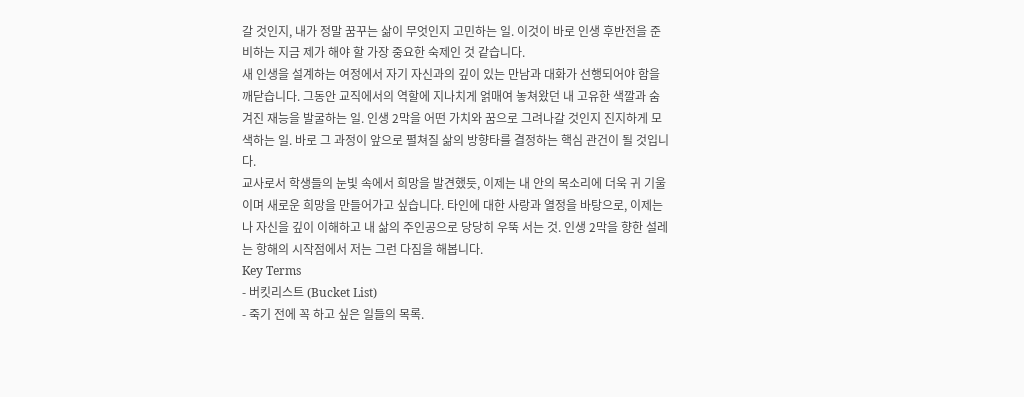갈 것인지, 내가 정말 꿈꾸는 삶이 무엇인지 고민하는 일. 이것이 바로 인생 후반전을 준비하는 지금 제가 해야 할 가장 중요한 숙제인 것 같습니다.
새 인생을 설계하는 여정에서 자기 자신과의 깊이 있는 만남과 대화가 선행되어야 함을 깨닫습니다. 그동안 교직에서의 역할에 지나치게 얽매여 놓쳐왔던 내 고유한 색깔과 숨겨진 재능을 발굴하는 일. 인생 2막을 어떤 가치와 꿈으로 그려나갈 것인지 진지하게 모색하는 일. 바로 그 과정이 앞으로 펼쳐질 삶의 방향타를 결정하는 핵심 관건이 될 것입니다.
교사로서 학생들의 눈빛 속에서 희망을 발견했듯, 이제는 내 안의 목소리에 더욱 귀 기울이며 새로운 희망을 만들어가고 싶습니다. 타인에 대한 사랑과 열정을 바탕으로, 이제는 나 자신을 깊이 이해하고 내 삶의 주인공으로 당당히 우뚝 서는 것. 인생 2막을 향한 설레는 항해의 시작점에서 저는 그런 다짐을 해봅니다.
Key Terms
- 버킷리스트 (Bucket List)
- 죽기 전에 꼭 하고 싶은 일들의 목록.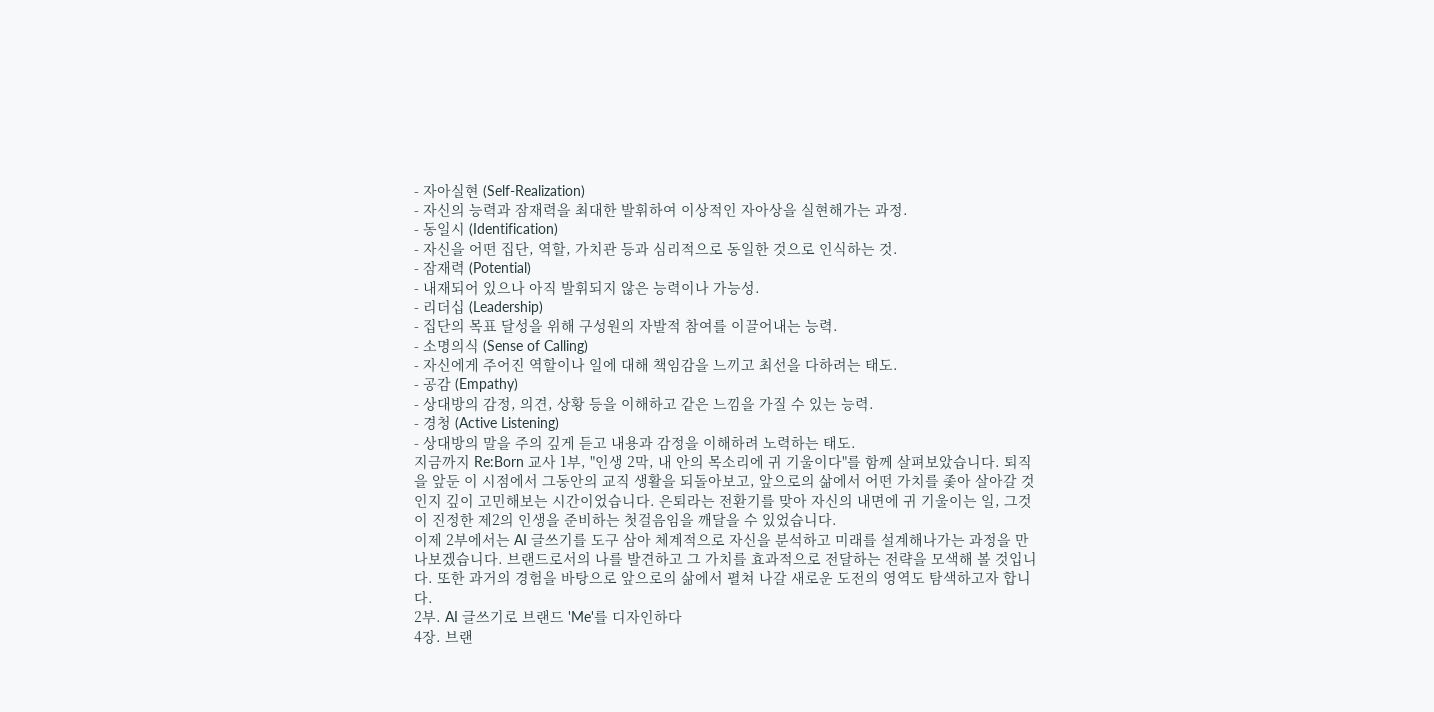- 자아실현 (Self-Realization)
- 자신의 능력과 잠재력을 최대한 발휘하여 이상적인 자아상을 실현해가는 과정.
- 동일시 (Identification)
- 자신을 어떤 집단, 역할, 가치관 등과 심리적으로 동일한 것으로 인식하는 것.
- 잠재력 (Potential)
- 내재되어 있으나 아직 발휘되지 않은 능력이나 가능성.
- 리더십 (Leadership)
- 집단의 목표 달성을 위해 구성원의 자발적 참여를 이끌어내는 능력.
- 소명의식 (Sense of Calling)
- 자신에게 주어진 역할이나 일에 대해 책임감을 느끼고 최선을 다하려는 태도.
- 공감 (Empathy)
- 상대방의 감정, 의견, 상황 등을 이해하고 같은 느낌을 가질 수 있는 능력.
- 경청 (Active Listening)
- 상대방의 말을 주의 깊게 듣고 내용과 감정을 이해하려 노력하는 태도.
지금까지 Re:Born 교사 1부, "인생 2막, 내 안의 목소리에 귀 기울이다"를 함께 살펴보았습니다. 퇴직을 앞둔 이 시점에서 그동안의 교직 생활을 되돌아보고, 앞으로의 삶에서 어떤 가치를 좇아 살아갈 것인지 깊이 고민해보는 시간이었습니다. 은퇴라는 전환기를 맞아 자신의 내면에 귀 기울이는 일, 그것이 진정한 제2의 인생을 준비하는 첫걸음임을 깨달을 수 있었습니다.
이제 2부에서는 AI 글쓰기를 도구 삼아 체계적으로 자신을 분석하고 미래를 설계해나가는 과정을 만나보겠습니다. 브랜드로서의 나를 발견하고 그 가치를 효과적으로 전달하는 전략을 모색해 볼 것입니다. 또한 과거의 경험을 바탕으로 앞으로의 삶에서 펼쳐 나갈 새로운 도전의 영역도 탐색하고자 합니다.
2부. AI 글쓰기로 브랜드 'Me'를 디자인하다
4장. 브랜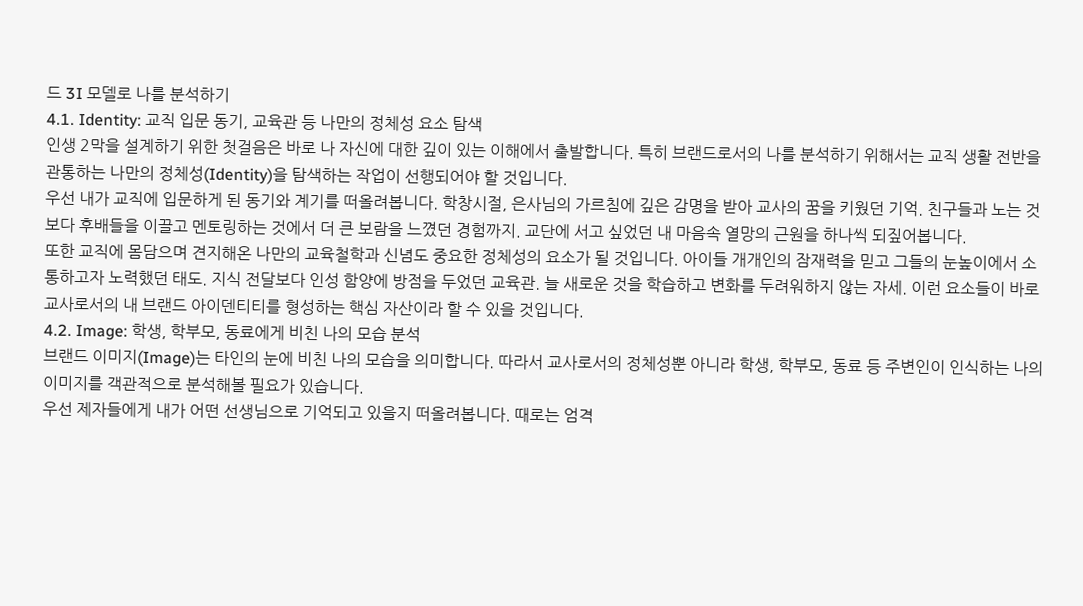드 3I 모델로 나를 분석하기
4.1. Identity: 교직 입문 동기, 교육관 등 나만의 정체성 요소 탐색
인생 2막을 설계하기 위한 첫걸음은 바로 나 자신에 대한 깊이 있는 이해에서 출발합니다. 특히 브랜드로서의 나를 분석하기 위해서는 교직 생활 전반을 관통하는 나만의 정체성(Identity)을 탐색하는 작업이 선행되어야 할 것입니다.
우선 내가 교직에 입문하게 된 동기와 계기를 떠올려봅니다. 학창시절, 은사님의 가르침에 깊은 감명을 받아 교사의 꿈을 키웠던 기억. 친구들과 노는 것보다 후배들을 이끌고 멘토링하는 것에서 더 큰 보람을 느꼈던 경험까지. 교단에 서고 싶었던 내 마음속 열망의 근원을 하나씩 되짚어봅니다.
또한 교직에 몸담으며 견지해온 나만의 교육철학과 신념도 중요한 정체성의 요소가 될 것입니다. 아이들 개개인의 잠재력을 믿고 그들의 눈높이에서 소통하고자 노력했던 태도. 지식 전달보다 인성 함양에 방점을 두었던 교육관. 늘 새로운 것을 학습하고 변화를 두려워하지 않는 자세. 이런 요소들이 바로 교사로서의 내 브랜드 아이덴티티를 형성하는 핵심 자산이라 할 수 있을 것입니다.
4.2. Image: 학생, 학부모, 동료에게 비친 나의 모습 분석
브랜드 이미지(Image)는 타인의 눈에 비친 나의 모습을 의미합니다. 따라서 교사로서의 정체성뿐 아니라 학생, 학부모, 동료 등 주변인이 인식하는 나의 이미지를 객관적으로 분석해볼 필요가 있습니다.
우선 제자들에게 내가 어떤 선생님으로 기억되고 있을지 떠올려봅니다. 때로는 엄격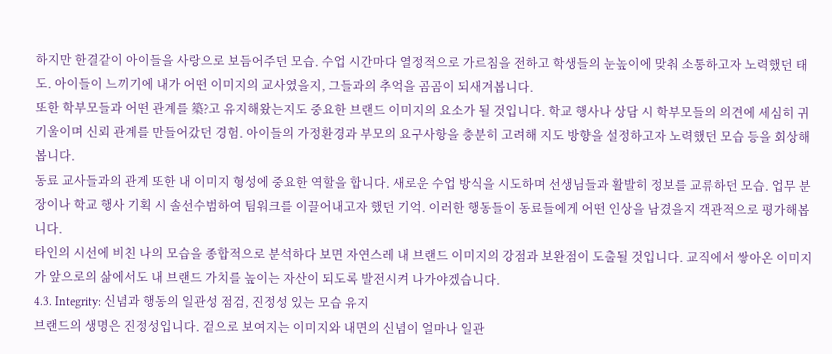하지만 한결같이 아이들을 사랑으로 보듬어주던 모습. 수업 시간마다 열정적으로 가르침을 전하고 학생들의 눈높이에 맞춰 소통하고자 노력했던 태도. 아이들이 느끼기에 내가 어떤 이미지의 교사였을지, 그들과의 추억을 곰곰이 되새겨봅니다.
또한 학부모들과 어떤 관계를 築?고 유지해왔는지도 중요한 브랜드 이미지의 요소가 될 것입니다. 학교 행사나 상담 시 학부모들의 의견에 세심히 귀 기울이며 신뢰 관계를 만들어갔던 경험. 아이들의 가정환경과 부모의 요구사항을 충분히 고려해 지도 방향을 설정하고자 노력했던 모습 등을 회상해봅니다.
동료 교사들과의 관계 또한 내 이미지 형성에 중요한 역할을 합니다. 새로운 수업 방식을 시도하며 선생님들과 활발히 정보를 교류하던 모습. 업무 분장이나 학교 행사 기획 시 솔선수범하여 팀워크를 이끌어내고자 했던 기억. 이러한 행동들이 동료들에게 어떤 인상을 남겼을지 객관적으로 평가해봅니다.
타인의 시선에 비친 나의 모습을 종합적으로 분석하다 보면 자연스레 내 브랜드 이미지의 강점과 보완점이 도출될 것입니다. 교직에서 쌓아온 이미지가 앞으로의 삶에서도 내 브랜드 가치를 높이는 자산이 되도록 발전시켜 나가야겠습니다.
4.3. Integrity: 신념과 행동의 일관성 점검, 진정성 있는 모습 유지
브랜드의 생명은 진정성입니다. 겉으로 보여지는 이미지와 내면의 신념이 얼마나 일관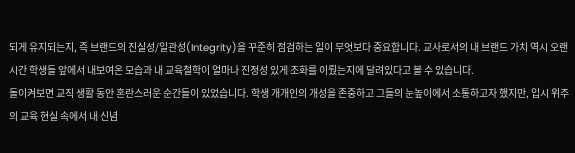되게 유지되는지, 즉 브랜드의 진실성/일관성(Integrity)을 꾸준히 점검하는 일이 무엇보다 중요합니다. 교사로서의 내 브랜드 가치 역시 오랜 시간 학생들 앞에서 내보여온 모습과 내 교육철학이 얼마나 진정성 있게 조화를 이뤘는지에 달려있다고 볼 수 있습니다.
돌이켜보면 교직 생활 동안 혼란스러운 순간들이 있었습니다. 학생 개개인의 개성을 존중하고 그들의 눈높이에서 소통하고자 했지만, 입시 위주의 교육 현실 속에서 내 신념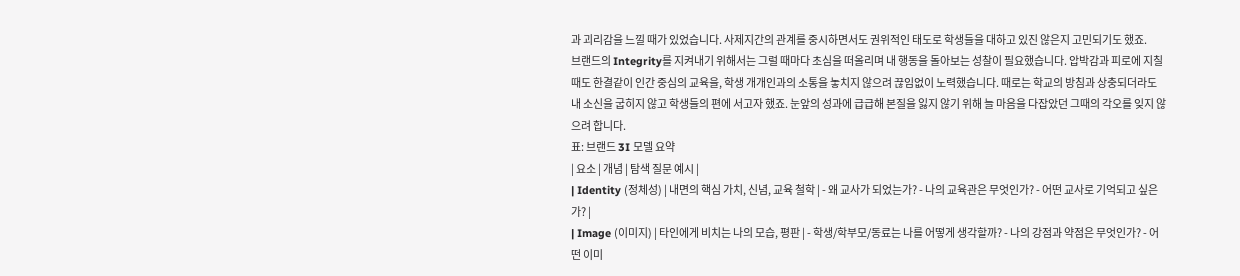과 괴리감을 느낄 때가 있었습니다. 사제지간의 관계를 중시하면서도 권위적인 태도로 학생들을 대하고 있진 않은지 고민되기도 했죠.
브랜드의 Integrity를 지켜내기 위해서는 그럴 때마다 초심을 떠올리며 내 행동을 돌아보는 성찰이 필요했습니다. 압박감과 피로에 지칠 때도 한결같이 인간 중심의 교육을, 학생 개개인과의 소통을 놓치지 않으려 끊임없이 노력했습니다. 때로는 학교의 방침과 상충되더라도 내 소신을 굽히지 않고 학생들의 편에 서고자 했죠. 눈앞의 성과에 급급해 본질을 잃지 않기 위해 늘 마음을 다잡았던 그때의 각오를 잊지 않으려 합니다.
표: 브랜드 3I 모델 요약
| 요소 | 개념 | 탐색 질문 예시 |
| Identity (정체성) | 내면의 핵심 가치, 신념, 교육 철학 | - 왜 교사가 되었는가? - 나의 교육관은 무엇인가? - 어떤 교사로 기억되고 싶은가? |
| Image (이미지) | 타인에게 비치는 나의 모습, 평판 | - 학생/학부모/동료는 나를 어떻게 생각할까? - 나의 강점과 약점은 무엇인가? - 어떤 이미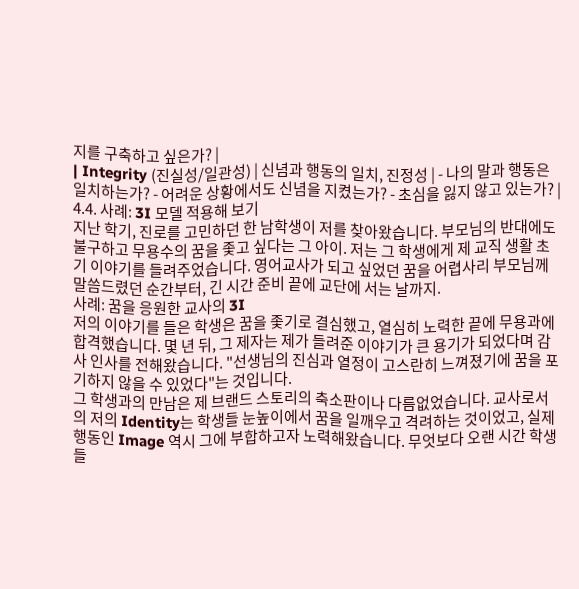지를 구축하고 싶은가? |
| Integrity (진실성/일관성) | 신념과 행동의 일치, 진정성 | - 나의 말과 행동은 일치하는가? - 어려운 상황에서도 신념을 지켰는가? - 초심을 잃지 않고 있는가? |
4.4. 사례: 3I 모델 적용해 보기
지난 학기, 진로를 고민하던 한 남학생이 저를 찾아왔습니다. 부모님의 반대에도 불구하고 무용수의 꿈을 좇고 싶다는 그 아이. 저는 그 학생에게 제 교직 생활 초기 이야기를 들려주었습니다. 영어교사가 되고 싶었던 꿈을 어렵사리 부모님께 말씀드렸던 순간부터, 긴 시간 준비 끝에 교단에 서는 날까지.
사례: 꿈을 응원한 교사의 3I
저의 이야기를 들은 학생은 꿈을 좇기로 결심했고, 열심히 노력한 끝에 무용과에 합격했습니다. 몇 년 뒤, 그 제자는 제가 들려준 이야기가 큰 용기가 되었다며 감사 인사를 전해왔습니다. "선생님의 진심과 열정이 고스란히 느껴졌기에 꿈을 포기하지 않을 수 있었다"는 것입니다.
그 학생과의 만남은 제 브랜드 스토리의 축소판이나 다름없었습니다. 교사로서의 저의 Identity는 학생들 눈높이에서 꿈을 일깨우고 격려하는 것이었고, 실제 행동인 Image 역시 그에 부합하고자 노력해왔습니다. 무엇보다 오랜 시간 학생들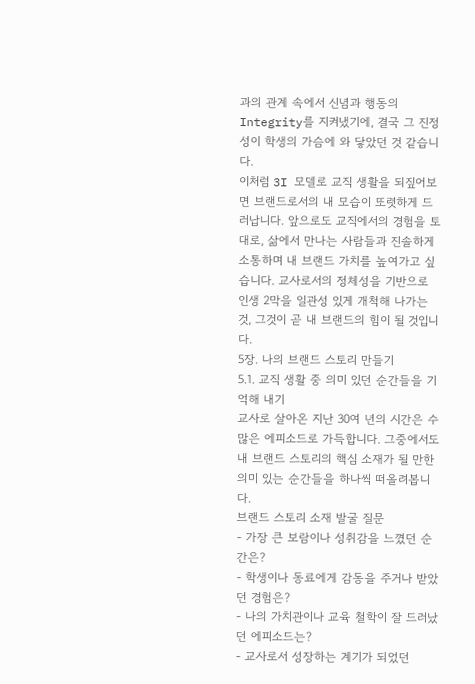과의 관계 속에서 신념과 행동의 Integrity를 지켜냈기에, 결국 그 진정성이 학생의 가슴에 와 닿았던 것 같습니다.
이처럼 3I 모델로 교직 생활을 되짚어보면 브랜드로서의 내 모습이 또렷하게 드러납니다. 앞으로도 교직에서의 경험을 토대로, 삶에서 만나는 사람들과 진솔하게 소통하며 내 브랜드 가치를 높여가고 싶습니다. 교사로서의 정체성을 기반으로 인생 2막을 일관성 있게 개척해 나가는 것, 그것이 곧 내 브랜드의 힘이 될 것입니다.
5장. 나의 브랜드 스토리 만들기
5.1. 교직 생활 중 의미 있던 순간들을 기억해 내기
교사로 살아온 지난 30여 년의 시간은 수많은 에피소드로 가득합니다. 그중에서도 내 브랜드 스토리의 핵심 소재가 될 만한 의미 있는 순간들을 하나씩 떠올려봅니다.
브랜드 스토리 소재 발굴 질문
- 가장 큰 보람이나 성취감을 느꼈던 순간은?
- 학생이나 동료에게 감동을 주거나 받았던 경험은?
- 나의 가치관이나 교육 철학이 잘 드러났던 에피소드는?
- 교사로서 성장하는 계기가 되었던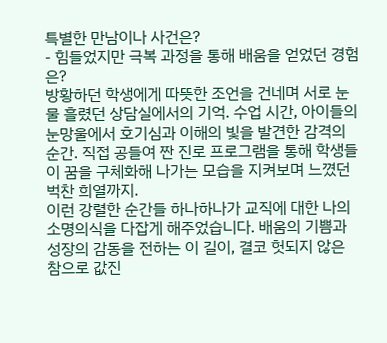특별한 만남이나 사건은?
- 힘들었지만 극복 과정을 통해 배움을 얻었던 경험은?
방황하던 학생에게 따뜻한 조언을 건네며 서로 눈물 흘렸던 상담실에서의 기억. 수업 시간, 아이들의 눈망울에서 호기심과 이해의 빛을 발견한 감격의 순간. 직접 공들여 짠 진로 프로그램을 통해 학생들이 꿈을 구체화해 나가는 모습을 지켜보며 느꼈던 벅찬 희열까지.
이런 강렬한 순간들 하나하나가 교직에 대한 나의 소명의식을 다잡게 해주었습니다. 배움의 기쁨과 성장의 감동을 전하는 이 길이, 결코 헛되지 않은 참으로 값진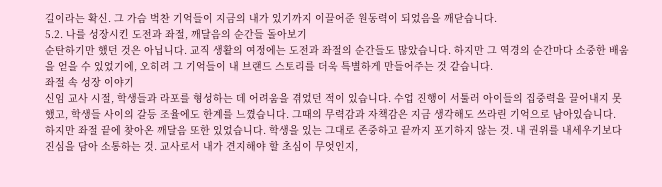길이라는 확신. 그 가슴 벅찬 기억들이 지금의 내가 있기까지 이끌어준 원동력이 되었음을 깨닫습니다.
5.2. 나를 성장시킨 도전과 좌절, 깨달음의 순간들 돌아보기
순탄하기만 했던 것은 아닙니다. 교직 생활의 여정에는 도전과 좌절의 순간들도 많았습니다. 하지만 그 역경의 순간마다 소중한 배움을 얻을 수 있었기에, 오히려 그 기억들이 내 브랜드 스토리를 더욱 특별하게 만들어주는 것 같습니다.
좌절 속 성장 이야기
신임 교사 시절, 학생들과 라포를 형성하는 데 어려움을 겪었던 적이 있습니다. 수업 진행이 서툴러 아이들의 집중력을 끌어내지 못했고, 학생들 사이의 갈등 조율에도 한계를 느꼈습니다. 그때의 무력감과 자책감은 지금 생각해도 쓰라린 기억으로 남아있습니다.
하지만 좌절 끝에 찾아온 깨달음 또한 있었습니다. 학생을 있는 그대로 존중하고 끝까지 포기하지 않는 것. 내 권위를 내세우기보다 진심을 담아 소통하는 것. 교사로서 내가 견지해야 할 초심이 무엇인지,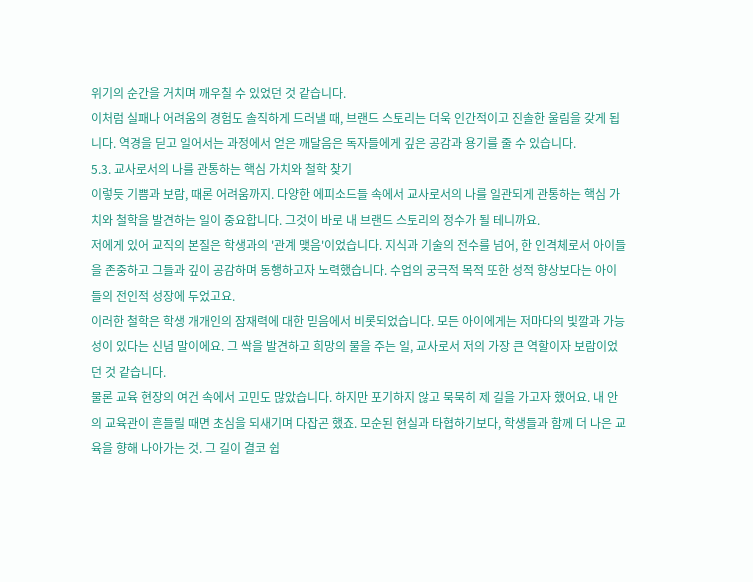위기의 순간을 거치며 깨우칠 수 있었던 것 같습니다.
이처럼 실패나 어려움의 경험도 솔직하게 드러낼 때, 브랜드 스토리는 더욱 인간적이고 진솔한 울림을 갖게 됩니다. 역경을 딛고 일어서는 과정에서 얻은 깨달음은 독자들에게 깊은 공감과 용기를 줄 수 있습니다.
5.3. 교사로서의 나를 관통하는 핵심 가치와 철학 찾기
이렇듯 기쁨과 보람, 때론 어려움까지. 다양한 에피소드들 속에서 교사로서의 나를 일관되게 관통하는 핵심 가치와 철학을 발견하는 일이 중요합니다. 그것이 바로 내 브랜드 스토리의 정수가 될 테니까요.
저에게 있어 교직의 본질은 학생과의 '관계 맺음'이었습니다. 지식과 기술의 전수를 넘어, 한 인격체로서 아이들을 존중하고 그들과 깊이 공감하며 동행하고자 노력했습니다. 수업의 궁극적 목적 또한 성적 향상보다는 아이들의 전인적 성장에 두었고요.
이러한 철학은 학생 개개인의 잠재력에 대한 믿음에서 비롯되었습니다. 모든 아이에게는 저마다의 빛깔과 가능성이 있다는 신념 말이에요. 그 싹을 발견하고 희망의 물을 주는 일, 교사로서 저의 가장 큰 역할이자 보람이었던 것 같습니다.
물론 교육 현장의 여건 속에서 고민도 많았습니다. 하지만 포기하지 않고 묵묵히 제 길을 가고자 했어요. 내 안의 교육관이 흔들릴 때면 초심을 되새기며 다잡곤 했죠. 모순된 현실과 타협하기보다, 학생들과 함께 더 나은 교육을 향해 나아가는 것. 그 길이 결코 쉽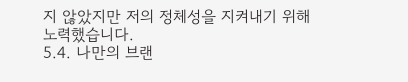지 않았지만 저의 정체성을 지켜내기 위해 노력했습니다.
5.4. 나만의 브랜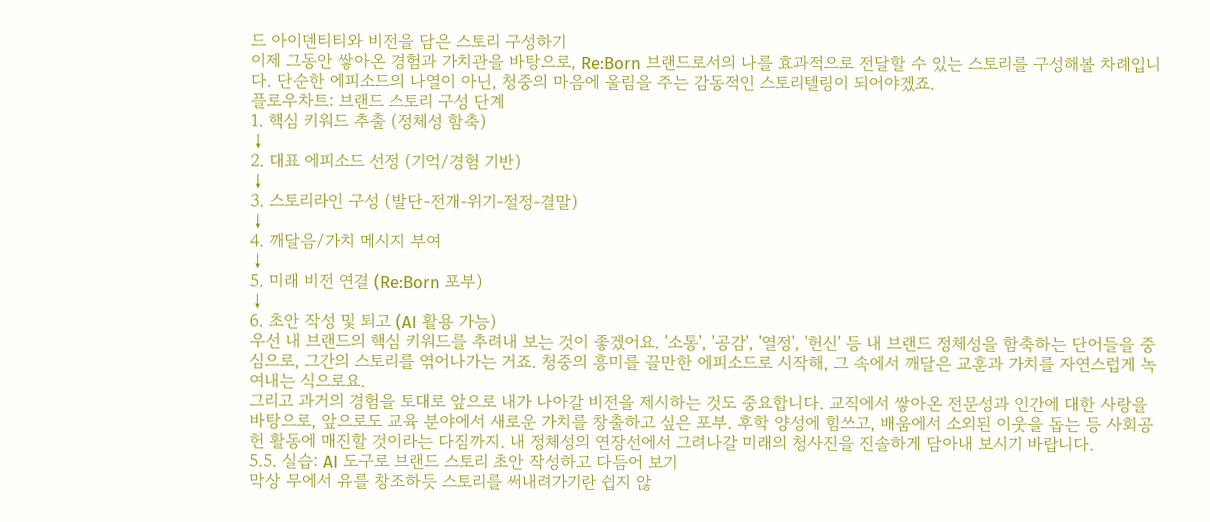드 아이덴티티와 비전을 담은 스토리 구성하기
이제 그동안 쌓아온 경험과 가치관을 바탕으로, Re:Born 브랜드로서의 나를 효과적으로 전달할 수 있는 스토리를 구성해볼 차례입니다. 단순한 에피소드의 나열이 아닌, 청중의 마음에 울림을 주는 감동적인 스토리텔링이 되어야겠죠.
플로우차트: 브랜드 스토리 구성 단계
1. 핵심 키워드 추출 (정체성 함축)
↓
2. 대표 에피소드 선정 (기억/경험 기반)
↓
3. 스토리라인 구성 (발단-전개-위기-절정-결말)
↓
4. 깨달음/가치 메시지 부여
↓
5. 미래 비전 연결 (Re:Born 포부)
↓
6. 초안 작성 및 퇴고 (AI 활용 가능)
우선 내 브랜드의 핵심 키워드를 추려내 보는 것이 좋겠어요. '소통', '공감', '열정', '헌신' 등 내 브랜드 정체성을 함축하는 단어들을 중심으로, 그간의 스토리를 엮어나가는 거죠. 청중의 흥미를 끌만한 에피소드로 시작해, 그 속에서 깨달은 교훈과 가치를 자연스럽게 녹여내는 식으로요.
그리고 과거의 경험을 토대로 앞으로 내가 나아갈 비전을 제시하는 것도 중요합니다. 교직에서 쌓아온 전문성과 인간에 대한 사랑을 바탕으로, 앞으로도 교육 분야에서 새로운 가치를 창출하고 싶은 포부. 후학 양성에 힘쓰고, 배움에서 소외된 이웃을 돕는 등 사회공헌 활동에 매진할 것이라는 다짐까지. 내 정체성의 연장선에서 그려나갈 미래의 청사진을 진솔하게 담아내 보시기 바랍니다.
5.5. 실습: AI 도구로 브랜드 스토리 초안 작성하고 다듬어 보기
막상 무에서 유를 창조하듯 스토리를 써내려가기란 쉽지 않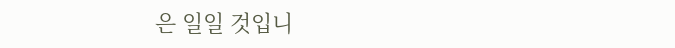은 일일 것입니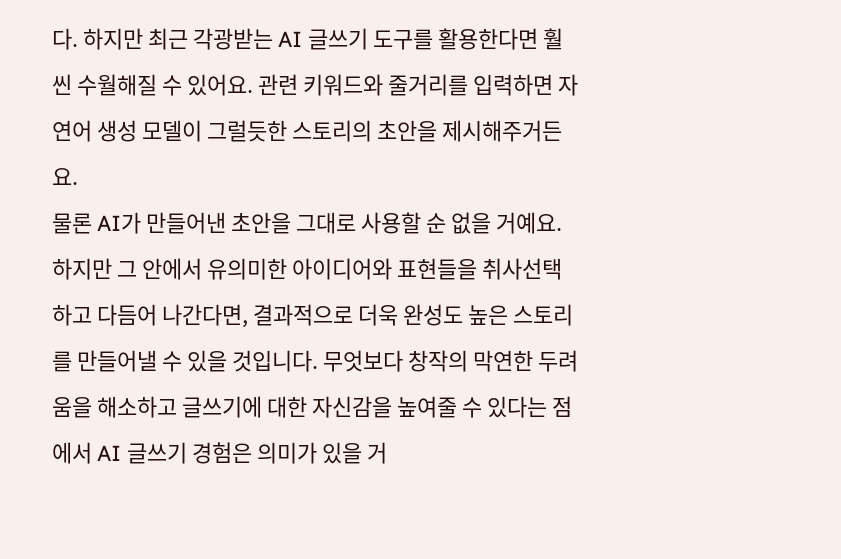다. 하지만 최근 각광받는 AI 글쓰기 도구를 활용한다면 훨씬 수월해질 수 있어요. 관련 키워드와 줄거리를 입력하면 자연어 생성 모델이 그럴듯한 스토리의 초안을 제시해주거든요.
물론 AI가 만들어낸 초안을 그대로 사용할 순 없을 거예요. 하지만 그 안에서 유의미한 아이디어와 표현들을 취사선택하고 다듬어 나간다면, 결과적으로 더욱 완성도 높은 스토리를 만들어낼 수 있을 것입니다. 무엇보다 창작의 막연한 두려움을 해소하고 글쓰기에 대한 자신감을 높여줄 수 있다는 점에서 AI 글쓰기 경험은 의미가 있을 거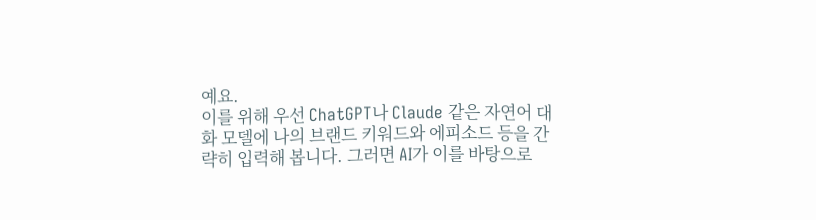예요.
이를 위해 우선 ChatGPT나 Claude 같은 자연어 대화 모델에 나의 브랜드 키워드와 에피소드 등을 간략히 입력해 봅니다. 그러면 AI가 이를 바탕으로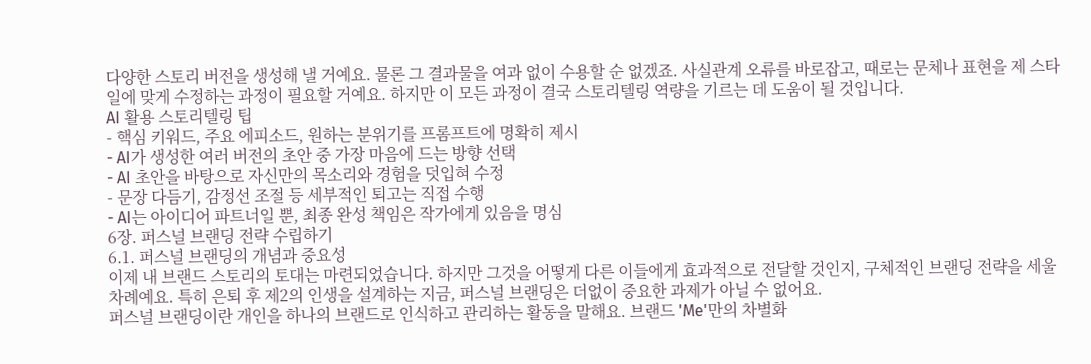다양한 스토리 버전을 생성해 낼 거예요. 물론 그 결과물을 여과 없이 수용할 순 없겠죠. 사실관계 오류를 바로잡고, 때로는 문체나 표현을 제 스타일에 맞게 수정하는 과정이 필요할 거예요. 하지만 이 모든 과정이 결국 스토리텔링 역량을 기르는 데 도움이 될 것입니다.
AI 활용 스토리텔링 팁
- 핵심 키워드, 주요 에피소드, 원하는 분위기를 프롬프트에 명확히 제시
- AI가 생성한 여러 버전의 초안 중 가장 마음에 드는 방향 선택
- AI 초안을 바탕으로 자신만의 목소리와 경험을 덧입혀 수정
- 문장 다듬기, 감정선 조절 등 세부적인 퇴고는 직접 수행
- AI는 아이디어 파트너일 뿐, 최종 완성 책임은 작가에게 있음을 명심
6장. 퍼스널 브랜딩 전략 수립하기
6.1. 퍼스널 브랜딩의 개념과 중요성
이제 내 브랜드 스토리의 토대는 마련되었습니다. 하지만 그것을 어떻게 다른 이들에게 효과적으로 전달할 것인지, 구체적인 브랜딩 전략을 세울 차례예요. 특히 은퇴 후 제2의 인생을 설계하는 지금, 퍼스널 브랜딩은 더없이 중요한 과제가 아닐 수 없어요.
퍼스널 브랜딩이란 개인을 하나의 브랜드로 인식하고 관리하는 활동을 말해요. 브랜드 'Me'만의 차별화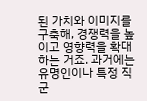된 가치와 이미지를 구축해, 경쟁력을 높이고 영향력을 확대하는 거죠. 과거에는 유명인이나 특정 직군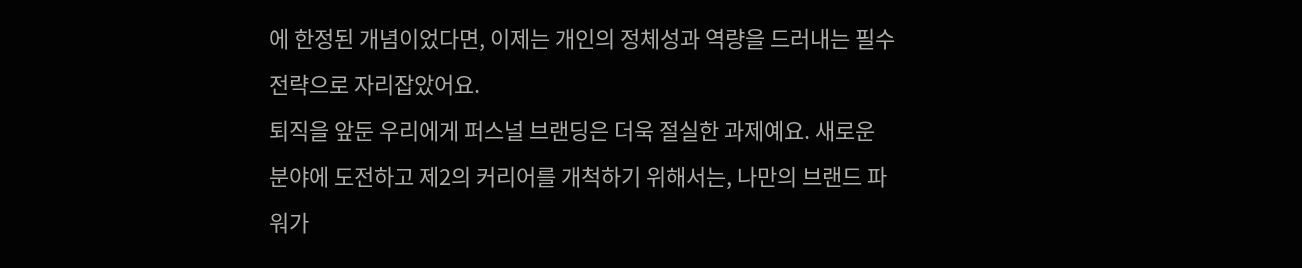에 한정된 개념이었다면, 이제는 개인의 정체성과 역량을 드러내는 필수 전략으로 자리잡았어요.
퇴직을 앞둔 우리에게 퍼스널 브랜딩은 더욱 절실한 과제예요. 새로운 분야에 도전하고 제2의 커리어를 개척하기 위해서는, 나만의 브랜드 파워가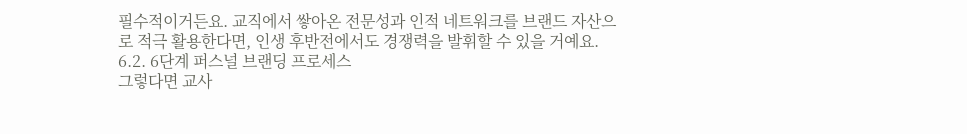필수적이거든요. 교직에서 쌓아온 전문성과 인적 네트워크를 브랜드 자산으로 적극 활용한다면, 인생 후반전에서도 경쟁력을 발휘할 수 있을 거예요.
6.2. 6단계 퍼스널 브랜딩 프로세스
그렇다면 교사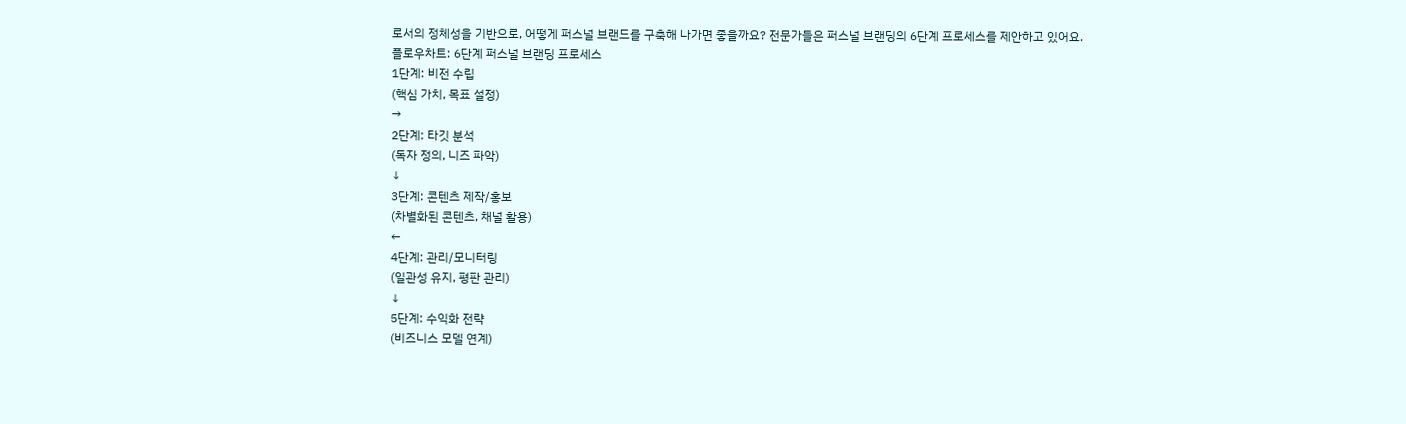로서의 정체성을 기반으로, 어떻게 퍼스널 브랜드를 구축해 나가면 좋을까요? 전문가들은 퍼스널 브랜딩의 6단계 프로세스를 제안하고 있어요.
플로우차트: 6단계 퍼스널 브랜딩 프로세스
1단계: 비전 수립
(핵심 가치, 목표 설정)
→
2단계: 타깃 분석
(독자 정의, 니즈 파악)
↓
3단계: 콘텐츠 제작/홍보
(차별화된 콘텐츠, 채널 활용)
←
4단계: 관리/모니터링
(일관성 유지, 평판 관리)
↓
5단계: 수익화 전략
(비즈니스 모델 연계)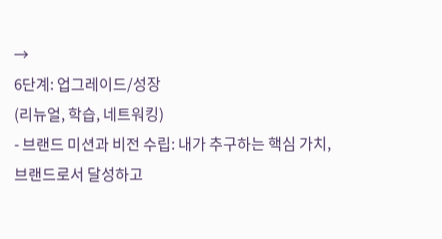→
6단계: 업그레이드/성장
(리뉴얼, 학습, 네트워킹)
- 브랜드 미션과 비전 수립: 내가 추구하는 핵심 가치, 브랜드로서 달성하고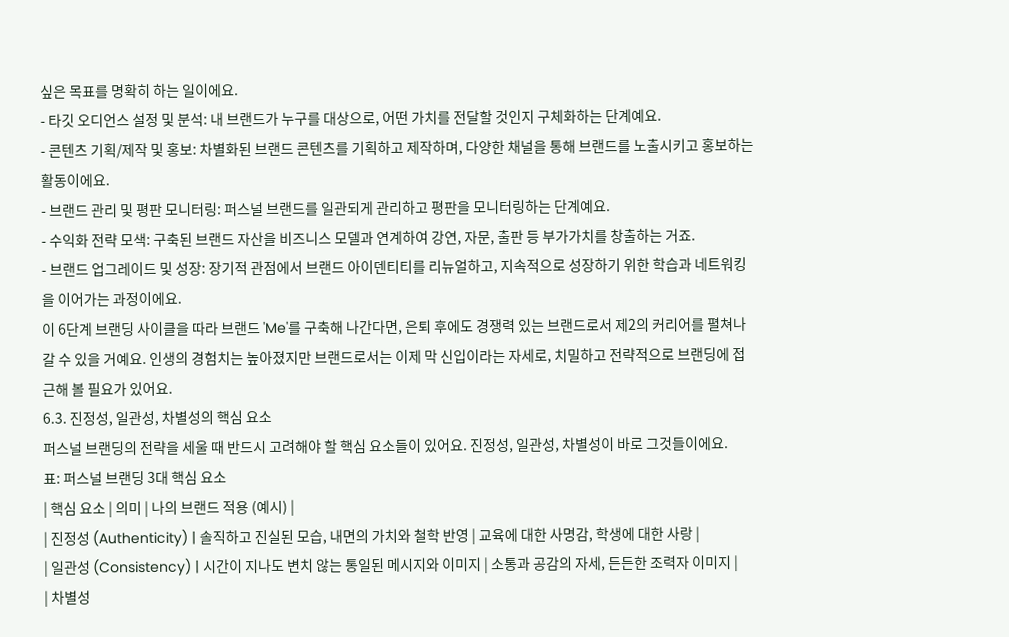싶은 목표를 명확히 하는 일이에요.
- 타깃 오디언스 설정 및 분석: 내 브랜드가 누구를 대상으로, 어떤 가치를 전달할 것인지 구체화하는 단계예요.
- 콘텐츠 기획/제작 및 홍보: 차별화된 브랜드 콘텐츠를 기획하고 제작하며, 다양한 채널을 통해 브랜드를 노출시키고 홍보하는 활동이에요.
- 브랜드 관리 및 평판 모니터링: 퍼스널 브랜드를 일관되게 관리하고 평판을 모니터링하는 단계예요.
- 수익화 전략 모색: 구축된 브랜드 자산을 비즈니스 모델과 연계하여 강연, 자문, 출판 등 부가가치를 창출하는 거죠.
- 브랜드 업그레이드 및 성장: 장기적 관점에서 브랜드 아이덴티티를 리뉴얼하고, 지속적으로 성장하기 위한 학습과 네트워킹을 이어가는 과정이에요.
이 6단계 브랜딩 사이클을 따라 브랜드 'Me'를 구축해 나간다면, 은퇴 후에도 경쟁력 있는 브랜드로서 제2의 커리어를 펼쳐나갈 수 있을 거예요. 인생의 경험치는 높아졌지만 브랜드로서는 이제 막 신입이라는 자세로, 치밀하고 전략적으로 브랜딩에 접근해 볼 필요가 있어요.
6.3. 진정성, 일관성, 차별성의 핵심 요소
퍼스널 브랜딩의 전략을 세울 때 반드시 고려해야 할 핵심 요소들이 있어요. 진정성, 일관성, 차별성이 바로 그것들이에요.
표: 퍼스널 브랜딩 3대 핵심 요소
| 핵심 요소 | 의미 | 나의 브랜드 적용 (예시) |
| 진정성 (Authenticity) | 솔직하고 진실된 모습, 내면의 가치와 철학 반영 | 교육에 대한 사명감, 학생에 대한 사랑 |
| 일관성 (Consistency) | 시간이 지나도 변치 않는 통일된 메시지와 이미지 | 소통과 공감의 자세, 든든한 조력자 이미지 |
| 차별성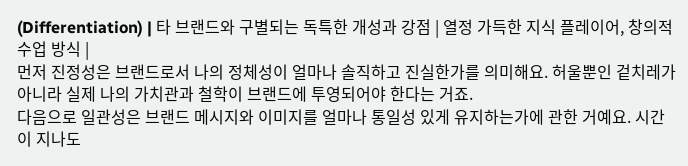(Differentiation) | 타 브랜드와 구별되는 독특한 개성과 강점 | 열정 가득한 지식 플레이어, 창의적 수업 방식 |
먼저 진정성은 브랜드로서 나의 정체성이 얼마나 솔직하고 진실한가를 의미해요. 허울뿐인 겉치레가 아니라 실제 나의 가치관과 철학이 브랜드에 투영되어야 한다는 거죠.
다음으로 일관성은 브랜드 메시지와 이미지를 얼마나 통일성 있게 유지하는가에 관한 거예요. 시간이 지나도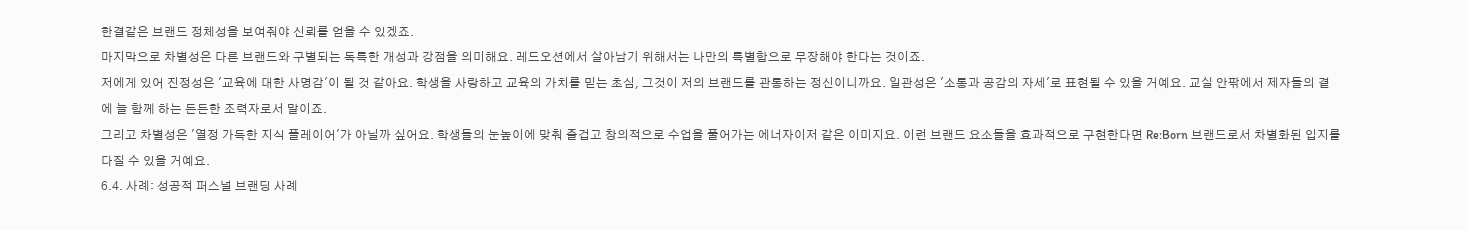한결같은 브랜드 정체성을 보여줘야 신뢰를 얻을 수 있겠죠.
마지막으로 차별성은 다른 브랜드와 구별되는 독특한 개성과 강점을 의미해요. 레드오션에서 살아남기 위해서는 나만의 특별함으로 무장해야 한다는 것이죠.
저에게 있어 진정성은 '교육에 대한 사명감'이 될 것 같아요. 학생을 사랑하고 교육의 가치를 믿는 초심, 그것이 저의 브랜드를 관통하는 정신이니까요. 일관성은 '소통과 공감의 자세'로 표현될 수 있을 거예요. 교실 안팎에서 제자들의 곁에 늘 함께 하는 든든한 조력자로서 말이죠.
그리고 차별성은 '열정 가득한 지식 플레이어'가 아닐까 싶어요. 학생들의 눈높이에 맞춰 즐겁고 창의적으로 수업을 풀어가는 에너자이저 같은 이미지요. 이런 브랜드 요소들을 효과적으로 구현한다면 Re:Born 브랜드로서 차별화된 입지를 다질 수 있을 거예요.
6.4. 사례: 성공적 퍼스널 브랜딩 사례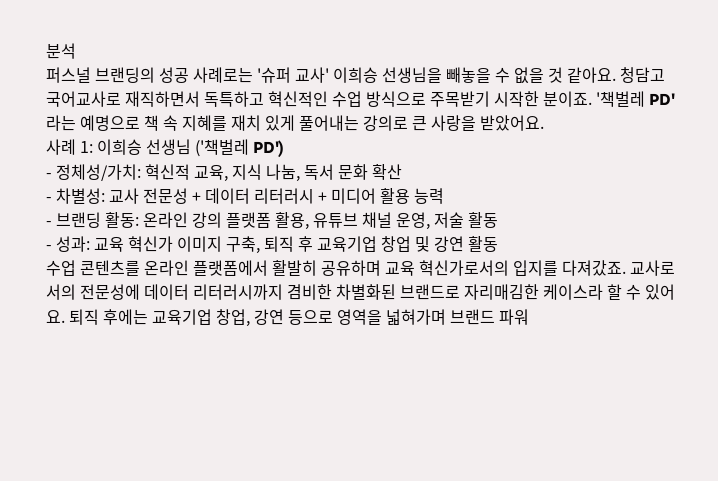분석
퍼스널 브랜딩의 성공 사례로는 '슈퍼 교사' 이희승 선생님을 빼놓을 수 없을 것 같아요. 청담고 국어교사로 재직하면서 독특하고 혁신적인 수업 방식으로 주목받기 시작한 분이죠. '책벌레 PD'라는 예명으로 책 속 지혜를 재치 있게 풀어내는 강의로 큰 사랑을 받았어요.
사례 1: 이희승 선생님 ('책벌레 PD')
- 정체성/가치: 혁신적 교육, 지식 나눔, 독서 문화 확산
- 차별성: 교사 전문성 + 데이터 리터러시 + 미디어 활용 능력
- 브랜딩 활동: 온라인 강의 플랫폼 활용, 유튜브 채널 운영, 저술 활동
- 성과: 교육 혁신가 이미지 구축, 퇴직 후 교육기업 창업 및 강연 활동
수업 콘텐츠를 온라인 플랫폼에서 활발히 공유하며 교육 혁신가로서의 입지를 다져갔죠. 교사로서의 전문성에 데이터 리터러시까지 겸비한 차별화된 브랜드로 자리매김한 케이스라 할 수 있어요. 퇴직 후에는 교육기업 창업, 강연 등으로 영역을 넓혀가며 브랜드 파워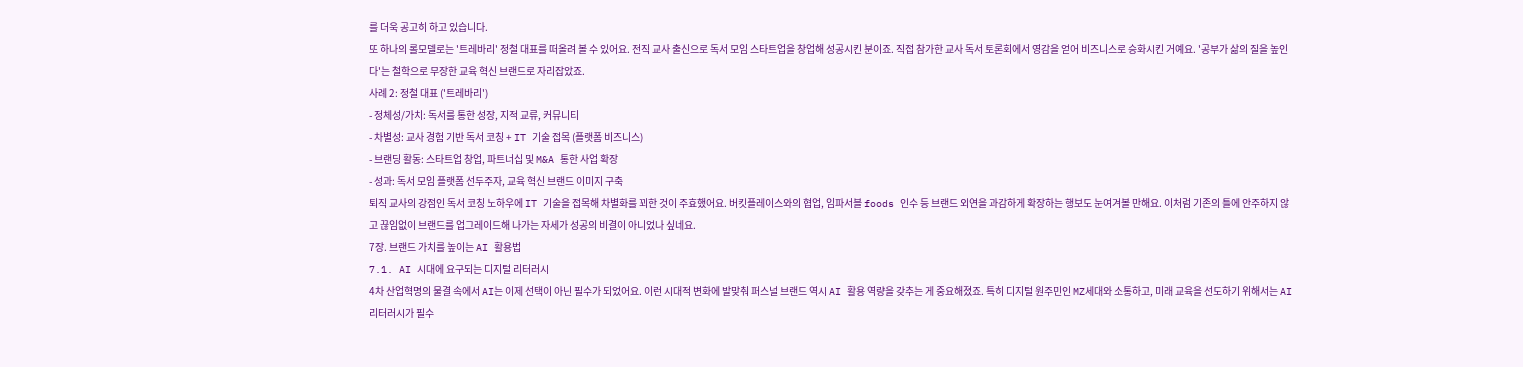를 더욱 공고히 하고 있습니다.
또 하나의 롤모델로는 '트레바리' 정철 대표를 떠올려 볼 수 있어요. 전직 교사 출신으로 독서 모임 스타트업을 창업해 성공시킨 분이죠. 직접 참가한 교사 독서 토론회에서 영감을 얻어 비즈니스로 승화시킨 거예요. '공부가 삶의 질을 높인다'는 철학으로 무장한 교육 혁신 브랜드로 자리잡았죠.
사례 2: 정철 대표 ('트레바리')
- 정체성/가치: 독서를 통한 성장, 지적 교류, 커뮤니티
- 차별성: 교사 경험 기반 독서 코칭 + IT 기술 접목 (플랫폼 비즈니스)
- 브랜딩 활동: 스타트업 창업, 파트너십 및 M&A 통한 사업 확장
- 성과: 독서 모임 플랫폼 선두주자, 교육 혁신 브랜드 이미지 구축
퇴직 교사의 강점인 독서 코칭 노하우에 IT 기술을 접목해 차별화를 꾀한 것이 주효했어요. 버킷플레이스와의 협업, 임파서블 foods 인수 등 브랜드 외연을 과감하게 확장하는 행보도 눈여겨볼 만해요. 이처럼 기존의 틀에 안주하지 않고 끊임없이 브랜드를 업그레이드해 나가는 자세가 성공의 비결이 아니었나 싶네요.
7장. 브랜드 가치를 높이는 AI 활용법
7.1. AI 시대에 요구되는 디지털 리터러시
4차 산업혁명의 물결 속에서 AI는 이제 선택이 아닌 필수가 되었어요. 이런 시대적 변화에 발맞춰 퍼스널 브랜드 역시 AI 활용 역량을 갖추는 게 중요해졌죠. 특히 디지털 원주민인 MZ세대와 소통하고, 미래 교육을 선도하기 위해서는 AI 리터러시가 필수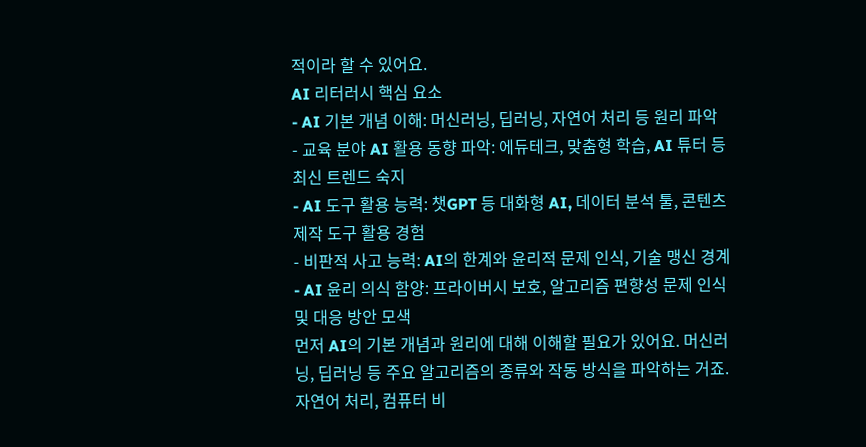적이라 할 수 있어요.
AI 리터러시 핵심 요소
- AI 기본 개념 이해: 머신러닝, 딥러닝, 자연어 처리 등 원리 파악
- 교육 분야 AI 활용 동향 파악: 에듀테크, 맞춤형 학습, AI 튜터 등 최신 트렌드 숙지
- AI 도구 활용 능력: 챗GPT 등 대화형 AI, 데이터 분석 툴, 콘텐츠 제작 도구 활용 경험
- 비판적 사고 능력: AI의 한계와 윤리적 문제 인식, 기술 맹신 경계
- AI 윤리 의식 함양: 프라이버시 보호, 알고리즘 편향성 문제 인식 및 대응 방안 모색
먼저 AI의 기본 개념과 원리에 대해 이해할 필요가 있어요. 머신러닝, 딥러닝 등 주요 알고리즘의 종류와 작동 방식을 파악하는 거죠. 자연어 처리, 컴퓨터 비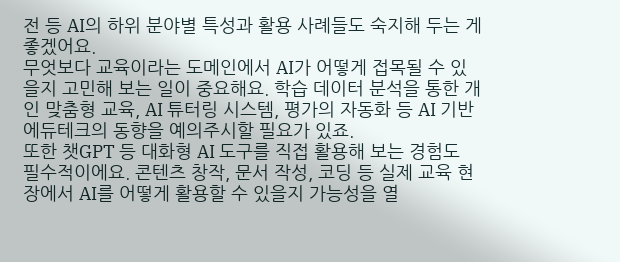전 등 AI의 하위 분야별 특성과 활용 사례들도 숙지해 두는 게 좋겠어요.
무엇보다 교육이라는 도메인에서 AI가 어떻게 접목될 수 있을지 고민해 보는 일이 중요해요. 학습 데이터 분석을 통한 개인 맞춤형 교육, AI 튜터링 시스템, 평가의 자동화 등 AI 기반 에듀테크의 동향을 예의주시할 필요가 있죠.
또한 챗GPT 등 대화형 AI 도구를 직접 활용해 보는 경험도 필수적이에요. 콘텐츠 창작, 문서 작성, 코딩 등 실제 교육 현장에서 AI를 어떻게 활용할 수 있을지 가능성을 열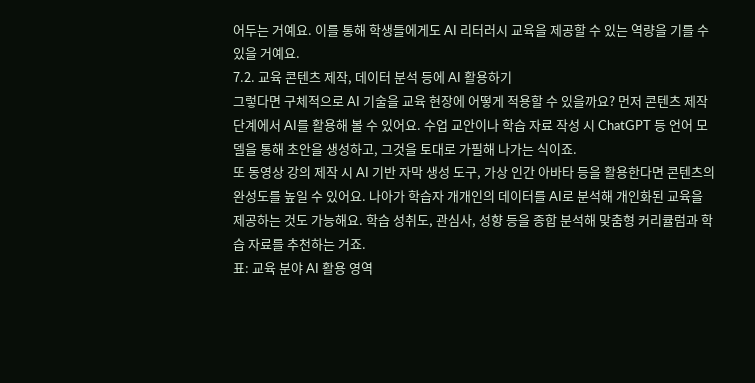어두는 거예요. 이를 통해 학생들에게도 AI 리터러시 교육을 제공할 수 있는 역량을 기를 수 있을 거예요.
7.2. 교육 콘텐츠 제작, 데이터 분석 등에 AI 활용하기
그렇다면 구체적으로 AI 기술을 교육 현장에 어떻게 적용할 수 있을까요? 먼저 콘텐츠 제작 단계에서 AI를 활용해 볼 수 있어요. 수업 교안이나 학습 자료 작성 시 ChatGPT 등 언어 모델을 통해 초안을 생성하고, 그것을 토대로 가필해 나가는 식이죠.
또 동영상 강의 제작 시 AI 기반 자막 생성 도구, 가상 인간 아바타 등을 활용한다면 콘텐츠의 완성도를 높일 수 있어요. 나아가 학습자 개개인의 데이터를 AI로 분석해 개인화된 교육을 제공하는 것도 가능해요. 학습 성취도, 관심사, 성향 등을 종합 분석해 맞춤형 커리큘럼과 학습 자료를 추천하는 거죠.
표: 교육 분야 AI 활용 영역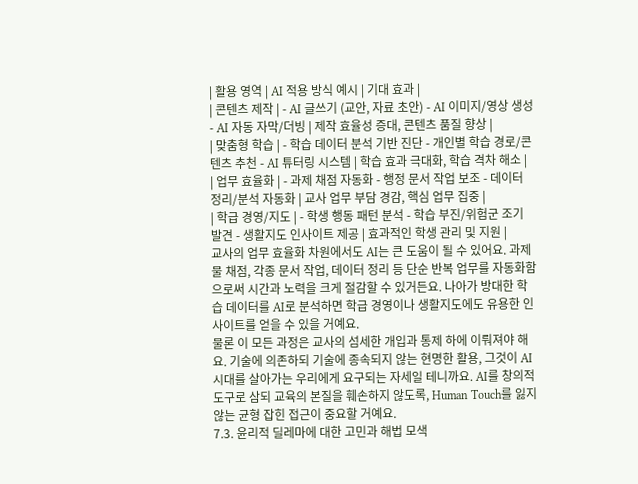| 활용 영역 | AI 적용 방식 예시 | 기대 효과 |
| 콘텐츠 제작 | - AI 글쓰기 (교안, 자료 초안) - AI 이미지/영상 생성 - AI 자동 자막/더빙 | 제작 효율성 증대, 콘텐츠 품질 향상 |
| 맞춤형 학습 | - 학습 데이터 분석 기반 진단 - 개인별 학습 경로/콘텐츠 추천 - AI 튜터링 시스템 | 학습 효과 극대화, 학습 격차 해소 |
| 업무 효율화 | - 과제 채점 자동화 - 행정 문서 작업 보조 - 데이터 정리/분석 자동화 | 교사 업무 부담 경감, 핵심 업무 집중 |
| 학급 경영/지도 | - 학생 행동 패턴 분석 - 학습 부진/위험군 조기 발견 - 생활지도 인사이트 제공 | 효과적인 학생 관리 및 지원 |
교사의 업무 효율화 차원에서도 AI는 큰 도움이 될 수 있어요. 과제물 채점, 각종 문서 작업, 데이터 정리 등 단순 반복 업무를 자동화함으로써 시간과 노력을 크게 절감할 수 있거든요. 나아가 방대한 학습 데이터를 AI로 분석하면 학급 경영이나 생활지도에도 유용한 인사이트를 얻을 수 있을 거예요.
물론 이 모든 과정은 교사의 섬세한 개입과 통제 하에 이뤄져야 해요. 기술에 의존하되 기술에 종속되지 않는 현명한 활용, 그것이 AI 시대를 살아가는 우리에게 요구되는 자세일 테니까요. AI를 창의적 도구로 삼되 교육의 본질을 훼손하지 않도록, Human Touch를 잃지 않는 균형 잡힌 접근이 중요할 거예요.
7.3. 윤리적 딜레마에 대한 고민과 해법 모색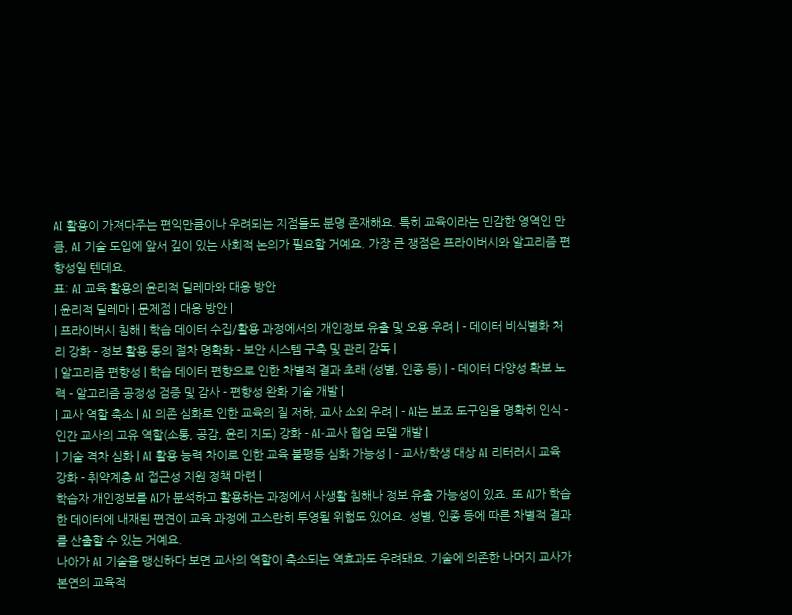AI 활용이 가져다주는 편익만큼이나 우려되는 지점들도 분명 존재해요. 특히 교육이라는 민감한 영역인 만큼, AI 기술 도입에 앞서 깊이 있는 사회적 논의가 필요할 거예요. 가장 큰 쟁점은 프라이버시와 알고리즘 편향성일 텐데요.
표: AI 교육 활용의 윤리적 딜레마와 대응 방안
| 윤리적 딜레마 | 문제점 | 대응 방안 |
| 프라이버시 침해 | 학습 데이터 수집/활용 과정에서의 개인정보 유출 및 오용 우려 | - 데이터 비식별화 처리 강화 - 정보 활용 동의 절차 명확화 - 보안 시스템 구축 및 관리 감독 |
| 알고리즘 편향성 | 학습 데이터 편향으로 인한 차별적 결과 초래 (성별, 인종 등) | - 데이터 다양성 확보 노력 - 알고리즘 공정성 검증 및 감사 - 편향성 완화 기술 개발 |
| 교사 역할 축소 | AI 의존 심화로 인한 교육의 질 저하, 교사 소외 우려 | - AI는 보조 도구임을 명확히 인식 - 인간 교사의 고유 역할(소통, 공감, 윤리 지도) 강화 - AI-교사 협업 모델 개발 |
| 기술 격차 심화 | AI 활용 능력 차이로 인한 교육 불평등 심화 가능성 | - 교사/학생 대상 AI 리터러시 교육 강화 - 취약계층 AI 접근성 지원 정책 마련 |
학습자 개인정보를 AI가 분석하고 활용하는 과정에서 사생활 침해나 정보 유출 가능성이 있죠. 또 AI가 학습한 데이터에 내재된 편견이 교육 과정에 고스란히 투영될 위험도 있어요. 성별, 인종 등에 따른 차별적 결과를 산출할 수 있는 거예요.
나아가 AI 기술을 맹신하다 보면 교사의 역할이 축소되는 역효과도 우려돼요. 기술에 의존한 나머지 교사가 본연의 교육적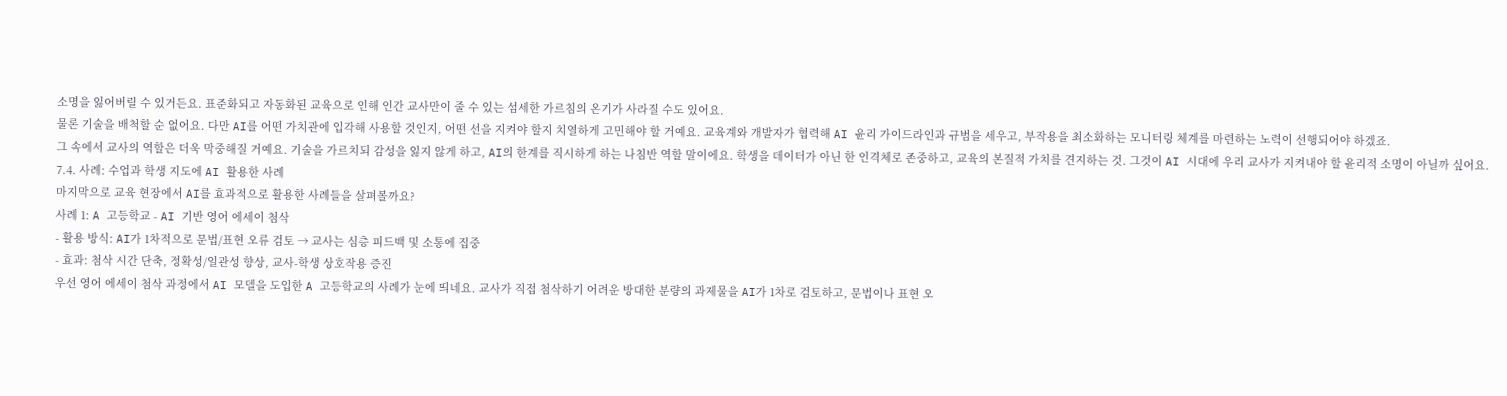소명을 잃어버릴 수 있거든요. 표준화되고 자동화된 교육으로 인해 인간 교사만이 줄 수 있는 섬세한 가르침의 온기가 사라질 수도 있어요.
물론 기술을 배척할 순 없어요. 다만 AI를 어떤 가치관에 입각해 사용할 것인지, 어떤 선을 지켜야 할지 치열하게 고민해야 할 거예요. 교육계와 개발자가 협력해 AI 윤리 가이드라인과 규범을 세우고, 부작용을 최소화하는 모니터링 체계를 마련하는 노력이 선행되어야 하겠죠.
그 속에서 교사의 역할은 더욱 막중해질 거예요. 기술을 가르치되 감성을 잃지 않게 하고, AI의 한계를 직시하게 하는 나침반 역할 말이에요. 학생을 데이터가 아닌 한 인격체로 존중하고, 교육의 본질적 가치를 견지하는 것. 그것이 AI 시대에 우리 교사가 지켜내야 할 윤리적 소명이 아닐까 싶어요.
7.4. 사례: 수업과 학생 지도에 AI 활용한 사례
마지막으로 교육 현장에서 AI를 효과적으로 활용한 사례들을 살펴볼까요?
사례 1: A 고등학교 - AI 기반 영어 에세이 첨삭
- 활용 방식: AI가 1차적으로 문법/표현 오류 검토 → 교사는 심층 피드백 및 소통에 집중
- 효과: 첨삭 시간 단축, 정확성/일관성 향상, 교사-학생 상호작용 증진
우선 영어 에세이 첨삭 과정에서 AI 모델을 도입한 A 고등학교의 사례가 눈에 띄네요. 교사가 직접 첨삭하기 어려운 방대한 분량의 과제물을 AI가 1차로 검토하고, 문법이나 표현 오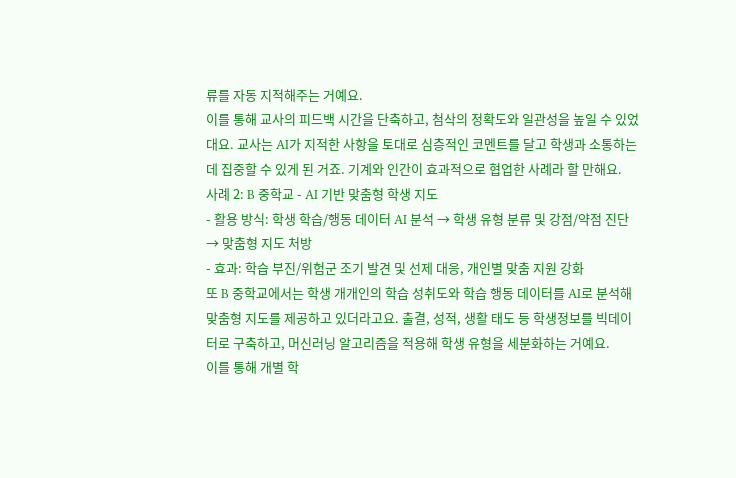류를 자동 지적해주는 거예요.
이를 통해 교사의 피드백 시간을 단축하고, 첨삭의 정확도와 일관성을 높일 수 있었대요. 교사는 AI가 지적한 사항을 토대로 심층적인 코멘트를 달고 학생과 소통하는 데 집중할 수 있게 된 거죠. 기계와 인간이 효과적으로 협업한 사례라 할 만해요.
사례 2: B 중학교 - AI 기반 맞춤형 학생 지도
- 활용 방식: 학생 학습/행동 데이터 AI 분석 → 학생 유형 분류 및 강점/약점 진단 → 맞춤형 지도 처방
- 효과: 학습 부진/위험군 조기 발견 및 선제 대응, 개인별 맞춤 지원 강화
또 B 중학교에서는 학생 개개인의 학습 성취도와 학습 행동 데이터를 AI로 분석해 맞춤형 지도를 제공하고 있더라고요. 출결, 성적, 생활 태도 등 학생정보를 빅데이터로 구축하고, 머신러닝 알고리즘을 적용해 학생 유형을 세분화하는 거예요.
이를 통해 개별 학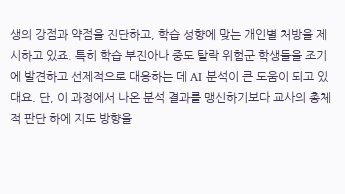생의 강점과 약점을 진단하고, 학습 성향에 맞는 개인별 처방을 제시하고 있죠. 특히 학습 부진아나 중도 탈락 위험군 학생들을 조기에 발견하고 선제적으로 대응하는 데 AI 분석이 큰 도움이 되고 있대요. 단, 이 과정에서 나온 분석 결과를 맹신하기보다 교사의 총체적 판단 하에 지도 방향을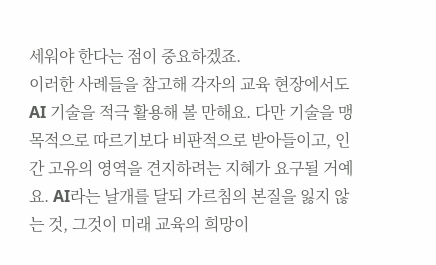세워야 한다는 점이 중요하겠죠.
이러한 사례들을 참고해 각자의 교육 현장에서도 AI 기술을 적극 활용해 볼 만해요. 다만 기술을 맹목적으로 따르기보다 비판적으로 받아들이고, 인간 고유의 영역을 견지하려는 지혜가 요구될 거예요. AI라는 날개를 달되 가르침의 본질을 잃지 않는 것, 그것이 미래 교육의 희망이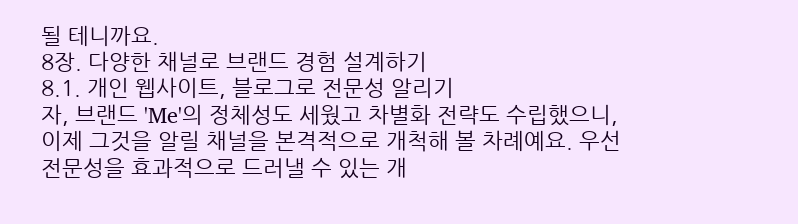될 테니까요.
8장. 다양한 채널로 브랜드 경험 설계하기
8.1. 개인 웹사이트, 블로그로 전문성 알리기
자, 브랜드 'Me'의 정체성도 세웠고 차별화 전략도 수립했으니, 이제 그것을 알릴 채널을 본격적으로 개척해 볼 차례예요. 우선 전문성을 효과적으로 드러낼 수 있는 개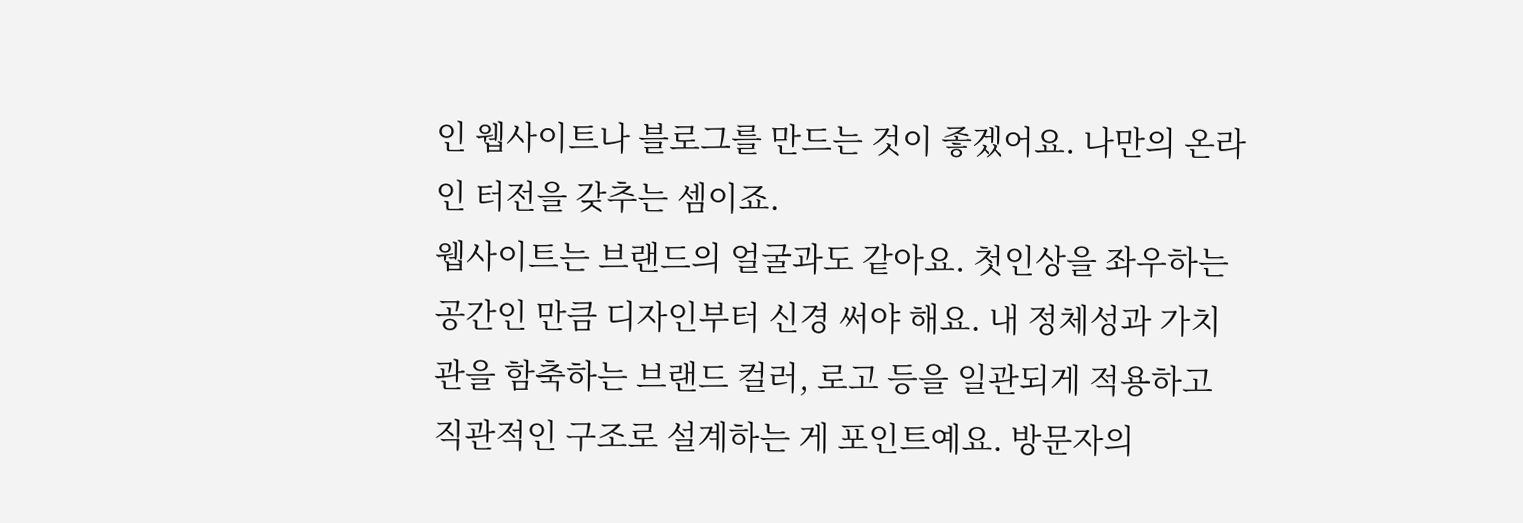인 웹사이트나 블로그를 만드는 것이 좋겠어요. 나만의 온라인 터전을 갖추는 셈이죠.
웹사이트는 브랜드의 얼굴과도 같아요. 첫인상을 좌우하는 공간인 만큼 디자인부터 신경 써야 해요. 내 정체성과 가치관을 함축하는 브랜드 컬러, 로고 등을 일관되게 적용하고 직관적인 구조로 설계하는 게 포인트예요. 방문자의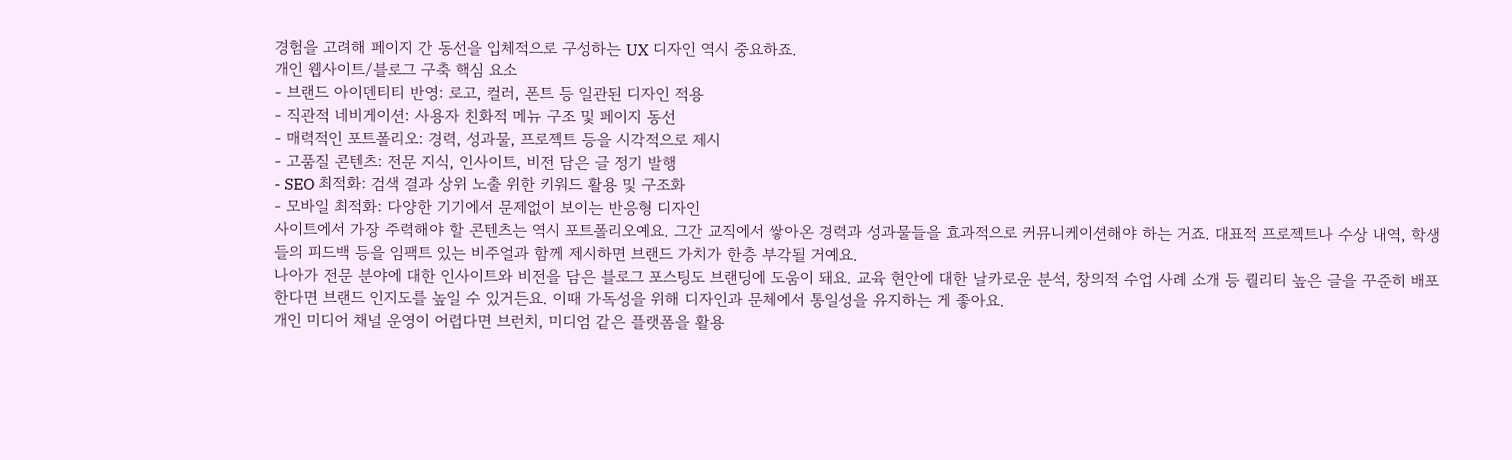경험을 고려해 페이지 간 동선을 입체적으로 구성하는 UX 디자인 역시 중요하죠.
개인 웹사이트/블로그 구축 핵심 요소
- 브랜드 아이덴티티 반영: 로고, 컬러, 폰트 등 일관된 디자인 적용
- 직관적 네비게이션: 사용자 친화적 메뉴 구조 및 페이지 동선
- 매력적인 포트폴리오: 경력, 성과물, 프로젝트 등을 시각적으로 제시
- 고품질 콘텐츠: 전문 지식, 인사이트, 비전 담은 글 정기 발행
- SEO 최적화: 검색 결과 상위 노출 위한 키워드 활용 및 구조화
- 모바일 최적화: 다양한 기기에서 문제없이 보이는 반응형 디자인
사이트에서 가장 주력해야 할 콘텐츠는 역시 포트폴리오예요. 그간 교직에서 쌓아온 경력과 성과물들을 효과적으로 커뮤니케이션해야 하는 거죠. 대표적 프로젝트나 수상 내역, 학생들의 피드백 등을 임팩트 있는 비주얼과 함께 제시하면 브랜드 가치가 한층 부각될 거예요.
나아가 전문 분야에 대한 인사이트와 비전을 담은 블로그 포스팅도 브랜딩에 도움이 돼요. 교육 현안에 대한 날카로운 분석, 창의적 수업 사례 소개 등 퀄리티 높은 글을 꾸준히 배포한다면 브랜드 인지도를 높일 수 있거든요. 이때 가독성을 위해 디자인과 문체에서 통일성을 유지하는 게 좋아요.
개인 미디어 채널 운영이 어렵다면 브런치, 미디엄 같은 플랫폼을 활용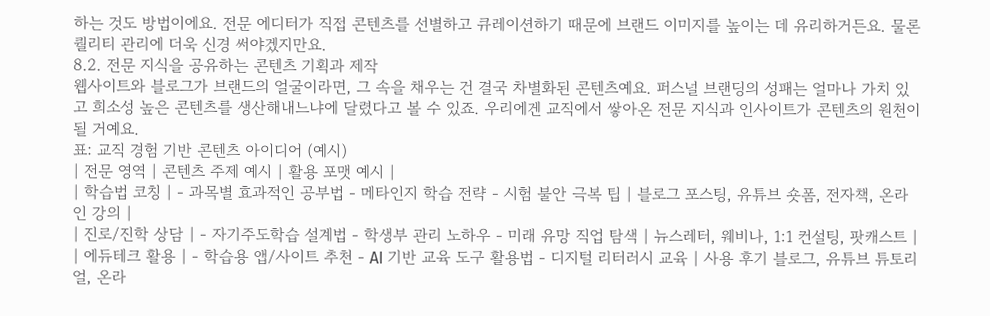하는 것도 방법이에요. 전문 에디터가 직접 콘텐츠를 선별하고 큐레이션하기 때문에 브랜드 이미지를 높이는 데 유리하거든요. 물론 퀄리티 관리에 더욱 신경 써야겠지만요.
8.2. 전문 지식을 공유하는 콘텐츠 기획과 제작
웹사이트와 블로그가 브랜드의 얼굴이라면, 그 속을 채우는 건 결국 차별화된 콘텐츠예요. 퍼스널 브랜딩의 성패는 얼마나 가치 있고 희소성 높은 콘텐츠를 생산해내느냐에 달렸다고 볼 수 있죠. 우리에겐 교직에서 쌓아온 전문 지식과 인사이트가 콘텐츠의 원천이 될 거예요.
표: 교직 경험 기반 콘텐츠 아이디어 (예시)
| 전문 영역 | 콘텐츠 주제 예시 | 활용 포맷 예시 |
| 학습법 코칭 | - 과목별 효과적인 공부법 - 메타인지 학습 전략 - 시험 불안 극복 팁 | 블로그 포스팅, 유튜브 숏폼, 전자책, 온라인 강의 |
| 진로/진학 상담 | - 자기주도학습 설계법 - 학생부 관리 노하우 - 미래 유망 직업 탐색 | 뉴스레터, 웨비나, 1:1 컨설팅, 팟캐스트 |
| 에듀테크 활용 | - 학습용 앱/사이트 추천 - AI 기반 교육 도구 활용법 - 디지털 리터러시 교육 | 사용 후기 블로그, 유튜브 튜토리얼, 온라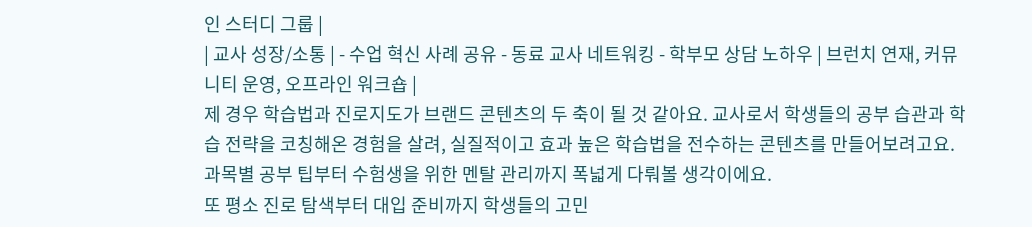인 스터디 그룹 |
| 교사 성장/소통 | - 수업 혁신 사례 공유 - 동료 교사 네트워킹 - 학부모 상담 노하우 | 브런치 연재, 커뮤니티 운영, 오프라인 워크숍 |
제 경우 학습법과 진로지도가 브랜드 콘텐츠의 두 축이 될 것 같아요. 교사로서 학생들의 공부 습관과 학습 전략을 코칭해온 경험을 살려, 실질적이고 효과 높은 학습법을 전수하는 콘텐츠를 만들어보려고요. 과목별 공부 팁부터 수험생을 위한 멘탈 관리까지 폭넓게 다뤄볼 생각이에요.
또 평소 진로 탐색부터 대입 준비까지 학생들의 고민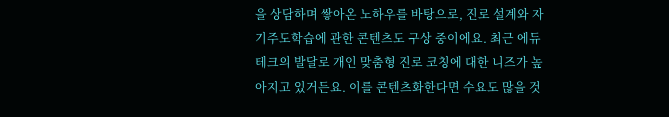을 상담하며 쌓아온 노하우를 바탕으로, 진로 설계와 자기주도학습에 관한 콘텐츠도 구상 중이에요. 최근 에듀테크의 발달로 개인 맞춤형 진로 코칭에 대한 니즈가 높아지고 있거든요. 이를 콘텐츠화한다면 수요도 많을 것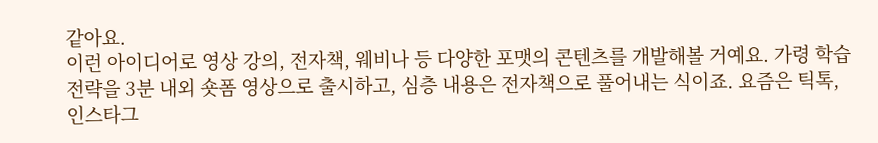같아요.
이런 아이디어로 영상 강의, 전자책, 웨비나 등 다양한 포맷의 콘텐츠를 개발해볼 거예요. 가령 학습 전략을 3분 내외 숏폼 영상으로 출시하고, 심층 내용은 전자책으로 풀어내는 식이죠. 요즘은 틱톡, 인스타그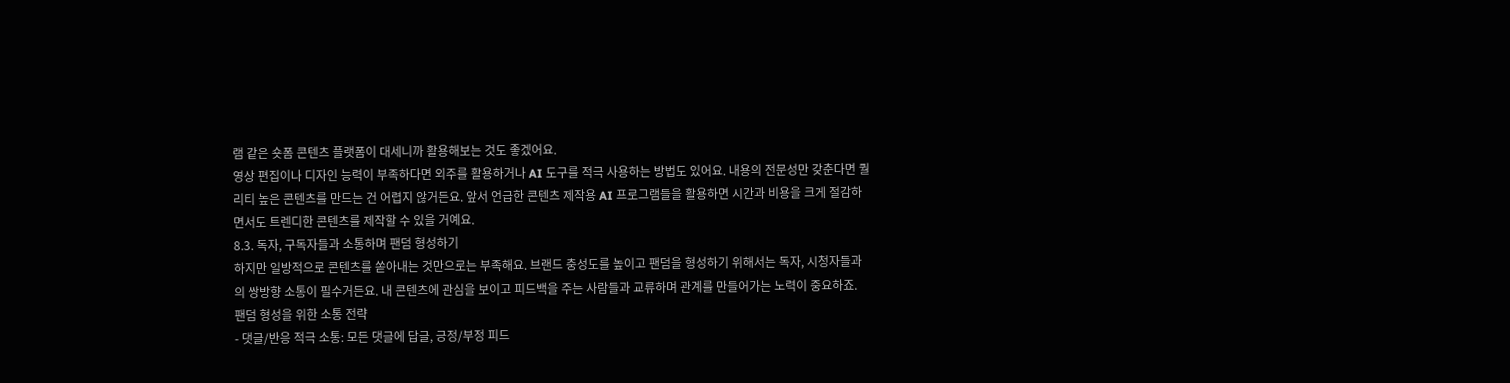램 같은 숏폼 콘텐츠 플랫폼이 대세니까 활용해보는 것도 좋겠어요.
영상 편집이나 디자인 능력이 부족하다면 외주를 활용하거나 AI 도구를 적극 사용하는 방법도 있어요. 내용의 전문성만 갖춘다면 퀄리티 높은 콘텐츠를 만드는 건 어렵지 않거든요. 앞서 언급한 콘텐츠 제작용 AI 프로그램들을 활용하면 시간과 비용을 크게 절감하면서도 트렌디한 콘텐츠를 제작할 수 있을 거예요.
8.3. 독자, 구독자들과 소통하며 팬덤 형성하기
하지만 일방적으로 콘텐츠를 쏟아내는 것만으로는 부족해요. 브랜드 충성도를 높이고 팬덤을 형성하기 위해서는 독자, 시청자들과의 쌍방향 소통이 필수거든요. 내 콘텐츠에 관심을 보이고 피드백을 주는 사람들과 교류하며 관계를 만들어가는 노력이 중요하죠.
팬덤 형성을 위한 소통 전략
- 댓글/반응 적극 소통: 모든 댓글에 답글, 긍정/부정 피드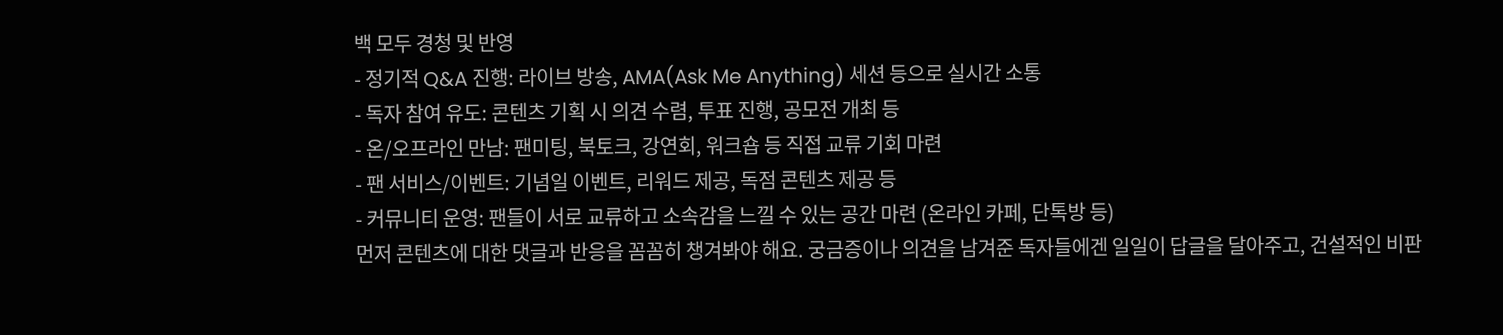백 모두 경청 및 반영
- 정기적 Q&A 진행: 라이브 방송, AMA(Ask Me Anything) 세션 등으로 실시간 소통
- 독자 참여 유도: 콘텐츠 기획 시 의견 수렴, 투표 진행, 공모전 개최 등
- 온/오프라인 만남: 팬미팅, 북토크, 강연회, 워크숍 등 직접 교류 기회 마련
- 팬 서비스/이벤트: 기념일 이벤트, 리워드 제공, 독점 콘텐츠 제공 등
- 커뮤니티 운영: 팬들이 서로 교류하고 소속감을 느낄 수 있는 공간 마련 (온라인 카페, 단톡방 등)
먼저 콘텐츠에 대한 댓글과 반응을 꼼꼼히 챙겨봐야 해요. 궁금증이나 의견을 남겨준 독자들에겐 일일이 답글을 달아주고, 건설적인 비판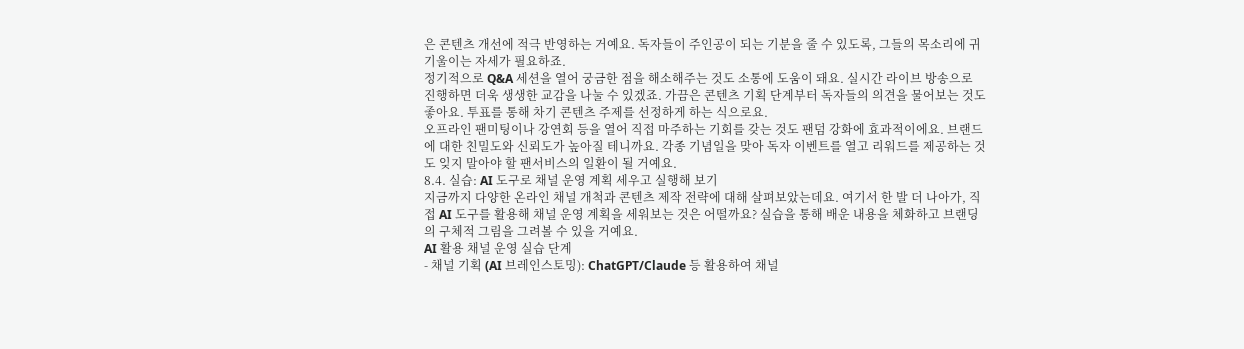은 콘텐츠 개선에 적극 반영하는 거예요. 독자들이 주인공이 되는 기분을 줄 수 있도록, 그들의 목소리에 귀 기울이는 자세가 필요하죠.
정기적으로 Q&A 세션을 열어 궁금한 점을 해소해주는 것도 소통에 도움이 돼요. 실시간 라이브 방송으로 진행하면 더욱 생생한 교감을 나눌 수 있겠죠. 가끔은 콘텐츠 기획 단계부터 독자들의 의견을 물어보는 것도 좋아요. 투표를 통해 차기 콘텐츠 주제를 선정하게 하는 식으로요.
오프라인 팬미팅이나 강연회 등을 열어 직접 마주하는 기회를 갖는 것도 팬덤 강화에 효과적이에요. 브랜드에 대한 친밀도와 신뢰도가 높아질 테니까요. 각종 기념일을 맞아 독자 이벤트를 열고 리워드를 제공하는 것도 잊지 말아야 할 팬서비스의 일환이 될 거예요.
8.4. 실습: AI 도구로 채널 운영 계획 세우고 실행해 보기
지금까지 다양한 온라인 채널 개척과 콘텐츠 제작 전략에 대해 살펴보았는데요. 여기서 한 발 더 나아가, 직접 AI 도구를 활용해 채널 운영 계획을 세워보는 것은 어떨까요? 실습을 통해 배운 내용을 체화하고 브랜딩의 구체적 그림을 그려볼 수 있을 거예요.
AI 활용 채널 운영 실습 단계
- 채널 기획 (AI 브레인스토밍): ChatGPT/Claude 등 활용하여 채널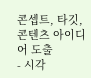콘셉트, 타깃, 콘텐츠 아이디어 도출
- 시각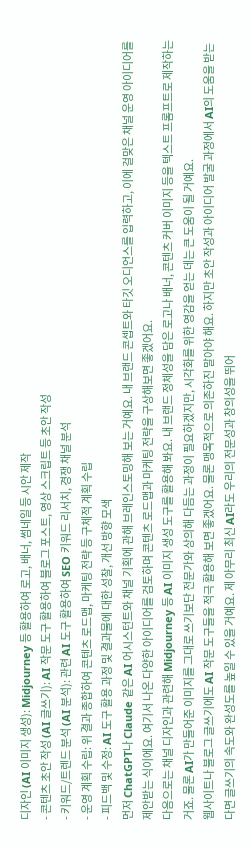디자인 (AI 이미지 생성): Midjourney 등 활용하여 로고, 배너, 썸네일 등 시안 제작
- 콘텐츠 초안 작성 (AI 글쓰기): AI 작문 도구 활용하여 블로그 포스트, 영상 스크립트 등 초안 작성
- 키워드/트렌드 분석 (AI 분석): 관련 AI 도구 활용하여 SEO 키워드 리서치, 경쟁 채널 분석
- 운영 계획 수립: 위 결과 종합하여 콘텐츠 로드맵, 마케팅 전략 등 구체적 계획 수립
- 피드백 및 수정: AI 도구 활용 과정 및 결과물에 대한 성찰, 개선 방향 모색
먼저 ChatGPT나 Claude 같은 AI 어시스턴트와 채널 기획에 관해 브레인스토밍해 보는 거예요. 내 브랜드 콘셉트와 타깃 오디언스를 입력하고, 이에 걸맞은 채널 운영 아이디어를 제안받는 식이에요. 여기서 나온 다양한 아이디어를 검토하며 콘텐츠 로드맵과 마케팅 전략을 구상해보면 좋겠어요.
다음으로는 채널 디자인과 관련해 Midjourney 등 AI 이미지 생성 도구를 활용해 봐요. 내 브랜드 정체성을 담은 로고나 배너, 콘텐츠 커버 이미지 등을 텍스트 프롬프트로 제작하는 거죠. 물론 AI가 만들어준 이미지를 그대로 쓰기보단 전문가와 상의해 다듬는 과정이 필요하겠지만, 시각화를 위한 영감을 얻는 데는 큰 도움이 될 거예요.
웹사이트나 블로그 글쓰기에도 AI 작문 도구들을 적극 활용해 보면 좋겠어요. 물론 맹목적으로 의존하진 말아야 해요. 하지만 초안 작성과 아이디어 발굴 과정에서 AI의 도움을 받는다면 글쓰기의 속도와 완성도를 높일 수 있을 거예요. 제 아무리 최신 AI라도 우리의 전문성과 창의성을 뛰어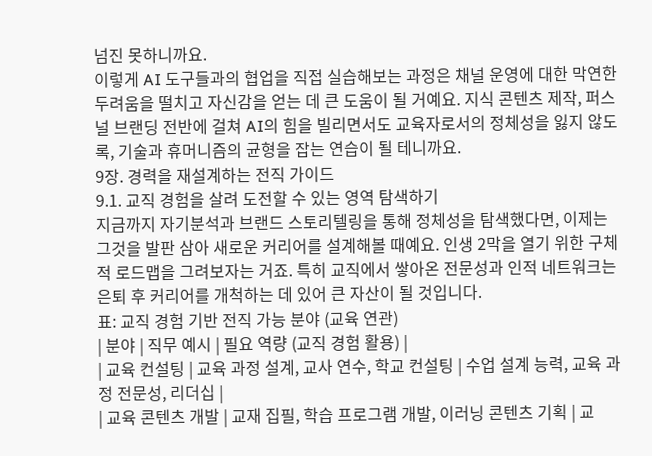넘진 못하니까요.
이렇게 AI 도구들과의 협업을 직접 실습해보는 과정은 채널 운영에 대한 막연한 두려움을 떨치고 자신감을 얻는 데 큰 도움이 될 거예요. 지식 콘텐츠 제작, 퍼스널 브랜딩 전반에 걸쳐 AI의 힘을 빌리면서도 교육자로서의 정체성을 잃지 않도록, 기술과 휴머니즘의 균형을 잡는 연습이 될 테니까요.
9장. 경력을 재설계하는 전직 가이드
9.1. 교직 경험을 살려 도전할 수 있는 영역 탐색하기
지금까지 자기분석과 브랜드 스토리텔링을 통해 정체성을 탐색했다면, 이제는 그것을 발판 삼아 새로운 커리어를 설계해볼 때예요. 인생 2막을 열기 위한 구체적 로드맵을 그려보자는 거죠. 특히 교직에서 쌓아온 전문성과 인적 네트워크는 은퇴 후 커리어를 개척하는 데 있어 큰 자산이 될 것입니다.
표: 교직 경험 기반 전직 가능 분야 (교육 연관)
| 분야 | 직무 예시 | 필요 역량 (교직 경험 활용) |
| 교육 컨설팅 | 교육 과정 설계, 교사 연수, 학교 컨설팅 | 수업 설계 능력, 교육 과정 전문성, 리더십 |
| 교육 콘텐츠 개발 | 교재 집필, 학습 프로그램 개발, 이러닝 콘텐츠 기획 | 교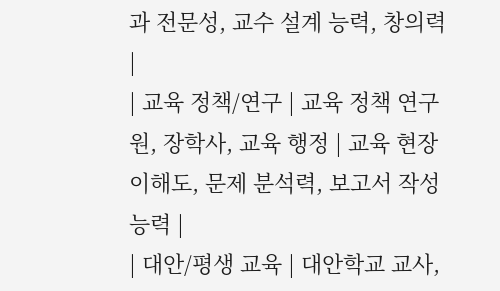과 전문성, 교수 설계 능력, 창의력 |
| 교육 정책/연구 | 교육 정책 연구원, 장학사, 교육 행정 | 교육 현장 이해도, 문제 분석력, 보고서 작성 능력 |
| 대안/평생 교육 | 대안학교 교사,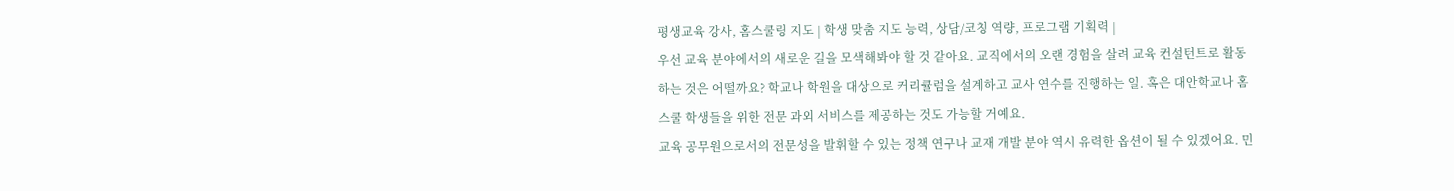평생교육 강사, 홈스쿨링 지도 | 학생 맞춤 지도 능력, 상담/코칭 역량, 프로그램 기획력 |
우선 교육 분야에서의 새로운 길을 모색해봐야 할 것 같아요. 교직에서의 오랜 경험을 살려 교육 컨설턴트로 활동하는 것은 어떨까요? 학교나 학원을 대상으로 커리큘럼을 설계하고 교사 연수를 진행하는 일. 혹은 대안학교나 홈스쿨 학생들을 위한 전문 과외 서비스를 제공하는 것도 가능할 거예요.
교육 공무원으로서의 전문성을 발휘할 수 있는 정책 연구나 교재 개발 분야 역시 유력한 옵션이 될 수 있겠어요. 민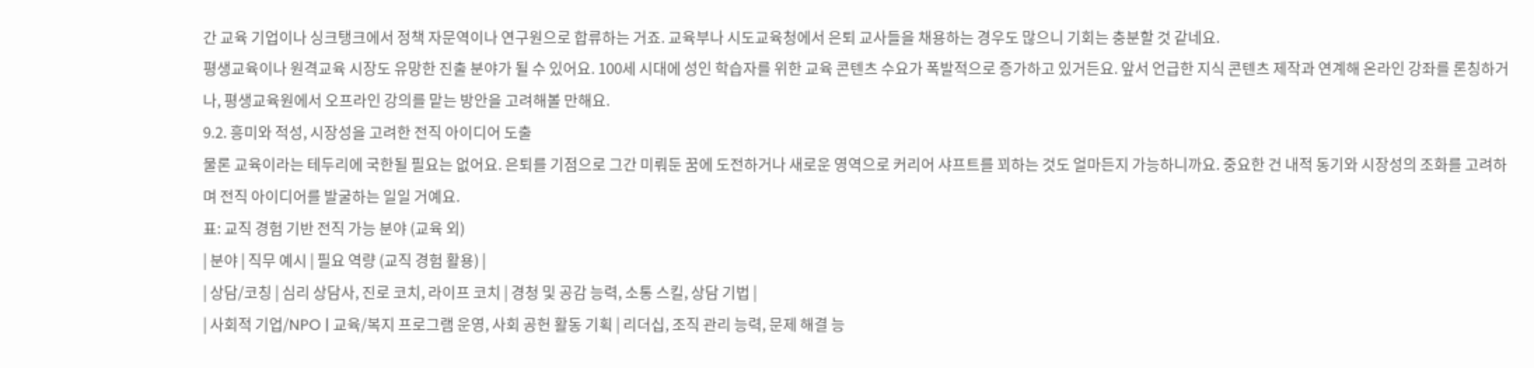간 교육 기업이나 싱크탱크에서 정책 자문역이나 연구원으로 합류하는 거죠. 교육부나 시도교육청에서 은퇴 교사들을 채용하는 경우도 많으니 기회는 충분할 것 같네요.
평생교육이나 원격교육 시장도 유망한 진출 분야가 될 수 있어요. 100세 시대에 성인 학습자를 위한 교육 콘텐츠 수요가 폭발적으로 증가하고 있거든요. 앞서 언급한 지식 콘텐츠 제작과 연계해 온라인 강좌를 론칭하거나, 평생교육원에서 오프라인 강의를 맡는 방안을 고려해볼 만해요.
9.2. 흥미와 적성, 시장성을 고려한 전직 아이디어 도출
물론 교육이라는 테두리에 국한될 필요는 없어요. 은퇴를 기점으로 그간 미뤄둔 꿈에 도전하거나 새로운 영역으로 커리어 샤프트를 꾀하는 것도 얼마든지 가능하니까요. 중요한 건 내적 동기와 시장성의 조화를 고려하며 전직 아이디어를 발굴하는 일일 거예요.
표: 교직 경험 기반 전직 가능 분야 (교육 외)
| 분야 | 직무 예시 | 필요 역량 (교직 경험 활용) |
| 상담/코칭 | 심리 상담사, 진로 코치, 라이프 코치 | 경청 및 공감 능력, 소통 스킬, 상담 기법 |
| 사회적 기업/NPO | 교육/복지 프로그램 운영, 사회 공헌 활동 기획 | 리더십, 조직 관리 능력, 문제 해결 능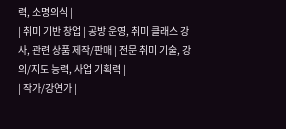력, 소명의식 |
| 취미 기반 창업 | 공방 운영, 취미 클래스 강사, 관련 상품 제작/판매 | 전문 취미 기술, 강의/지도 능력, 사업 기획력 |
| 작가/강연가 |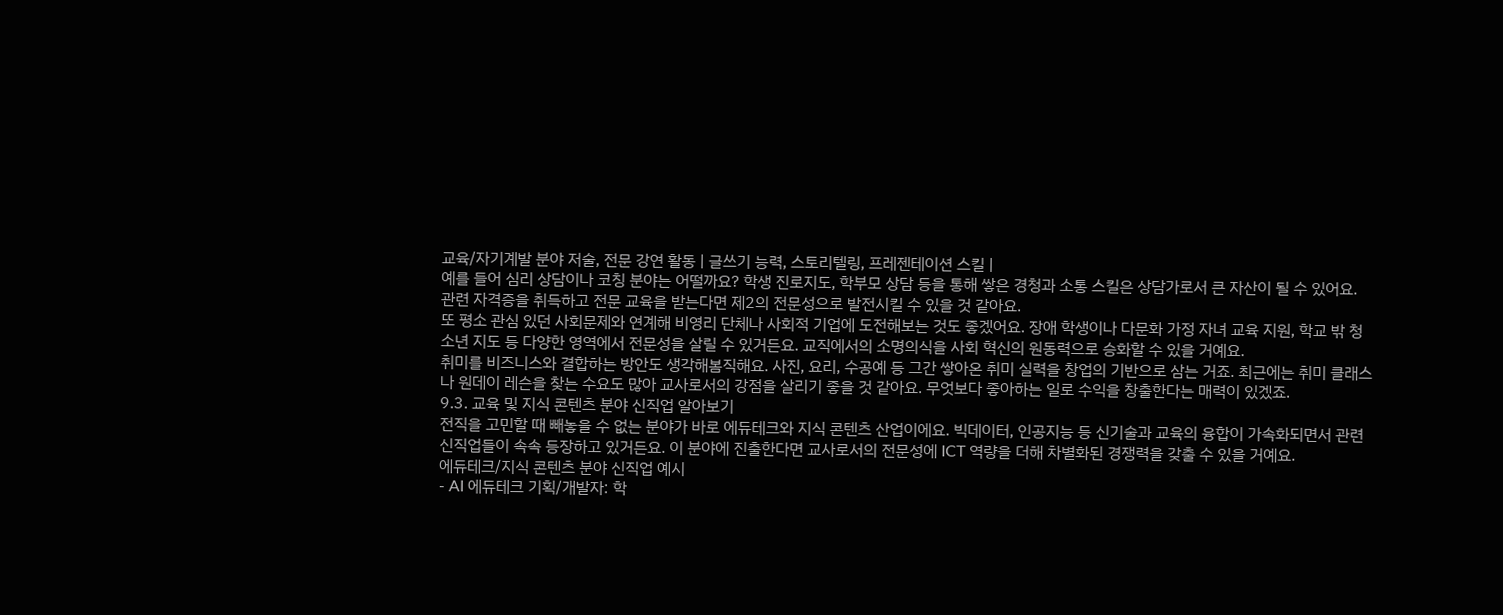교육/자기계발 분야 저술, 전문 강연 활동 | 글쓰기 능력, 스토리텔링, 프레젠테이션 스킬 |
예를 들어 심리 상담이나 코칭 분야는 어떨까요? 학생 진로지도, 학부모 상담 등을 통해 쌓은 경청과 소통 스킬은 상담가로서 큰 자산이 될 수 있어요. 관련 자격증을 취득하고 전문 교육을 받는다면 제2의 전문성으로 발전시킬 수 있을 것 같아요.
또 평소 관심 있던 사회문제와 연계해 비영리 단체나 사회적 기업에 도전해보는 것도 좋겠어요. 장애 학생이나 다문화 가정 자녀 교육 지원, 학교 밖 청소년 지도 등 다양한 영역에서 전문성을 살릴 수 있거든요. 교직에서의 소명의식을 사회 혁신의 원동력으로 승화할 수 있을 거예요.
취미를 비즈니스와 결합하는 방안도 생각해봄직해요. 사진, 요리, 수공예 등 그간 쌓아온 취미 실력을 창업의 기반으로 삼는 거죠. 최근에는 취미 클래스나 원데이 레슨을 찾는 수요도 많아 교사로서의 강점을 살리기 좋을 것 같아요. 무엇보다 좋아하는 일로 수익을 창출한다는 매력이 있겠죠.
9.3. 교육 및 지식 콘텐츠 분야 신직업 알아보기
전직을 고민할 때 빼놓을 수 없는 분야가 바로 에듀테크와 지식 콘텐츠 산업이에요. 빅데이터, 인공지능 등 신기술과 교육의 융합이 가속화되면서 관련 신직업들이 속속 등장하고 있거든요. 이 분야에 진출한다면 교사로서의 전문성에 ICT 역량을 더해 차별화된 경쟁력을 갖출 수 있을 거예요.
에듀테크/지식 콘텐츠 분야 신직업 예시
- AI 에듀테크 기획/개발자: 학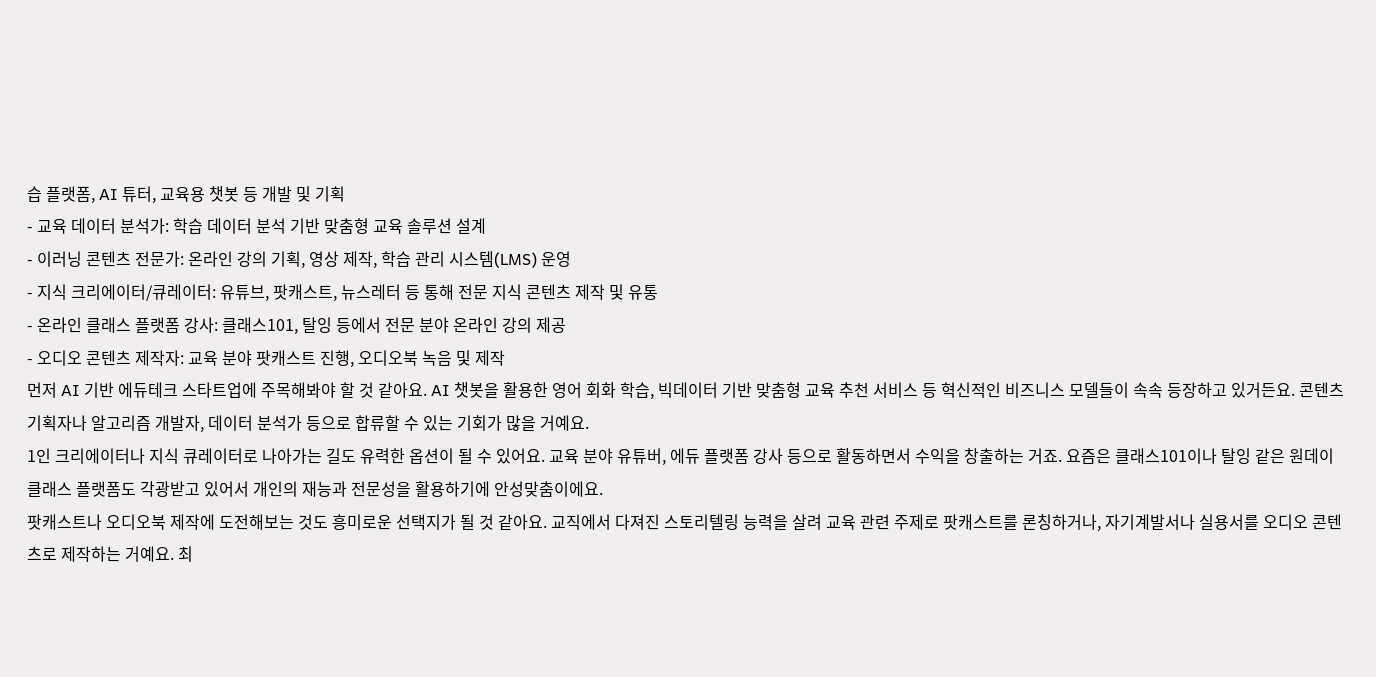습 플랫폼, AI 튜터, 교육용 챗봇 등 개발 및 기획
- 교육 데이터 분석가: 학습 데이터 분석 기반 맞춤형 교육 솔루션 설계
- 이러닝 콘텐츠 전문가: 온라인 강의 기획, 영상 제작, 학습 관리 시스템(LMS) 운영
- 지식 크리에이터/큐레이터: 유튜브, 팟캐스트, 뉴스레터 등 통해 전문 지식 콘텐츠 제작 및 유통
- 온라인 클래스 플랫폼 강사: 클래스101, 탈잉 등에서 전문 분야 온라인 강의 제공
- 오디오 콘텐츠 제작자: 교육 분야 팟캐스트 진행, 오디오북 녹음 및 제작
먼저 AI 기반 에듀테크 스타트업에 주목해봐야 할 것 같아요. AI 챗봇을 활용한 영어 회화 학습, 빅데이터 기반 맞춤형 교육 추천 서비스 등 혁신적인 비즈니스 모델들이 속속 등장하고 있거든요. 콘텐츠 기획자나 알고리즘 개발자, 데이터 분석가 등으로 합류할 수 있는 기회가 많을 거예요.
1인 크리에이터나 지식 큐레이터로 나아가는 길도 유력한 옵션이 될 수 있어요. 교육 분야 유튜버, 에듀 플랫폼 강사 등으로 활동하면서 수익을 창출하는 거죠. 요즘은 클래스101이나 탈잉 같은 원데이 클래스 플랫폼도 각광받고 있어서 개인의 재능과 전문성을 활용하기에 안성맞춤이에요.
팟캐스트나 오디오북 제작에 도전해보는 것도 흥미로운 선택지가 될 것 같아요. 교직에서 다져진 스토리텔링 능력을 살려 교육 관련 주제로 팟캐스트를 론칭하거나, 자기계발서나 실용서를 오디오 콘텐츠로 제작하는 거예요. 최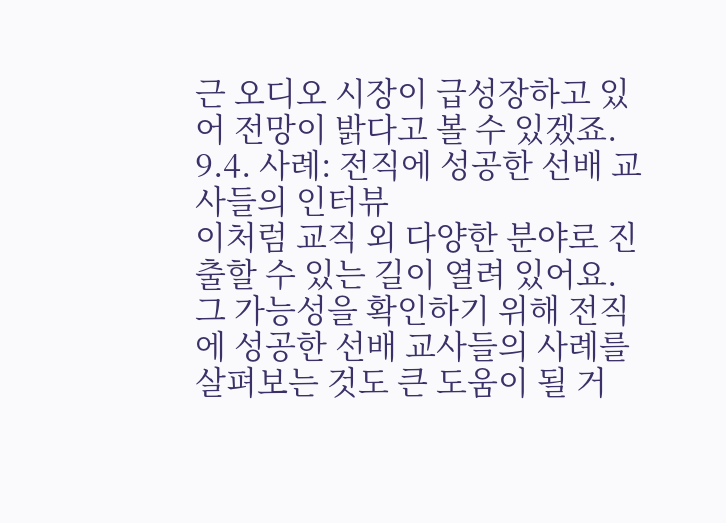근 오디오 시장이 급성장하고 있어 전망이 밝다고 볼 수 있겠죠.
9.4. 사례: 전직에 성공한 선배 교사들의 인터뷰
이처럼 교직 외 다양한 분야로 진출할 수 있는 길이 열려 있어요. 그 가능성을 확인하기 위해 전직에 성공한 선배 교사들의 사례를 살펴보는 것도 큰 도움이 될 거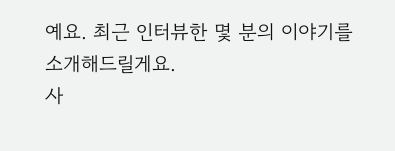예요. 최근 인터뷰한 몇 분의 이야기를 소개해드릴게요.
사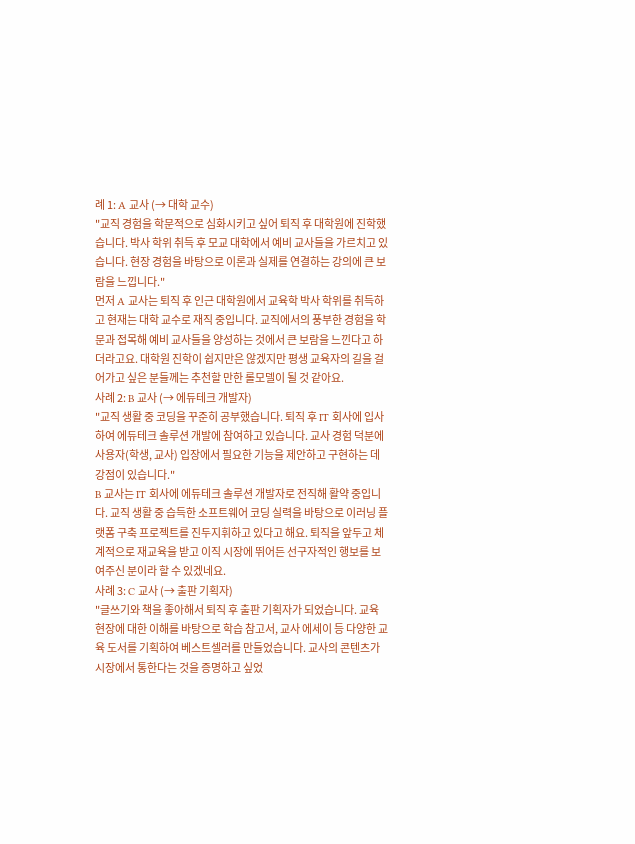례 1: A 교사 (→ 대학 교수)
"교직 경험을 학문적으로 심화시키고 싶어 퇴직 후 대학원에 진학했습니다. 박사 학위 취득 후 모교 대학에서 예비 교사들을 가르치고 있습니다. 현장 경험을 바탕으로 이론과 실제를 연결하는 강의에 큰 보람을 느낍니다."
먼저 A 교사는 퇴직 후 인근 대학원에서 교육학 박사 학위를 취득하고 현재는 대학 교수로 재직 중입니다. 교직에서의 풍부한 경험을 학문과 접목해 예비 교사들을 양성하는 것에서 큰 보람을 느낀다고 하더라고요. 대학원 진학이 쉽지만은 않겠지만 평생 교육자의 길을 걸어가고 싶은 분들께는 추천할 만한 롤모델이 될 것 같아요.
사례 2: B 교사 (→ 에듀테크 개발자)
"교직 생활 중 코딩을 꾸준히 공부했습니다. 퇴직 후 IT 회사에 입사하여 에듀테크 솔루션 개발에 참여하고 있습니다. 교사 경험 덕분에 사용자(학생, 교사) 입장에서 필요한 기능을 제안하고 구현하는 데 강점이 있습니다."
B 교사는 IT 회사에 에듀테크 솔루션 개발자로 전직해 활약 중입니다. 교직 생활 중 습득한 소프트웨어 코딩 실력을 바탕으로 이러닝 플랫폼 구축 프로젝트를 진두지휘하고 있다고 해요. 퇴직을 앞두고 체계적으로 재교육을 받고 이직 시장에 뛰어든 선구자적인 행보를 보여주신 분이라 할 수 있겠네요.
사례 3: C 교사 (→ 출판 기획자)
"글쓰기와 책을 좋아해서 퇴직 후 출판 기획자가 되었습니다. 교육 현장에 대한 이해를 바탕으로 학습 참고서, 교사 에세이 등 다양한 교육 도서를 기획하여 베스트셀러를 만들었습니다. 교사의 콘텐츠가 시장에서 통한다는 것을 증명하고 싶었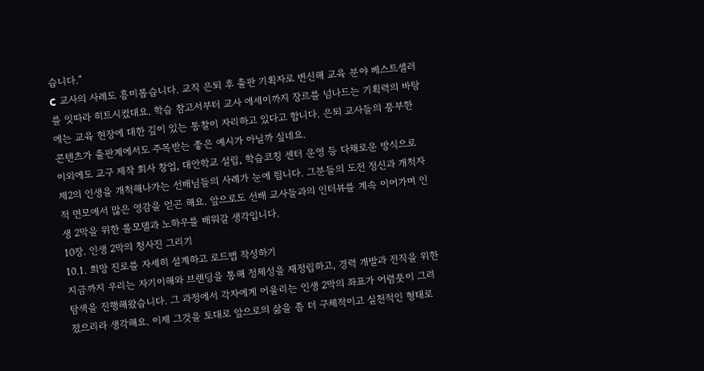습니다."
C 교사의 사례도 흥미롭습니다. 교직 은퇴 후 출판 기획자로 변신해 교육 분야 베스트셀러를 잇따라 히트시켰대요. 학습 참고서부터 교사 에세이까지 장르를 넘나드는 기획력의 바탕에는 교육 현장에 대한 깊이 있는 통찰이 자리하고 있다고 합니다. 은퇴 교사들의 풍부한 콘텐츠가 출판계에서도 주목받는 좋은 예시가 아닐까 싶네요.
이외에도 교구 제작 회사 창업, 대안학교 설립, 학습코칭 센터 운영 등 다채로운 방식으로 제2의 인생을 개척해나가는 선배님들의 사례가 눈에 띕니다. 그분들의 도전 정신과 개척자적 면모에서 많은 영감을 얻곤 해요. 앞으로도 선배 교사들과의 인터뷰를 계속 이어가며 인생 2막을 위한 롤모델과 노하우를 배워갈 생각입니다.
10장. 인생 2막의 청사진 그리기
10.1. 희망 진로를 자세히 설계하고 로드맵 작성하기
지금까지 우리는 자기이해와 브랜딩을 통해 정체성을 재정립하고, 경력 개발과 전직을 위한 탐색을 진행해왔습니다. 그 과정에서 각자에게 어울리는 인생 2막의 좌표가 어렴풋이 그려졌으리라 생각해요. 이제 그것을 토대로 앞으로의 삶을 좀 더 구체적이고 실천적인 형태로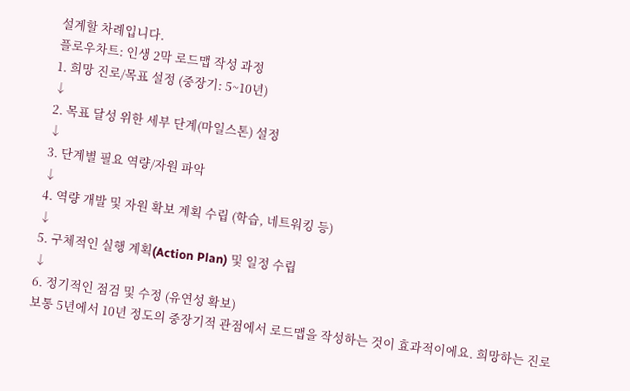설계할 차례입니다.
플로우차트: 인생 2막 로드맵 작성 과정
1. 희망 진로/목표 설정 (중장기: 5~10년)
↓
2. 목표 달성 위한 세부 단계(마일스톤) 설정
↓
3. 단계별 필요 역량/자원 파악
↓
4. 역량 개발 및 자원 확보 계획 수립 (학습, 네트워킹 등)
↓
5. 구체적인 실행 계획(Action Plan) 및 일정 수립
↓
6. 정기적인 점검 및 수정 (유연성 확보)
보통 5년에서 10년 정도의 중장기적 관점에서 로드맵을 작성하는 것이 효과적이에요. 희망하는 진로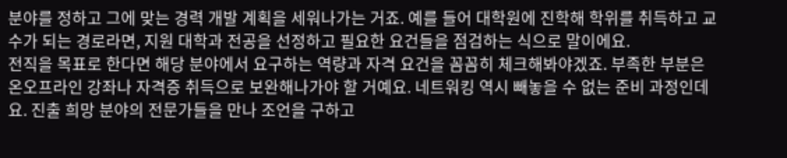분야를 정하고 그에 맞는 경력 개발 계획을 세워나가는 거죠. 예를 들어 대학원에 진학해 학위를 취득하고 교수가 되는 경로라면, 지원 대학과 전공을 선정하고 필요한 요건들을 점검하는 식으로 말이에요.
전직을 목표로 한다면 해당 분야에서 요구하는 역량과 자격 요건을 꼼꼼히 체크해봐야겠죠. 부족한 부분은 온오프라인 강좌나 자격증 취득으로 보완해나가야 할 거예요. 네트워킹 역시 빼놓을 수 없는 준비 과정인데요. 진출 희망 분야의 전문가들을 만나 조언을 구하고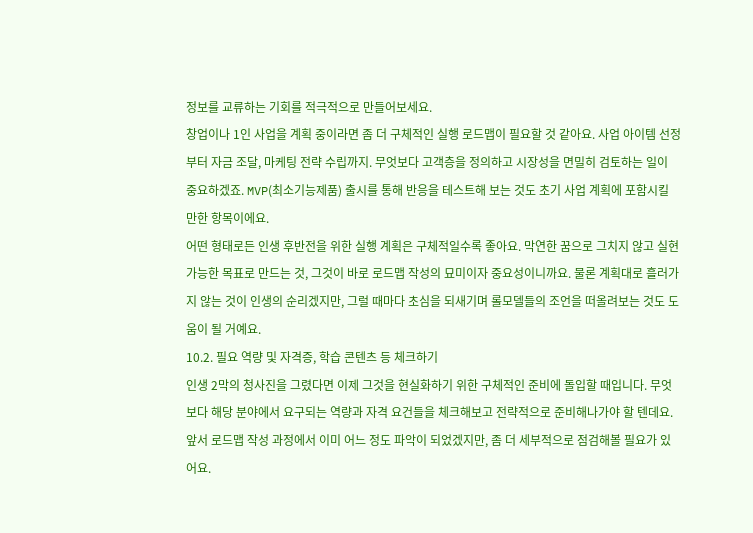정보를 교류하는 기회를 적극적으로 만들어보세요.
창업이나 1인 사업을 계획 중이라면 좀 더 구체적인 실행 로드맵이 필요할 것 같아요. 사업 아이템 선정부터 자금 조달, 마케팅 전략 수립까지. 무엇보다 고객층을 정의하고 시장성을 면밀히 검토하는 일이 중요하겠죠. MVP(최소기능제품) 출시를 통해 반응을 테스트해 보는 것도 초기 사업 계획에 포함시킬 만한 항목이에요.
어떤 형태로든 인생 후반전을 위한 실행 계획은 구체적일수록 좋아요. 막연한 꿈으로 그치지 않고 실현 가능한 목표로 만드는 것, 그것이 바로 로드맵 작성의 묘미이자 중요성이니까요. 물론 계획대로 흘러가지 않는 것이 인생의 순리겠지만, 그럴 때마다 초심을 되새기며 롤모델들의 조언을 떠올려보는 것도 도움이 될 거예요.
10.2. 필요 역량 및 자격증, 학습 콘텐츠 등 체크하기
인생 2막의 청사진을 그렸다면 이제 그것을 현실화하기 위한 구체적인 준비에 돌입할 때입니다. 무엇보다 해당 분야에서 요구되는 역량과 자격 요건들을 체크해보고 전략적으로 준비해나가야 할 텐데요. 앞서 로드맵 작성 과정에서 이미 어느 정도 파악이 되었겠지만, 좀 더 세부적으로 점검해볼 필요가 있어요.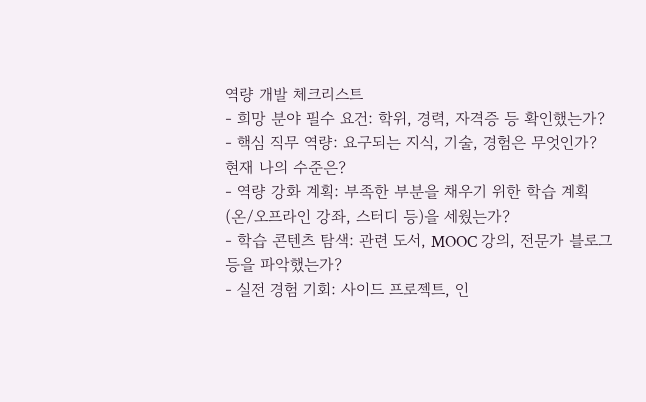역량 개발 체크리스트
- 희망 분야 필수 요건: 학위, 경력, 자격증 등 확인했는가?
- 핵심 직무 역량: 요구되는 지식, 기술, 경험은 무엇인가? 현재 나의 수준은?
- 역량 강화 계획: 부족한 부분을 채우기 위한 학습 계획(온/오프라인 강좌, 스터디 등)을 세웠는가?
- 학습 콘텐츠 탐색: 관련 도서, MOOC 강의, 전문가 블로그 등을 파악했는가?
- 실전 경험 기회: 사이드 프로젝트, 인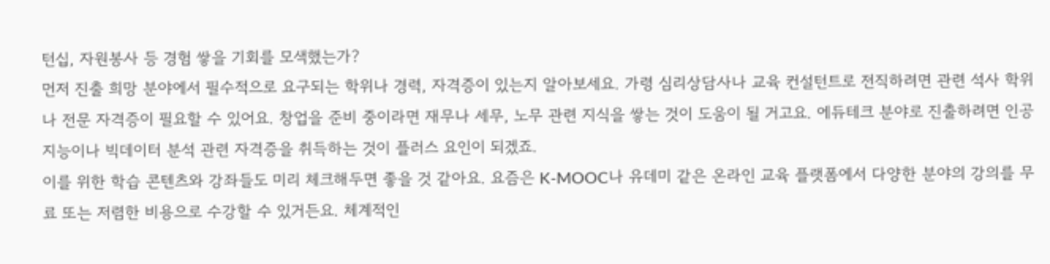턴십, 자원봉사 등 경험 쌓을 기회를 모색했는가?
먼저 진출 희망 분야에서 필수적으로 요구되는 학위나 경력, 자격증이 있는지 알아보세요. 가령 심리상담사나 교육 컨설턴트로 전직하려면 관련 석사 학위나 전문 자격증이 필요할 수 있어요. 창업을 준비 중이라면 재무나 세무, 노무 관련 지식을 쌓는 것이 도움이 될 거고요. 에듀테크 분야로 진출하려면 인공지능이나 빅데이터 분석 관련 자격증을 취득하는 것이 플러스 요인이 되겠죠.
이를 위한 학습 콘텐츠와 강좌들도 미리 체크해두면 좋을 것 같아요. 요즘은 K-MOOC나 유데미 같은 온라인 교육 플랫폼에서 다양한 분야의 강의를 무료 또는 저렴한 비용으로 수강할 수 있거든요. 체계적인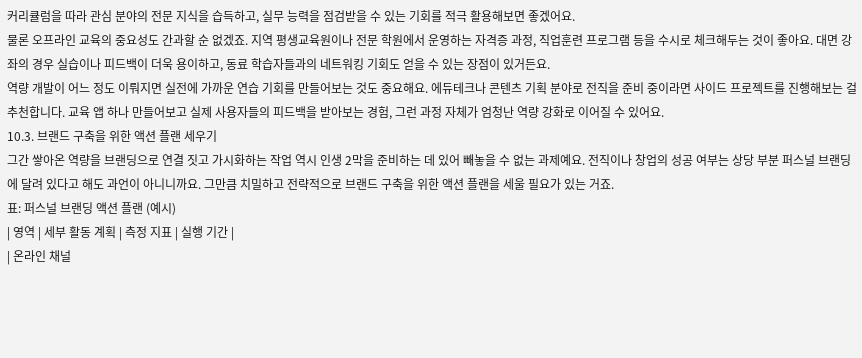커리큘럼을 따라 관심 분야의 전문 지식을 습득하고, 실무 능력을 점검받을 수 있는 기회를 적극 활용해보면 좋겠어요.
물론 오프라인 교육의 중요성도 간과할 순 없겠죠. 지역 평생교육원이나 전문 학원에서 운영하는 자격증 과정, 직업훈련 프로그램 등을 수시로 체크해두는 것이 좋아요. 대면 강좌의 경우 실습이나 피드백이 더욱 용이하고, 동료 학습자들과의 네트워킹 기회도 얻을 수 있는 장점이 있거든요.
역량 개발이 어느 정도 이뤄지면 실전에 가까운 연습 기회를 만들어보는 것도 중요해요. 에듀테크나 콘텐츠 기획 분야로 전직을 준비 중이라면 사이드 프로젝트를 진행해보는 걸 추천합니다. 교육 앱 하나 만들어보고 실제 사용자들의 피드백을 받아보는 경험, 그런 과정 자체가 엄청난 역량 강화로 이어질 수 있어요.
10.3. 브랜드 구축을 위한 액션 플랜 세우기
그간 쌓아온 역량을 브랜딩으로 연결 짓고 가시화하는 작업 역시 인생 2막을 준비하는 데 있어 빼놓을 수 없는 과제예요. 전직이나 창업의 성공 여부는 상당 부분 퍼스널 브랜딩에 달려 있다고 해도 과언이 아니니까요. 그만큼 치밀하고 전략적으로 브랜드 구축을 위한 액션 플랜을 세울 필요가 있는 거죠.
표: 퍼스널 브랜딩 액션 플랜 (예시)
| 영역 | 세부 활동 계획 | 측정 지표 | 실행 기간 |
| 온라인 채널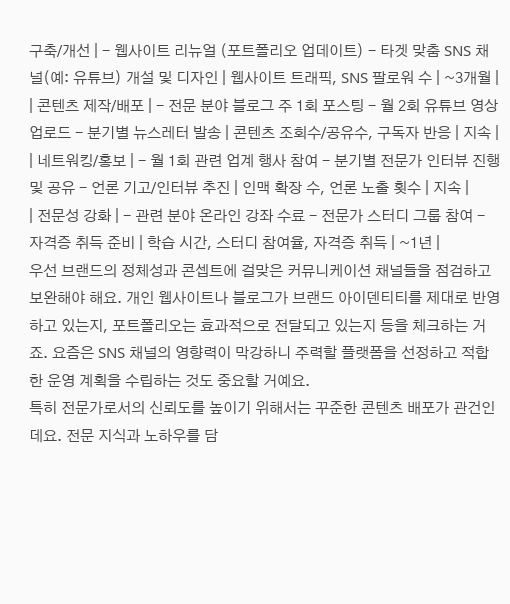구축/개선 | - 웹사이트 리뉴얼 (포트폴리오 업데이트) - 타겟 맞춤 SNS 채널(예: 유튜브) 개설 및 디자인 | 웹사이트 트래픽, SNS 팔로워 수 | ~3개월 |
| 콘텐츠 제작/배포 | - 전문 분야 블로그 주 1회 포스팅 - 월 2회 유튜브 영상 업로드 - 분기별 뉴스레터 발송 | 콘텐츠 조회수/공유수, 구독자 반응 | 지속 |
| 네트워킹/홍보 | - 월 1회 관련 업계 행사 참여 - 분기별 전문가 인터뷰 진행 및 공유 - 언론 기고/인터뷰 추진 | 인맥 확장 수, 언론 노출 횟수 | 지속 |
| 전문성 강화 | - 관련 분야 온라인 강좌 수료 - 전문가 스터디 그룹 참여 - 자격증 취득 준비 | 학습 시간, 스터디 참여율, 자격증 취득 | ~1년 |
우선 브랜드의 정체성과 콘셉트에 걸맞은 커뮤니케이션 채널들을 점검하고 보완해야 해요. 개인 웹사이트나 블로그가 브랜드 아이덴티티를 제대로 반영하고 있는지, 포트폴리오는 효과적으로 전달되고 있는지 등을 체크하는 거죠. 요즘은 SNS 채널의 영향력이 막강하니 주력할 플랫폼을 선정하고 적합한 운영 계획을 수립하는 것도 중요할 거예요.
특히 전문가로서의 신뢰도를 높이기 위해서는 꾸준한 콘텐츠 배포가 관건인데요. 전문 지식과 노하우를 담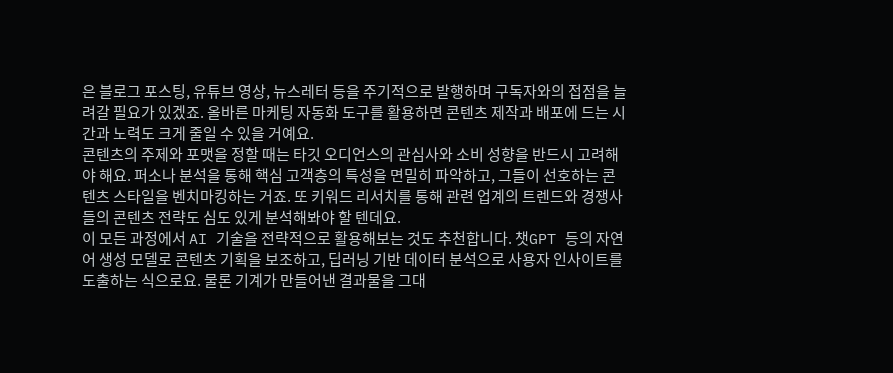은 블로그 포스팅, 유튜브 영상, 뉴스레터 등을 주기적으로 발행하며 구독자와의 접점을 늘려갈 필요가 있겠죠. 올바른 마케팅 자동화 도구를 활용하면 콘텐츠 제작과 배포에 드는 시간과 노력도 크게 줄일 수 있을 거예요.
콘텐츠의 주제와 포맷을 정할 때는 타깃 오디언스의 관심사와 소비 성향을 반드시 고려해야 해요. 퍼소나 분석을 통해 핵심 고객층의 특성을 면밀히 파악하고, 그들이 선호하는 콘텐츠 스타일을 벤치마킹하는 거죠. 또 키워드 리서치를 통해 관련 업계의 트렌드와 경쟁사들의 콘텐츠 전략도 심도 있게 분석해봐야 할 텐데요.
이 모든 과정에서 AI 기술을 전략적으로 활용해보는 것도 추천합니다. 챗GPT 등의 자연어 생성 모델로 콘텐츠 기획을 보조하고, 딥러닝 기반 데이터 분석으로 사용자 인사이트를 도출하는 식으로요. 물론 기계가 만들어낸 결과물을 그대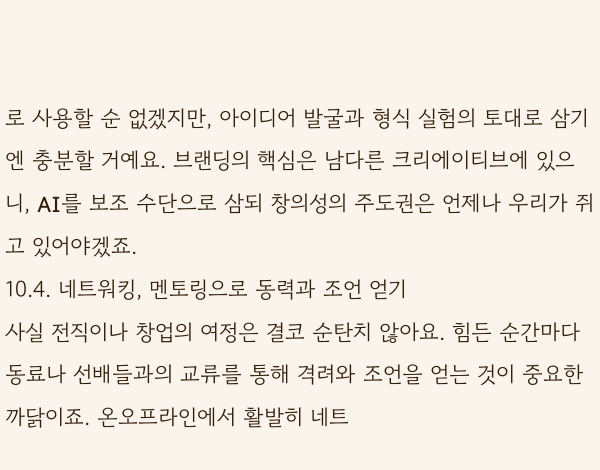로 사용할 순 없겠지만, 아이디어 발굴과 형식 실험의 토대로 삼기엔 충분할 거예요. 브랜딩의 핵심은 남다른 크리에이티브에 있으니, AI를 보조 수단으로 삼되 창의성의 주도권은 언제나 우리가 쥐고 있어야겠죠.
10.4. 네트워킹, 멘토링으로 동력과 조언 얻기
사실 전직이나 창업의 여정은 결코 순탄치 않아요. 힘든 순간마다 동료나 선배들과의 교류를 통해 격려와 조언을 얻는 것이 중요한 까닭이죠. 온오프라인에서 활발히 네트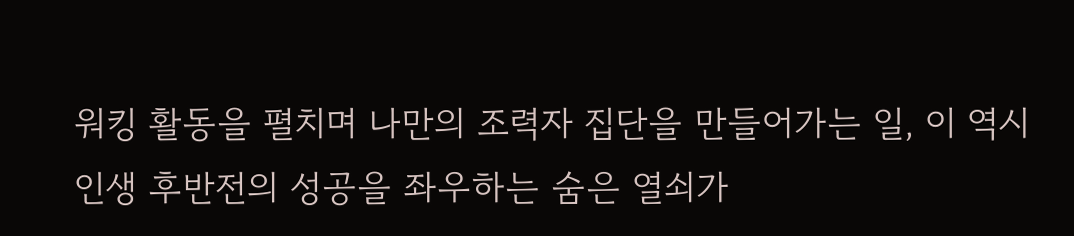워킹 활동을 펼치며 나만의 조력자 집단을 만들어가는 일, 이 역시 인생 후반전의 성공을 좌우하는 숨은 열쇠가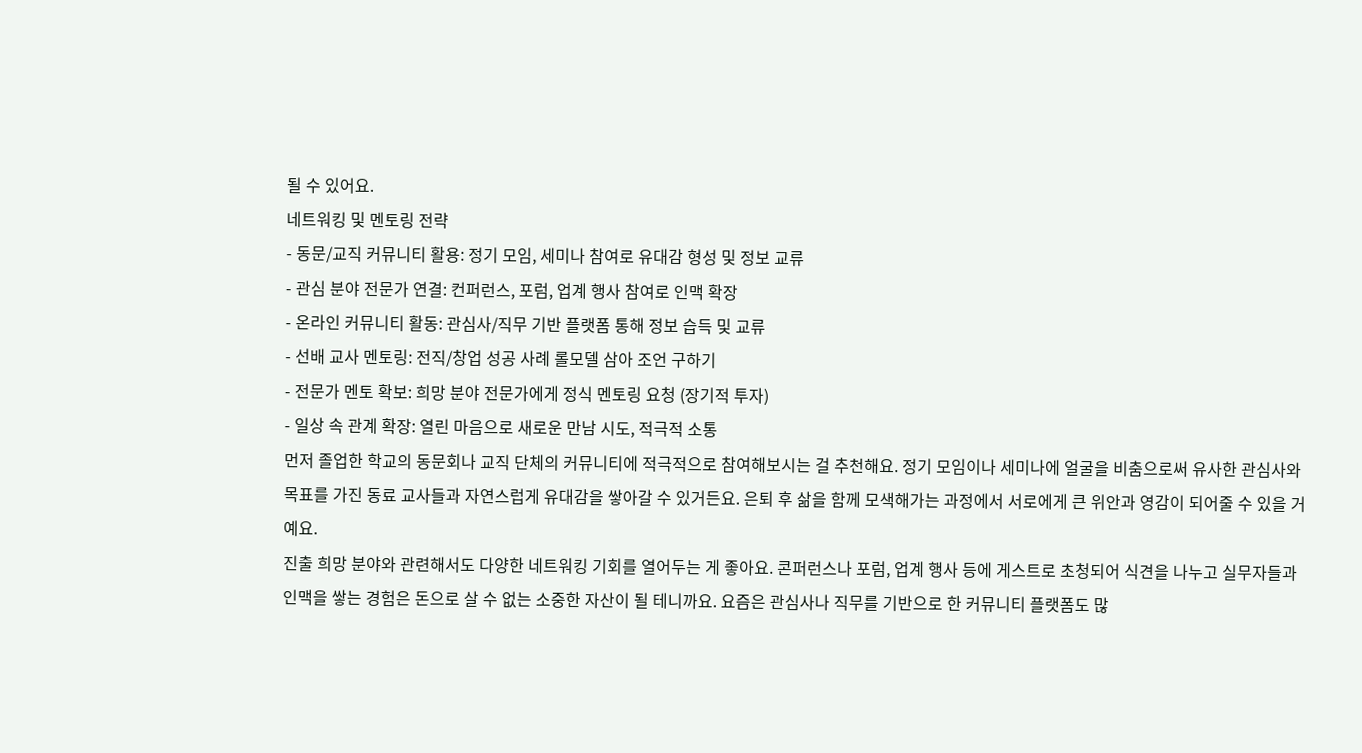될 수 있어요.
네트워킹 및 멘토링 전략
- 동문/교직 커뮤니티 활용: 정기 모임, 세미나 참여로 유대감 형성 및 정보 교류
- 관심 분야 전문가 연결: 컨퍼런스, 포럼, 업계 행사 참여로 인맥 확장
- 온라인 커뮤니티 활동: 관심사/직무 기반 플랫폼 통해 정보 습득 및 교류
- 선배 교사 멘토링: 전직/창업 성공 사례 롤모델 삼아 조언 구하기
- 전문가 멘토 확보: 희망 분야 전문가에게 정식 멘토링 요청 (장기적 투자)
- 일상 속 관계 확장: 열린 마음으로 새로운 만남 시도, 적극적 소통
먼저 졸업한 학교의 동문회나 교직 단체의 커뮤니티에 적극적으로 참여해보시는 걸 추천해요. 정기 모임이나 세미나에 얼굴을 비춤으로써 유사한 관심사와 목표를 가진 동료 교사들과 자연스럽게 유대감을 쌓아갈 수 있거든요. 은퇴 후 삶을 함께 모색해가는 과정에서 서로에게 큰 위안과 영감이 되어줄 수 있을 거예요.
진출 희망 분야와 관련해서도 다양한 네트워킹 기회를 열어두는 게 좋아요. 콘퍼런스나 포럼, 업계 행사 등에 게스트로 초청되어 식견을 나누고 실무자들과 인맥을 쌓는 경험은 돈으로 살 수 없는 소중한 자산이 될 테니까요. 요즘은 관심사나 직무를 기반으로 한 커뮤니티 플랫폼도 많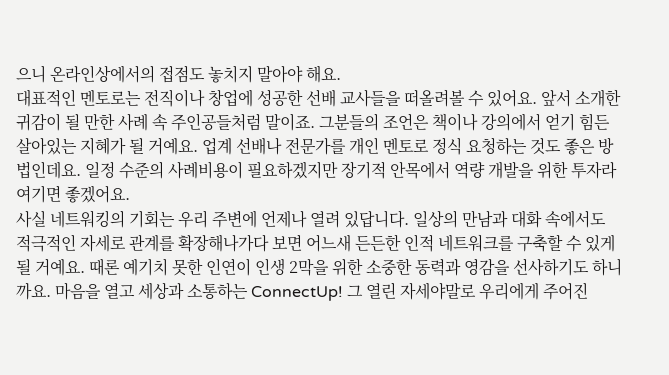으니 온라인상에서의 접점도 놓치지 말아야 해요.
대표적인 멘토로는 전직이나 창업에 성공한 선배 교사들을 떠올려볼 수 있어요. 앞서 소개한 귀감이 될 만한 사례 속 주인공들처럼 말이죠. 그분들의 조언은 책이나 강의에서 얻기 힘든 살아있는 지혜가 될 거예요. 업계 선배나 전문가를 개인 멘토로 정식 요청하는 것도 좋은 방법인데요. 일정 수준의 사례비용이 필요하겠지만 장기적 안목에서 역량 개발을 위한 투자라 여기면 좋겠어요.
사실 네트워킹의 기회는 우리 주변에 언제나 열려 있답니다. 일상의 만남과 대화 속에서도 적극적인 자세로 관계를 확장해나가다 보면 어느새 든든한 인적 네트워크를 구축할 수 있게 될 거예요. 때론 예기치 못한 인연이 인생 2막을 위한 소중한 동력과 영감을 선사하기도 하니까요. 마음을 열고 세상과 소통하는 ConnectUp! 그 열린 자세야말로 우리에게 주어진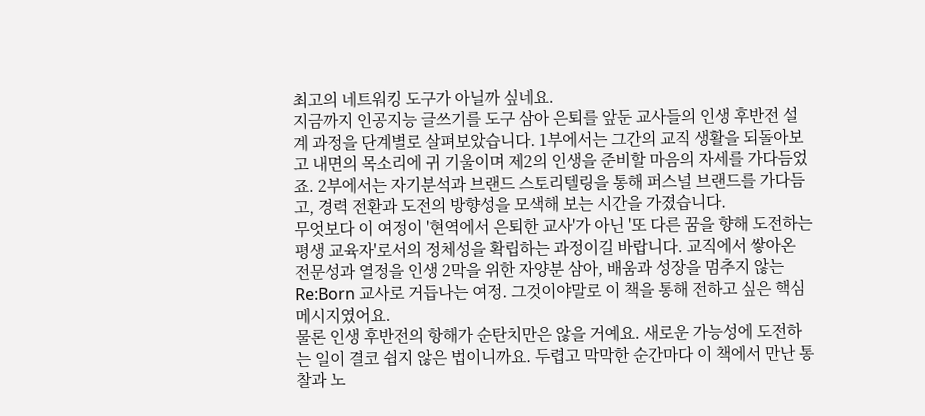최고의 네트워킹 도구가 아닐까 싶네요.
지금까지 인공지능 글쓰기를 도구 삼아 은퇴를 앞둔 교사들의 인생 후반전 설계 과정을 단계별로 살펴보았습니다. 1부에서는 그간의 교직 생활을 되돌아보고 내면의 목소리에 귀 기울이며 제2의 인생을 준비할 마음의 자세를 가다듬었죠. 2부에서는 자기분석과 브랜드 스토리텔링을 통해 퍼스널 브랜드를 가다듬고, 경력 전환과 도전의 방향성을 모색해 보는 시간을 가졌습니다.
무엇보다 이 여정이 '현역에서 은퇴한 교사'가 아닌 '또 다른 꿈을 향해 도전하는 평생 교육자'로서의 정체성을 확립하는 과정이길 바랍니다. 교직에서 쌓아온 전문성과 열정을 인생 2막을 위한 자양분 삼아, 배움과 성장을 멈추지 않는 Re:Born 교사로 거듭나는 여정. 그것이야말로 이 책을 통해 전하고 싶은 핵심 메시지였어요.
물론 인생 후반전의 항해가 순탄치만은 않을 거예요. 새로운 가능성에 도전하는 일이 결코 쉽지 않은 법이니까요. 두렵고 막막한 순간마다 이 책에서 만난 통찰과 노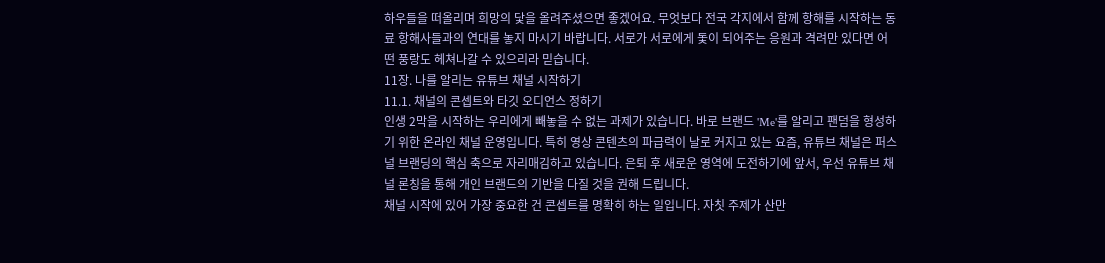하우들을 떠올리며 희망의 닻을 올려주셨으면 좋겠어요. 무엇보다 전국 각지에서 함께 항해를 시작하는 동료 항해사들과의 연대를 놓지 마시기 바랍니다. 서로가 서로에게 돛이 되어주는 응원과 격려만 있다면 어떤 풍랑도 헤쳐나갈 수 있으리라 믿습니다.
11장. 나를 알리는 유튜브 채널 시작하기
11.1. 채널의 콘셉트와 타깃 오디언스 정하기
인생 2막을 시작하는 우리에게 빼놓을 수 없는 과제가 있습니다. 바로 브랜드 'Me'를 알리고 팬덤을 형성하기 위한 온라인 채널 운영입니다. 특히 영상 콘텐츠의 파급력이 날로 커지고 있는 요즘, 유튜브 채널은 퍼스널 브랜딩의 핵심 축으로 자리매김하고 있습니다. 은퇴 후 새로운 영역에 도전하기에 앞서, 우선 유튜브 채널 론칭을 통해 개인 브랜드의 기반을 다질 것을 권해 드립니다.
채널 시작에 있어 가장 중요한 건 콘셉트를 명확히 하는 일입니다. 자칫 주제가 산만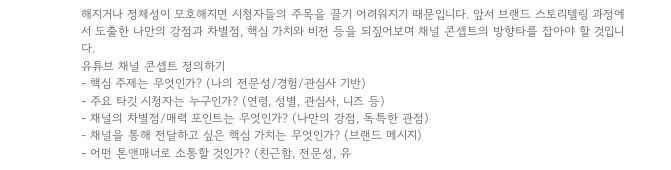해지거나 정체성이 모호해지면 시청자들의 주목을 끌기 어려워지기 때문입니다. 앞서 브랜드 스토리텔링 과정에서 도출한 나만의 강점과 차별점, 핵심 가치와 비전 등을 되짚어보며 채널 콘셉트의 방향타를 잡아야 할 것입니다.
유튜브 채널 콘셉트 정의하기
- 핵심 주제는 무엇인가? (나의 전문성/경험/관심사 기반)
- 주요 타깃 시청자는 누구인가? (연령, 성별, 관심사, 니즈 등)
- 채널의 차별점/매력 포인트는 무엇인가? (나만의 강점, 독특한 관점)
- 채널을 통해 전달하고 싶은 핵심 가치는 무엇인가? (브랜드 메시지)
- 어떤 톤앤매너로 소통할 것인가? (친근함, 전문성, 유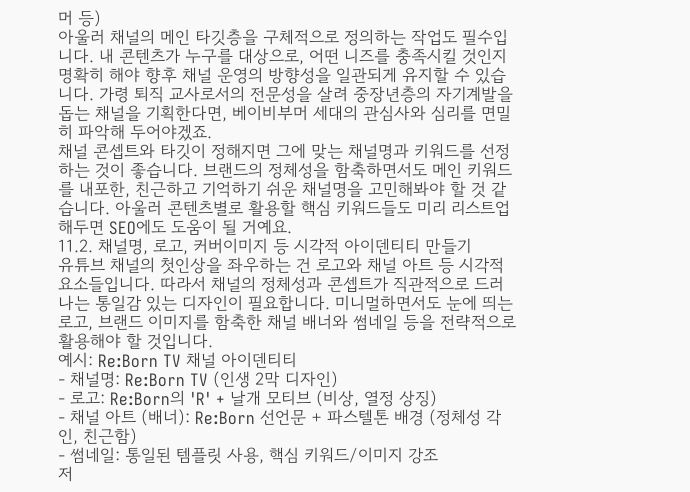머 등)
아울러 채널의 메인 타깃층을 구체적으로 정의하는 작업도 필수입니다. 내 콘텐츠가 누구를 대상으로, 어떤 니즈를 충족시킬 것인지 명확히 해야 향후 채널 운영의 방향성을 일관되게 유지할 수 있습니다. 가령 퇴직 교사로서의 전문성을 살려 중장년층의 자기계발을 돕는 채널을 기획한다면, 베이비부머 세대의 관심사와 심리를 면밀히 파악해 두어야겠죠.
채널 콘셉트와 타깃이 정해지면 그에 맞는 채널명과 키워드를 선정하는 것이 좋습니다. 브랜드의 정체성을 함축하면서도 메인 키워드를 내포한, 친근하고 기억하기 쉬운 채널명을 고민해봐야 할 것 같습니다. 아울러 콘텐츠별로 활용할 핵심 키워드들도 미리 리스트업 해두면 SEO에도 도움이 될 거예요.
11.2. 채널명, 로고, 커버이미지 등 시각적 아이덴티티 만들기
유튜브 채널의 첫인상을 좌우하는 건 로고와 채널 아트 등 시각적 요소들입니다. 따라서 채널의 정체성과 콘셉트가 직관적으로 드러나는 통일감 있는 디자인이 필요합니다. 미니멀하면서도 눈에 띄는 로고, 브랜드 이미지를 함축한 채널 배너와 썸네일 등을 전략적으로 활용해야 할 것입니다.
예시: Re:Born TV 채널 아이덴티티
- 채널명: Re:Born TV (인생 2막 디자인)
- 로고: Re:Born의 'R' + 날개 모티브 (비상, 열정 상징)
- 채널 아트 (배너): Re:Born 선언문 + 파스텔톤 배경 (정체성 각인, 친근함)
- 썸네일: 통일된 템플릿 사용, 핵심 키워드/이미지 강조
저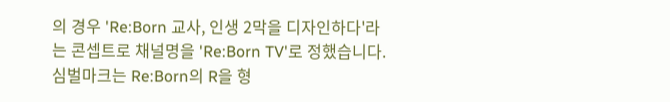의 경우 'Re:Born 교사, 인생 2막을 디자인하다'라는 콘셉트로 채널명을 'Re:Born TV'로 정했습니다. 심벌마크는 Re:Born의 R을 형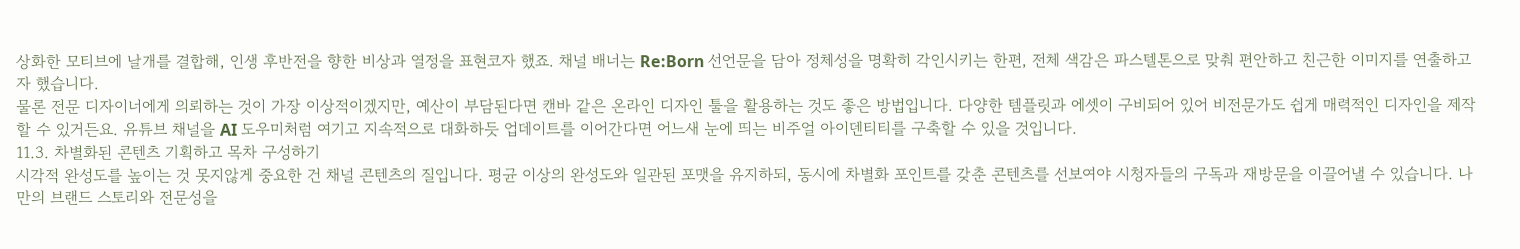상화한 모티브에 날개를 결합해, 인생 후반전을 향한 비상과 열정을 표현코자 했죠. 채널 배너는 Re:Born 선언문을 담아 정체성을 명확히 각인시키는 한편, 전체 색감은 파스텔톤으로 맞춰 편안하고 친근한 이미지를 연출하고자 했습니다.
물론 전문 디자이너에게 의뢰하는 것이 가장 이상적이겠지만, 예산이 부담된다면 캔바 같은 온라인 디자인 툴을 활용하는 것도 좋은 방법입니다. 다양한 템플릿과 에셋이 구비되어 있어 비전문가도 쉽게 매력적인 디자인을 제작할 수 있거든요. 유튜브 채널을 AI 도우미처럼 여기고 지속적으로 대화하듯 업데이트를 이어간다면 어느새 눈에 띄는 비주얼 아이덴티티를 구축할 수 있을 것입니다.
11.3. 차별화된 콘텐츠 기획하고 목차 구성하기
시각적 완성도를 높이는 것 못지않게 중요한 건 채널 콘텐츠의 질입니다. 평균 이상의 완성도와 일관된 포맷을 유지하되, 동시에 차별화 포인트를 갖춘 콘텐츠를 선보여야 시청자들의 구독과 재방문을 이끌어낼 수 있습니다. 나만의 브랜드 스토리와 전문성을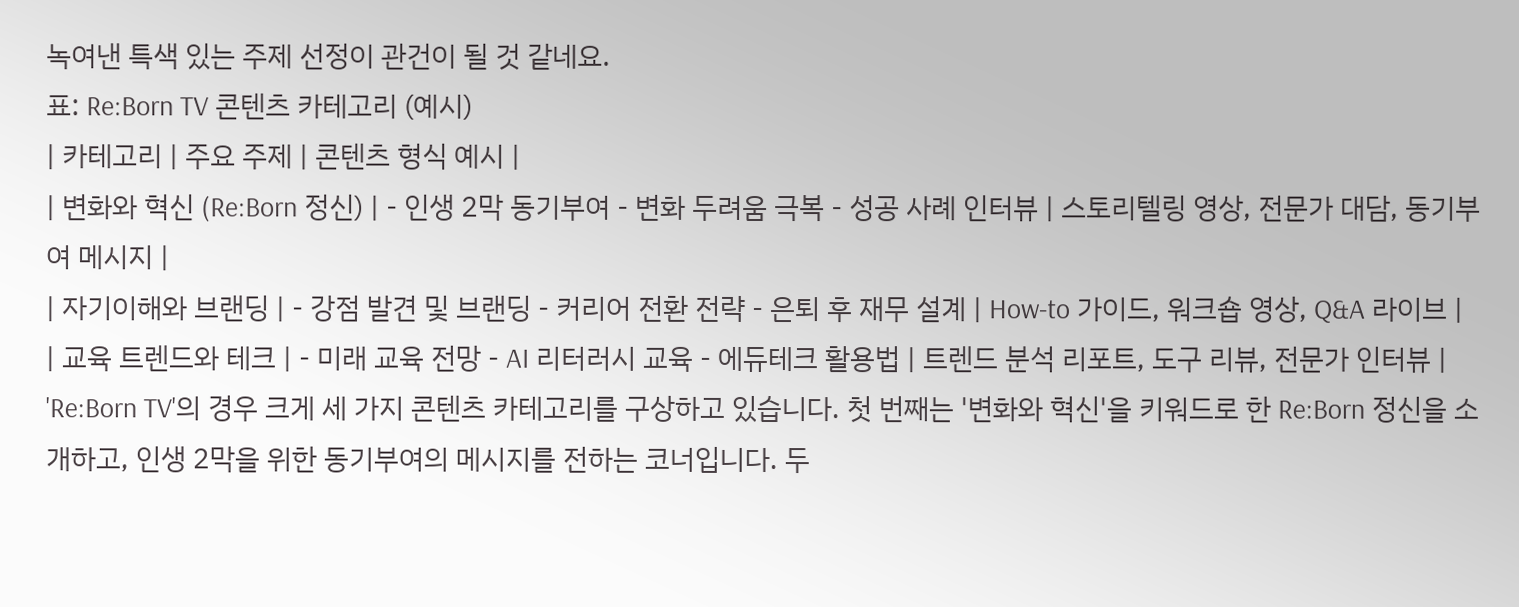녹여낸 특색 있는 주제 선정이 관건이 될 것 같네요.
표: Re:Born TV 콘텐츠 카테고리 (예시)
| 카테고리 | 주요 주제 | 콘텐츠 형식 예시 |
| 변화와 혁신 (Re:Born 정신) | - 인생 2막 동기부여 - 변화 두려움 극복 - 성공 사례 인터뷰 | 스토리텔링 영상, 전문가 대담, 동기부여 메시지 |
| 자기이해와 브랜딩 | - 강점 발견 및 브랜딩 - 커리어 전환 전략 - 은퇴 후 재무 설계 | How-to 가이드, 워크숍 영상, Q&A 라이브 |
| 교육 트렌드와 테크 | - 미래 교육 전망 - AI 리터러시 교육 - 에듀테크 활용법 | 트렌드 분석 리포트, 도구 리뷰, 전문가 인터뷰 |
'Re:Born TV'의 경우 크게 세 가지 콘텐츠 카테고리를 구상하고 있습니다. 첫 번째는 '변화와 혁신'을 키워드로 한 Re:Born 정신을 소개하고, 인생 2막을 위한 동기부여의 메시지를 전하는 코너입니다. 두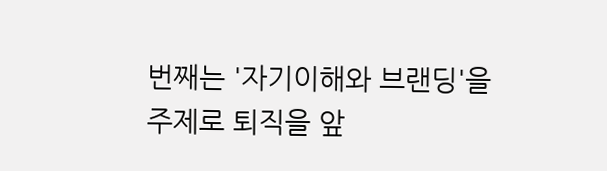번째는 '자기이해와 브랜딩'을 주제로 퇴직을 앞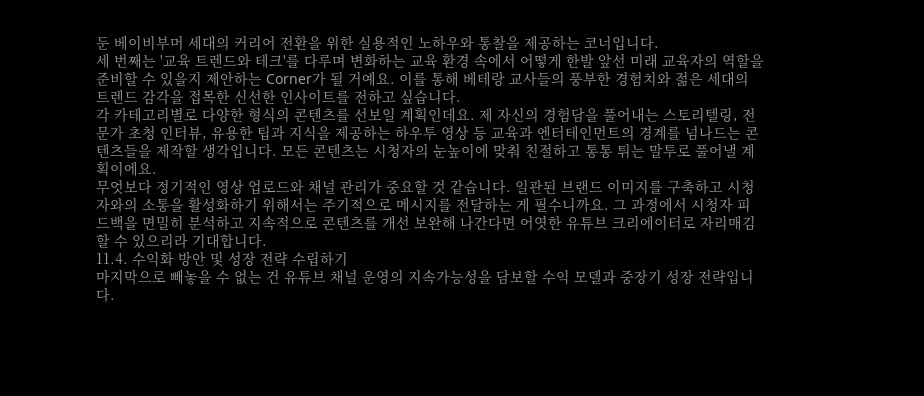둔 베이비부머 세대의 커리어 전환을 위한 실용적인 노하우와 통찰을 제공하는 코너입니다.
세 번째는 '교육 트렌드와 테크'를 다루며 변화하는 교육 환경 속에서 어떻게 한발 앞선 미래 교육자의 역할을 준비할 수 있을지 제안하는 Corner가 될 거예요. 이를 통해 베테랑 교사들의 풍부한 경험치와 젊은 세대의 트렌드 감각을 접목한 신선한 인사이트를 전하고 싶습니다.
각 카테고리별로 다양한 형식의 콘텐츠를 선보일 계획인데요. 제 자신의 경험담을 풀어내는 스토리텔링, 전문가 초청 인터뷰, 유용한 팁과 지식을 제공하는 하우투 영상 등 교육과 엔터테인먼트의 경계를 넘나드는 콘텐츠들을 제작할 생각입니다. 모든 콘텐츠는 시청자의 눈높이에 맞춰 친절하고 통통 튀는 말투로 풀어낼 계획이에요.
무엇보다 정기적인 영상 업로드와 채널 관리가 중요할 것 같습니다. 일관된 브랜드 이미지를 구축하고 시청자와의 소통을 활성화하기 위해서는 주기적으로 메시지를 전달하는 게 필수니까요. 그 과정에서 시청자 피드백을 면밀히 분석하고 지속적으로 콘텐츠를 개선 보완해 나간다면 어엿한 유튜브 크리에이터로 자리매김할 수 있으리라 기대합니다.
11.4. 수익화 방안 및 성장 전략 수립하기
마지막으로 빼놓을 수 없는 건 유튜브 채널 운영의 지속가능성을 담보할 수익 모델과 중장기 성장 전략입니다.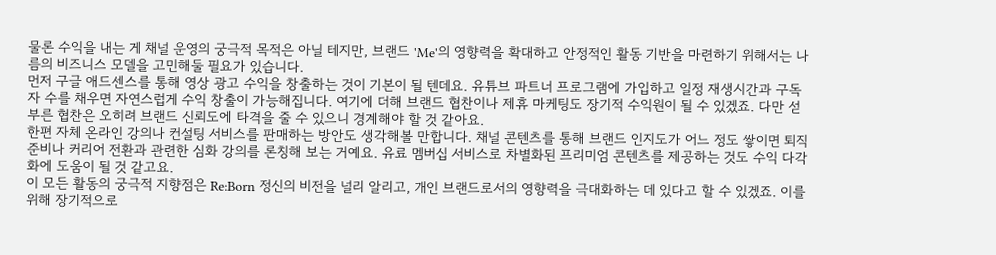물론 수익을 내는 게 채널 운영의 궁극적 목적은 아닐 테지만, 브랜드 'Me'의 영향력을 확대하고 안정적인 활동 기반을 마련하기 위해서는 나름의 비즈니스 모델을 고민해둘 필요가 있습니다.
먼저 구글 애드센스를 통해 영상 광고 수익을 창출하는 것이 기본이 될 텐데요. 유튜브 파트너 프로그램에 가입하고 일정 재생시간과 구독자 수를 채우면 자연스럽게 수익 창출이 가능해집니다. 여기에 더해 브랜드 협찬이나 제휴 마케팅도 장기적 수익원이 될 수 있겠죠. 다만 섣부른 협찬은 오히려 브랜드 신뢰도에 타격을 줄 수 있으니 경계해야 할 것 같아요.
한편 자체 온라인 강의나 컨설팅 서비스를 판매하는 방안도 생각해볼 만합니다. 채널 콘텐츠를 통해 브랜드 인지도가 어느 정도 쌓이면 퇴직 준비나 커리어 전환과 관련한 심화 강의를 론칭해 보는 거예요. 유료 멤버십 서비스로 차별화된 프리미엄 콘텐츠를 제공하는 것도 수익 다각화에 도움이 될 것 같고요.
이 모든 활동의 궁극적 지향점은 Re:Born 정신의 비전을 널리 알리고, 개인 브랜드로서의 영향력을 극대화하는 데 있다고 할 수 있겠죠. 이를 위해 장기적으로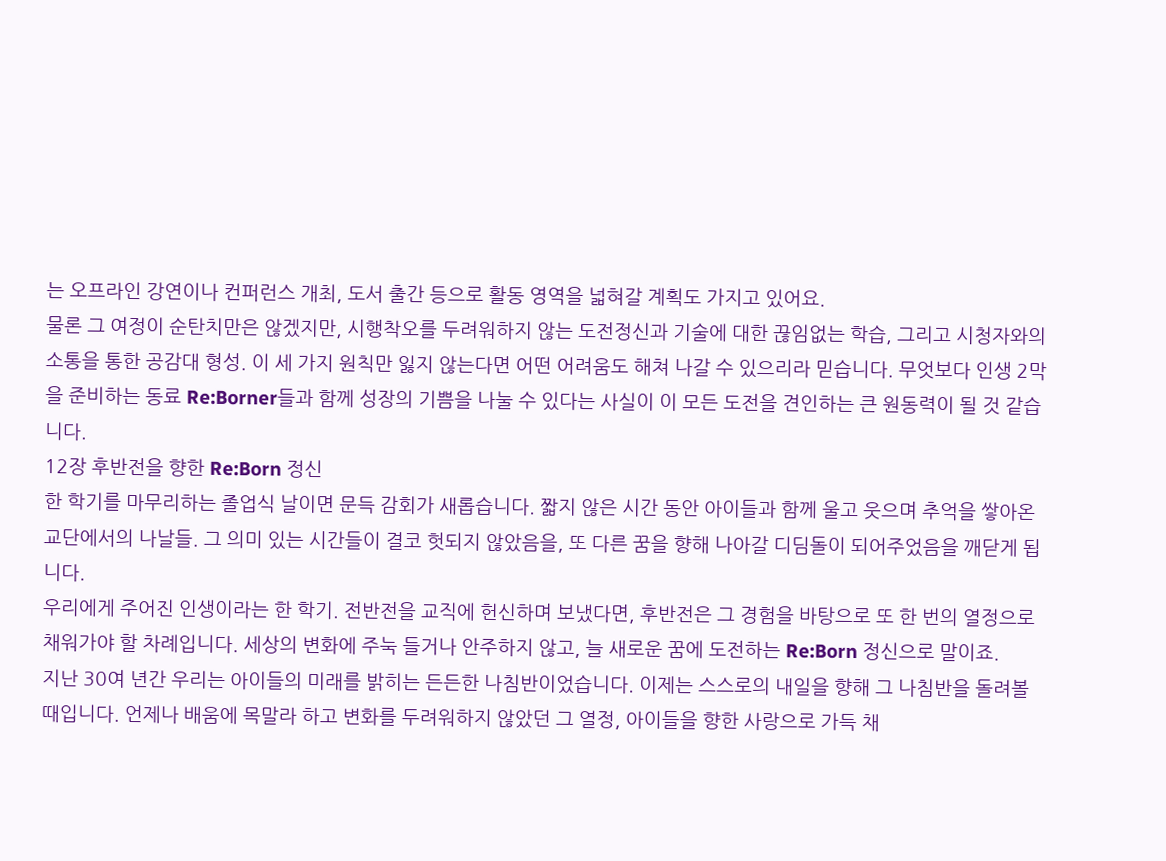는 오프라인 강연이나 컨퍼런스 개최, 도서 출간 등으로 활동 영역을 넓혀갈 계획도 가지고 있어요.
물론 그 여정이 순탄치만은 않겠지만, 시행착오를 두려워하지 않는 도전정신과 기술에 대한 끊임없는 학습, 그리고 시청자와의 소통을 통한 공감대 형성. 이 세 가지 원칙만 잃지 않는다면 어떤 어려움도 해쳐 나갈 수 있으리라 믿습니다. 무엇보다 인생 2막을 준비하는 동료 Re:Borner들과 함께 성장의 기쁨을 나눌 수 있다는 사실이 이 모든 도전을 견인하는 큰 원동력이 될 것 같습니다.
12장 후반전을 향한 Re:Born 정신
한 학기를 마무리하는 졸업식 날이면 문득 감회가 새롭습니다. 짧지 않은 시간 동안 아이들과 함께 울고 웃으며 추억을 쌓아온 교단에서의 나날들. 그 의미 있는 시간들이 결코 헛되지 않았음을, 또 다른 꿈을 향해 나아갈 디딤돌이 되어주었음을 깨닫게 됩니다.
우리에게 주어진 인생이라는 한 학기. 전반전을 교직에 헌신하며 보냈다면, 후반전은 그 경험을 바탕으로 또 한 번의 열정으로 채워가야 할 차례입니다. 세상의 변화에 주눅 들거나 안주하지 않고, 늘 새로운 꿈에 도전하는 Re:Born 정신으로 말이죠.
지난 30여 년간 우리는 아이들의 미래를 밝히는 든든한 나침반이었습니다. 이제는 스스로의 내일을 향해 그 나침반을 돌려볼 때입니다. 언제나 배움에 목말라 하고 변화를 두려워하지 않았던 그 열정, 아이들을 향한 사랑으로 가득 채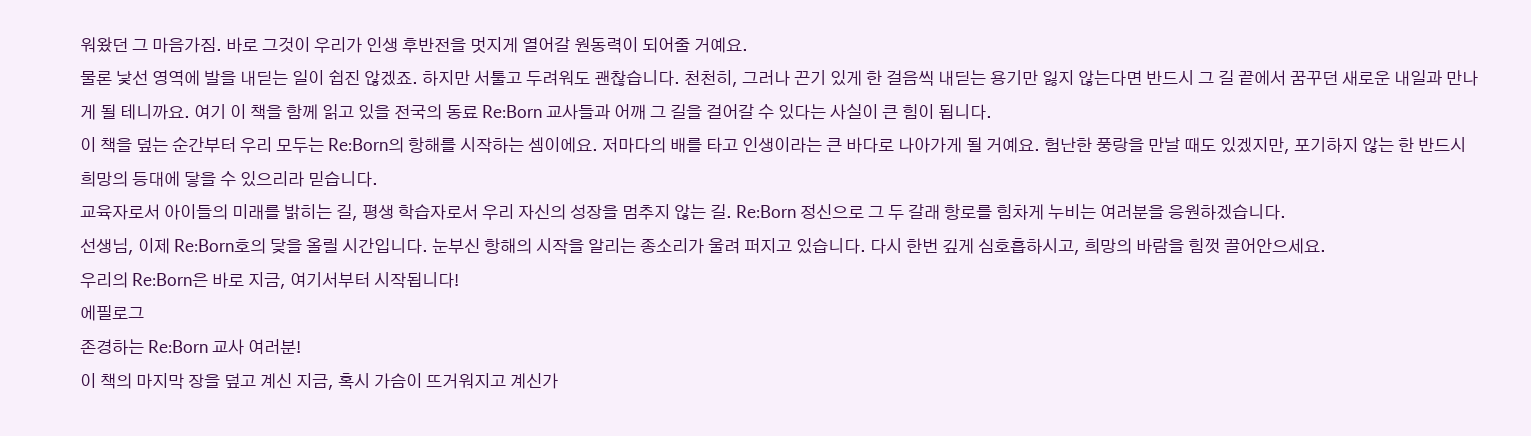워왔던 그 마음가짐. 바로 그것이 우리가 인생 후반전을 멋지게 열어갈 원동력이 되어줄 거예요.
물론 낯선 영역에 발을 내딛는 일이 쉽진 않겠죠. 하지만 서툴고 두려워도 괜찮습니다. 천천히, 그러나 끈기 있게 한 걸음씩 내딛는 용기만 잃지 않는다면 반드시 그 길 끝에서 꿈꾸던 새로운 내일과 만나게 될 테니까요. 여기 이 책을 함께 읽고 있을 전국의 동료 Re:Born 교사들과 어깨 그 길을 걸어갈 수 있다는 사실이 큰 힘이 됩니다.
이 책을 덮는 순간부터 우리 모두는 Re:Born의 항해를 시작하는 셈이에요. 저마다의 배를 타고 인생이라는 큰 바다로 나아가게 될 거예요. 험난한 풍랑을 만날 때도 있겠지만, 포기하지 않는 한 반드시 희망의 등대에 닿을 수 있으리라 믿습니다.
교육자로서 아이들의 미래를 밝히는 길, 평생 학습자로서 우리 자신의 성장을 멈추지 않는 길. Re:Born 정신으로 그 두 갈래 항로를 힘차게 누비는 여러분을 응원하겠습니다.
선생님, 이제 Re:Born호의 닻을 올릴 시간입니다. 눈부신 항해의 시작을 알리는 종소리가 울려 퍼지고 있습니다. 다시 한번 깊게 심호흡하시고, 희망의 바람을 힘껏 끌어안으세요.
우리의 Re:Born은 바로 지금, 여기서부터 시작됩니다!
에필로그
존경하는 Re:Born 교사 여러분!
이 책의 마지막 장을 덮고 계신 지금, 혹시 가슴이 뜨거워지고 계신가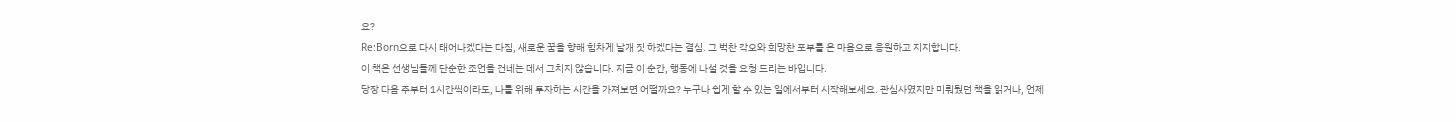요?
Re:Born으로 다시 태어나겠다는 다짐, 새로운 꿈을 향해 힘차게 날개 짓 하겠다는 결심. 그 벅찬 각오와 희망찬 포부를 온 마음으로 응원하고 지지합니다.
이 책은 선생님들께 단순한 조언을 건네는 데서 그치지 않습니다. 지금 이 순간, 행동에 나설 것을 요청 드리는 바입니다.
당장 다음 주부터 1시간씩이라도, 나를 위해 투자하는 시간을 가져보면 어떨까요? 누구나 쉽게 할 수 있는 일에서부터 시작해보세요. 관심사였지만 미뤄뒀던 책을 읽거나, 언제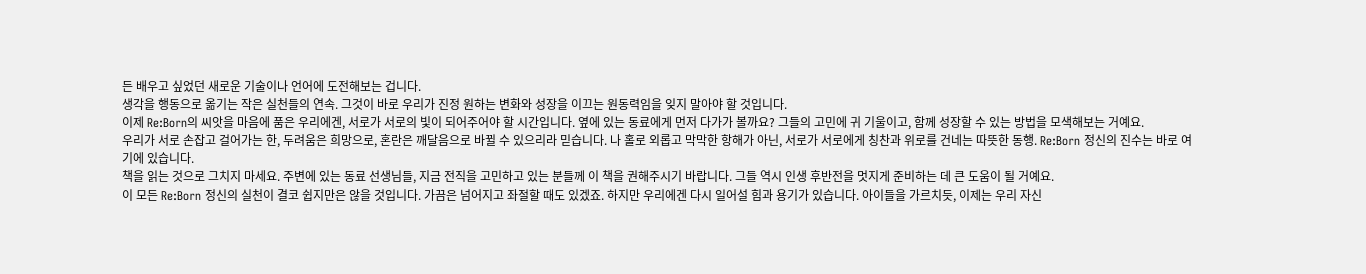든 배우고 싶었던 새로운 기술이나 언어에 도전해보는 겁니다.
생각을 행동으로 옮기는 작은 실천들의 연속. 그것이 바로 우리가 진정 원하는 변화와 성장을 이끄는 원동력임을 잊지 말아야 할 것입니다.
이제 Re:Born의 씨앗을 마음에 품은 우리에겐, 서로가 서로의 빛이 되어주어야 할 시간입니다. 옆에 있는 동료에게 먼저 다가가 볼까요? 그들의 고민에 귀 기울이고, 함께 성장할 수 있는 방법을 모색해보는 거예요.
우리가 서로 손잡고 걸어가는 한, 두려움은 희망으로, 혼란은 깨달음으로 바뀔 수 있으리라 믿습니다. 나 홀로 외롭고 막막한 항해가 아닌, 서로가 서로에게 칭찬과 위로를 건네는 따뜻한 동행. Re:Born 정신의 진수는 바로 여기에 있습니다.
책을 읽는 것으로 그치지 마세요. 주변에 있는 동료 선생님들, 지금 전직을 고민하고 있는 분들께 이 책을 권해주시기 바랍니다. 그들 역시 인생 후반전을 멋지게 준비하는 데 큰 도움이 될 거예요.
이 모든 Re:Born 정신의 실천이 결코 쉽지만은 않을 것입니다. 가끔은 넘어지고 좌절할 때도 있겠죠. 하지만 우리에겐 다시 일어설 힘과 용기가 있습니다. 아이들을 가르치듯, 이제는 우리 자신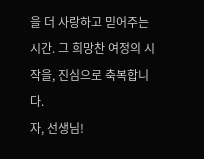을 더 사랑하고 믿어주는 시간. 그 희망찬 여정의 시작을, 진심으로 축복합니다.
자, 선생님!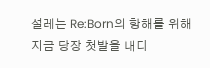설레는 Re:Born의 항해를 위해 지금 당장 첫발을 내디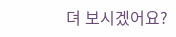뎌 보시겠어요?